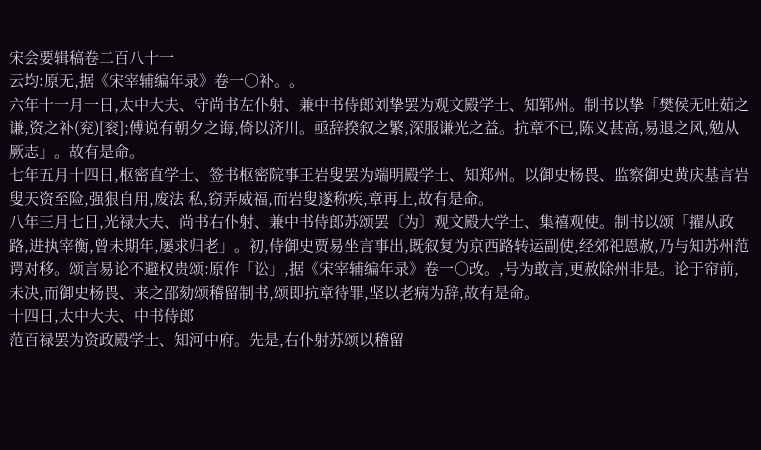宋会要辑稿卷二百八十一
云均:原无,据《宋宰辅编年录》卷一○补。。
六年十一月一日,太中大夫、守尚书左仆射、兼中书侍郎刘挚罢为观文殿学士、知郓州。制书以挚「樊侯无吐茹之谦,资之补(兖)[衮];傅说有朝夕之诲,倚以济川。亟辞揆叙之繁,深服谦光之益。抗章不已,陈义甚高,易退之风,勉从厥志」。故有是命。
七年五月十四日,枢密直学士、签书枢密院事王岩叟罢为端明殿学士、知郑州。以御史杨畏、监察御史黄庆基言岩叟天资至险,强狠自用,废法 私,窃弄威福,而岩叟遂称疾,章再上,故有是命。
八年三月七日,光禄大夫、尚书右仆射、兼中书侍郎苏颂罢〔为〕观文殿大学士、集禧观使。制书以颂「擢从政路,进执宰衡,曾未期年,屡求归老」。初,侍御史贾易坐言事出,既叙复为京西路转运副使,经郊祀恩赦,乃与知苏州范谔对移。颂言易论不避权贵颂:原作「讼」,据《宋宰辅编年录》卷一○改。,号为敢言,更赦除州非是。论于帘前,未决,而御史杨畏、来之邵劾颂稽留制书,颂即抗章待罪,坚以老病为辞,故有是命。
十四日,太中大夫、中书侍郎
范百禄罢为资政殿学士、知河中府。先是,右仆射苏颂以稽留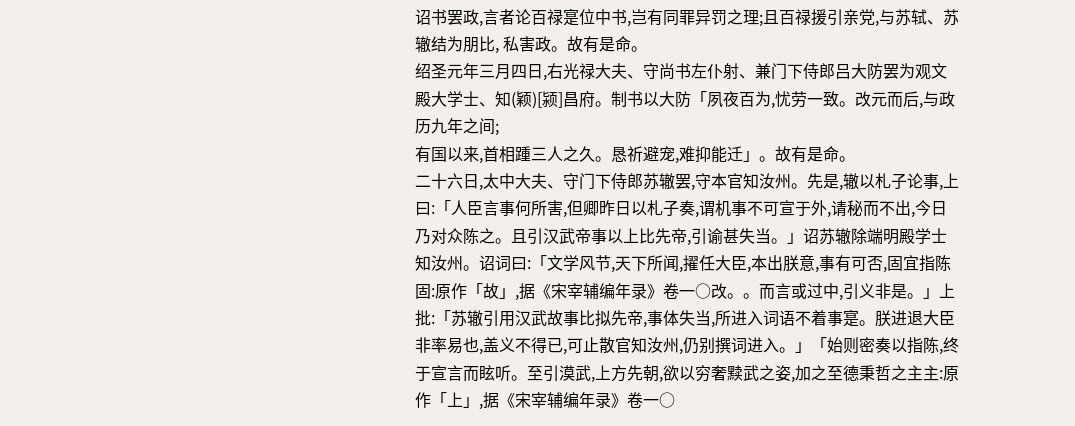诏书罢政,言者论百禄寔位中书,岂有同罪异罚之理;且百禄援引亲党,与苏轼、苏辙结为朋比, 私害政。故有是命。
绍圣元年三月四日,右光禄大夫、守尚书左仆射、兼门下侍郎吕大防罢为观文殿大学士、知(颖)[颍]昌府。制书以大防「夙夜百为,忧劳一致。改元而后,与政历九年之间;
有国以来,首相踵三人之久。恳祈避宠,难抑能迁」。故有是命。
二十六日,太中大夫、守门下侍郎苏辙罢,守本官知汝州。先是,辙以札子论事,上曰:「人臣言事何所害,但卿昨日以札子奏,谓机事不可宣于外,请秘而不出,今日乃对众陈之。且引汉武帝事以上比先帝,引谕甚失当。」诏苏辙除端明殿学士知汝州。诏词曰:「文学风节,天下所闻,擢任大臣,本出朕意,事有可否,固宜指陈固:原作「故」,据《宋宰辅编年录》卷一○改。。而言或过中,引义非是。」上批:「苏辙引用汉武故事比拟先帝,事体失当,所进入词语不着事寔。朕进退大臣非率易也,盖义不得已,可止散官知汝州,仍别撰词进入。」「始则密奏以指陈,终于宣言而眩听。至引漠武,上方先朝,欲以穷奢黩武之姿,加之至德秉哲之主主:原作「上」,据《宋宰辅编年录》卷一○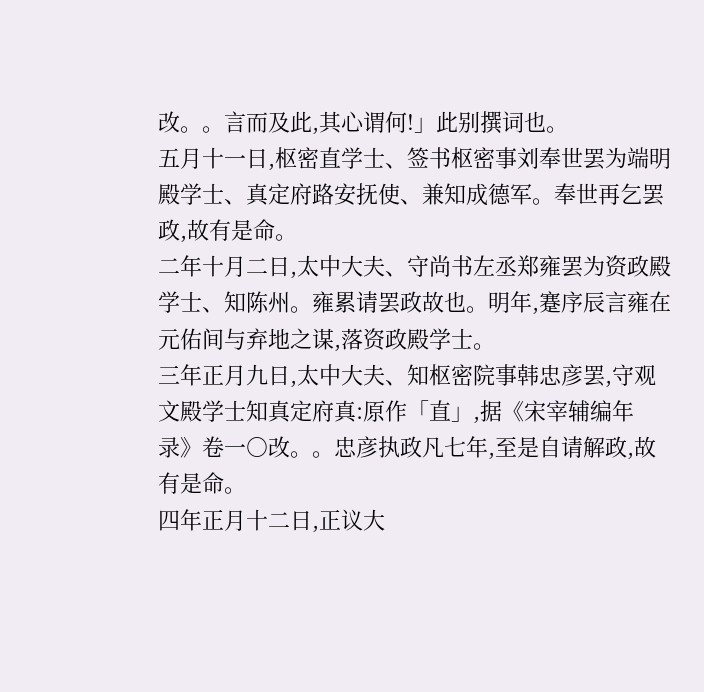改。。言而及此,其心谓何!」此别撰词也。
五月十一日,枢密直学士、签书枢密事刘奉世罢为端明殿学士、真定府路安抚使、兼知成德军。奉世再乞罢政,故有是命。
二年十月二日,太中大夫、守尚书左丞郑雍罢为资政殿学士、知陈州。雍累请罢政故也。明年,蹇序辰言雍在元佑间与弃地之谋,落资政殿学士。
三年正月九日,太中大夫、知枢密院事韩忠彦罢,守观文殿学士知真定府真:原作「直」,据《宋宰辅编年录》卷一○改。。忠彦执政凡七年,至是自请解政,故有是命。
四年正月十二日,正议大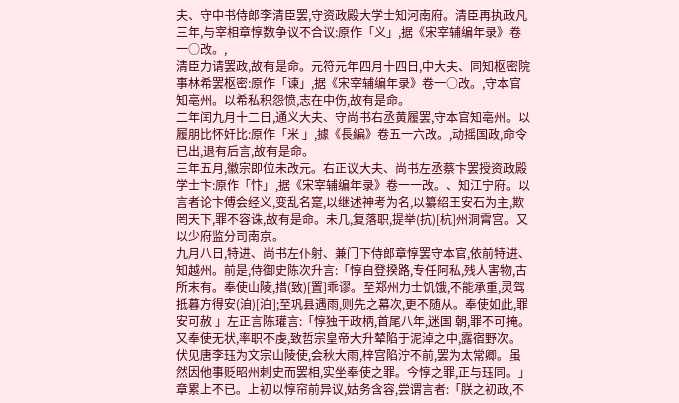夫、守中书侍郎李清臣罢,守资政殿大学士知河南府。清臣再执政凡三年,与宰相章惇数争议不合议:原作「义」,据《宋宰辅编年录》卷一○改。,
清臣力请罢政,故有是命。元符元年四月十四日,中大夫、同知枢密院事林希罢枢密:原作「谏」,据《宋宰辅编年录》卷一○改。,守本官知亳州。以希私积怨愤,志在中伤,故有是命。
二年闰九月十二日,通义大夫、守尚书右丞黄履罢,守本官知亳州。以履朋比怀奸比:原作「米 」,據《長編》卷五一六改。,动摇国政,命令已出,退有后言,故有是命。
三年五月,徽宗即位未改元。右正议大夫、尚书左丞蔡卞罢授资政殿学士卞:原作「忭」,据《宋宰辅编年录》卷一一改。、知江宁府。以言者论卞傅会经义,变乱名寔,以继述神考为名,以纂绍王安石为主,欺罔天下,罪不容诛,故有是命。未几,复落职,提举(抗)[杭]州洞霄宫。又以少府监分司南京。
九月八日,特进、尚书左仆射、兼门下侍郎章惇罢守本官,依前特进、知越州。前是,侍御史陈次升言:「惇自登揆路,专任阿私,残人害物,古所末有。奉使山陵,措(致)[置]乖谬。至郑州力士饥饿,不能承重,灵驾抵暮方得安(洎)[泊];至巩县遇雨,则先之幕次,更不随从。奉使如此,罪安可赦 」左正言陈瓘言:「惇独干政柄,首尾八年,迷国 朝,罪不可掩。又奉使无状,率职不虔,致哲宗皇帝大升辇陷于泥淖之中,露宿野次。伏见唐李珏为文宗山陵使,会秋大雨,梓宫陷泞不前,罢为太常卿。虽然因他事贬昭州刺史而罢相,实坐奉使之罪。今惇之罪,正与珏同。」章累上不已。上初以惇帘前异议,姑务含容,尝谓言者:「朕之初政,不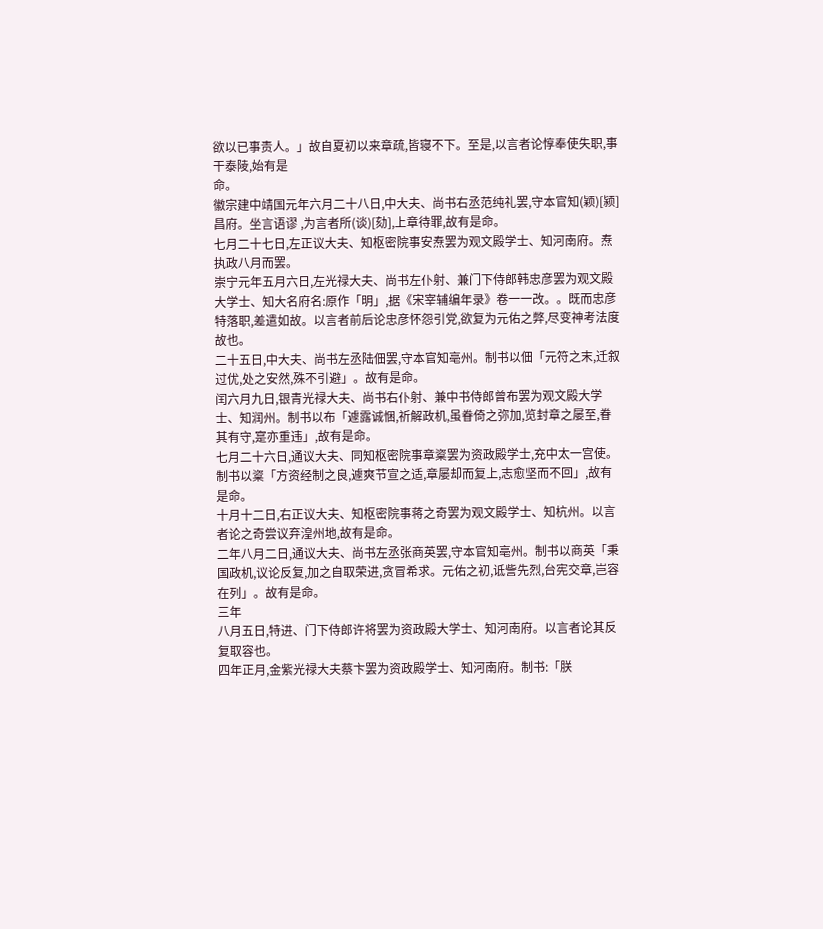欲以已事责人。」故自夏初以来章疏,皆寝不下。至是,以言者论惇奉使失职,事干泰陵,始有是
命。
徽宗建中靖国元年六月二十八日,中大夫、尚书右丞范纯礼罢,守本官知(颖)[颍]昌府。坐言语谬 ,为言者所(谈)[劾],上章待罪,故有是命。
七月二十七日,左正议大夫、知枢密院事安焘罢为观文殿学士、知河南府。焘执政八月而罢。
崇宁元年五月六日,左光禄大夫、尚书左仆射、兼门下侍郎韩忠彦罢为观文殿大学士、知大名府名:原作「明」,据《宋宰辅编年录》卷一一改。。既而忠彦特落职,差遣如故。以言者前后论忠彦怀怨引党,欲复为元佑之弊,尽变神考法度故也。
二十五日,中大夫、尚书左丞陆佃罢,守本官知亳州。制书以佃「元符之末,迁叙过优,处之安然,殊不引避」。故有是命。
闰六月九日,银青光禄大夫、尚书右仆射、兼中书侍郎曾布罢为观文殿大学士、知润州。制书以布「遽露诚悃,祈解政机,虽眷倚之弥加,览封章之屡至,眷其有守,寔亦重违」,故有是命。
七月二十六日,通议大夫、同知枢密院事章楶罢为资政殿学士,充中太一宫使。制书以楶「方资经制之良,遽爽节宣之适,章屡却而复上,志愈坚而不回」,故有是命。
十月十二日,右正议大夫、知枢密院事蒋之奇罢为观文殿学士、知杭州。以言者论之奇尝议弃湟州地,故有是命。
二年八月二日,通议大夫、尚书左丞张商英罢,守本官知亳州。制书以商英「秉国政机,议论反复,加之自取荣进,贪冒希求。元佑之初,诋訾先烈,台宪交章,岂容在列」。故有是命。
三年
八月五日,特进、门下侍郎许将罢为资政殿大学士、知河南府。以言者论其反复取容也。
四年正月,金紫光禄大夫蔡卞罢为资政殿学士、知河南府。制书:「朕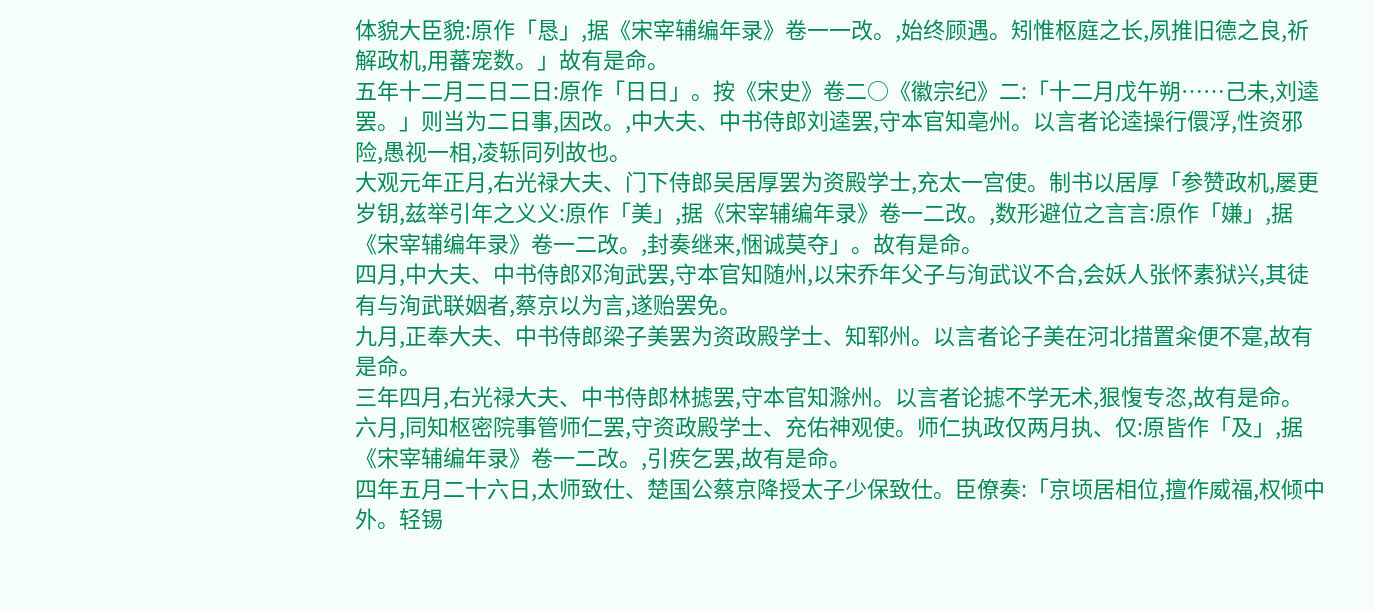体貌大臣貌:原作「恳」,据《宋宰辅编年录》卷一一改。,始终顾遇。矧惟枢庭之长,夙推旧德之良,祈解政机,用蕃宠数。」故有是命。
五年十二月二日二日:原作「日日」。按《宋史》卷二○《徽宗纪》二:「十二月戊午朔……己未,刘逵罢。」则当为二日事,因改。,中大夫、中书侍郎刘逵罢,守本官知亳州。以言者论逵操行儇浮,性资邪险,愚视一相,凌轹同列故也。
大观元年正月,右光禄大夫、门下侍郎吴居厚罢为资殿学士,充太一宫使。制书以居厚「参赞政机,屡更岁钥,兹举引年之义义:原作「美」,据《宋宰辅编年录》卷一二改。,数形避位之言言:原作「嫌」,据《宋宰辅编年录》卷一二改。,封奏继来,悃诚莫夺」。故有是命。
四月,中大夫、中书侍郎邓洵武罢,守本官知随州,以宋乔年父子与洵武议不合,会妖人张怀素狱兴,其徒有与洵武联姻者,蔡京以为言,遂贻罢免。
九月,正奉大夫、中书侍郎梁子美罢为资政殿学士、知郓州。以言者论子美在河北措置籴便不寔,故有是命。
三年四月,右光禄大夫、中书侍郎林摅罢,守本官知滁州。以言者论摅不学无术,狠愎专恣,故有是命。
六月,同知枢密院事管师仁罢,守资政殿学士、充佑神观使。师仁执政仅两月执、仅:原皆作「及」,据《宋宰辅编年录》卷一二改。,引疾乞罢,故有是命。
四年五月二十六日,太师致仕、楚国公蔡京降授太子少保致仕。臣僚奏:「京顷居相位,擅作威福,权倾中外。轻锡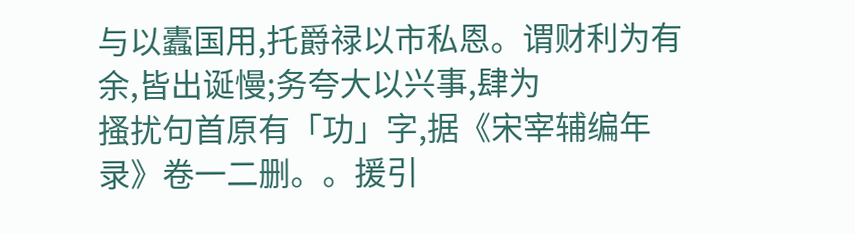与以蠹国用,托爵禄以市私恩。谓财利为有余,皆出诞慢;务夸大以兴事,肆为
搔扰句首原有「功」字,据《宋宰辅编年录》卷一二删。。援引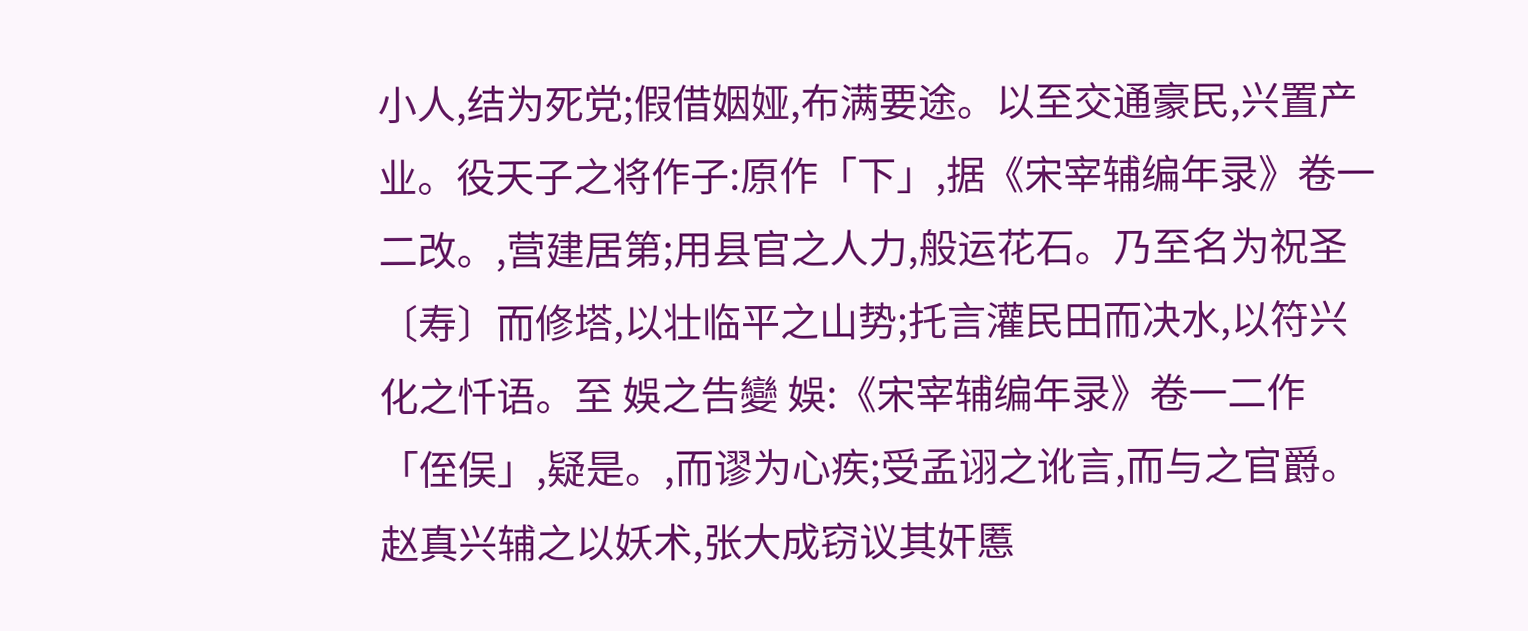小人,结为死党;假借姻娅,布满要途。以至交通豪民,兴置产业。役天子之将作子:原作「下」,据《宋宰辅编年录》卷一二改。,营建居第;用县官之人力,般运花石。乃至名为祝圣〔寿〕而修塔,以壮临平之山势;托言灌民田而决水,以符兴化之忏语。至 娛之告變 娛:《宋宰辅编年录》卷一二作「侄俣」,疑是。,而谬为心疾;受孟诩之讹言,而与之官爵。赵真兴辅之以妖术,张大成窃议其奸慝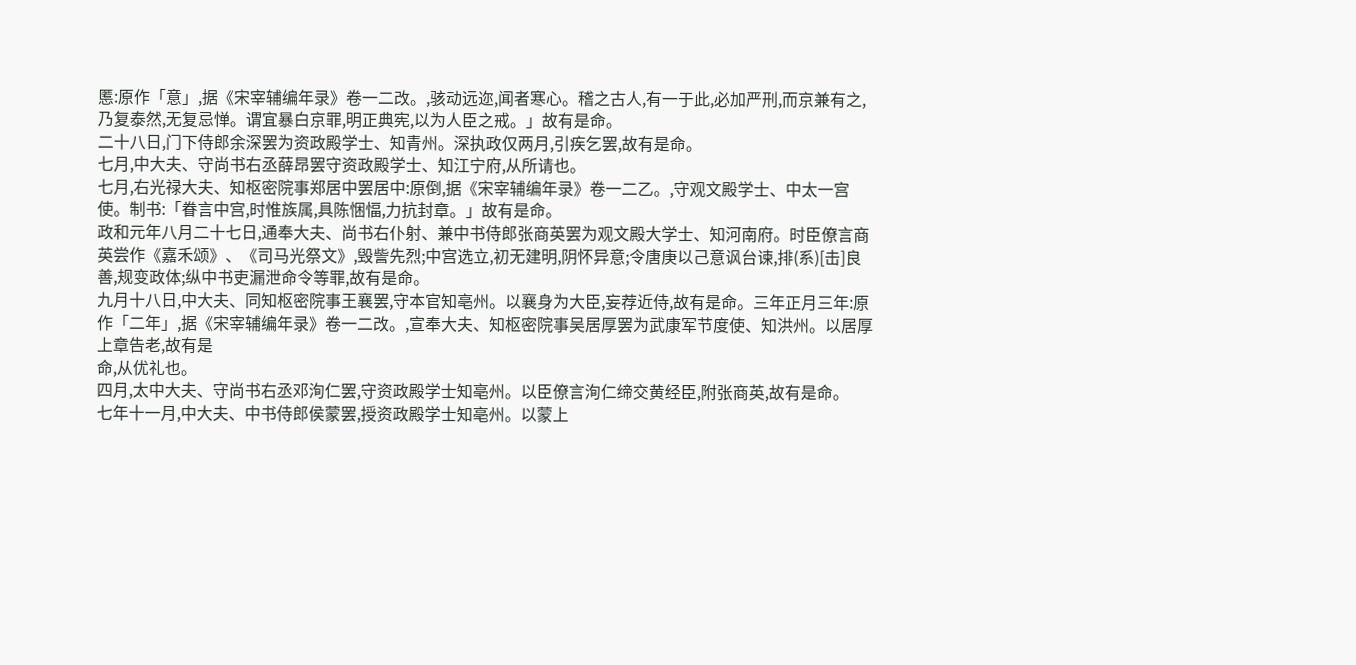慝:原作「意」,据《宋宰辅编年录》卷一二改。,骇动远迩,闻者寒心。稽之古人,有一于此,必加严刑,而京兼有之,乃复泰然,无复忌惮。谓宜暴白京罪,明正典宪,以为人臣之戒。」故有是命。
二十八日,门下侍郎余深罢为资政殿学士、知青州。深执政仅两月,引疾乞罢,故有是命。
七月,中大夫、守尚书右丞薛昂罢守资政殿学士、知江宁府,从所请也。
七月,右光禄大夫、知枢密院事郑居中罢居中:原倒,据《宋宰辅编年录》卷一二乙。,守观文殿学士、中太一宫使。制书:「眷言中宫,时惟族属,具陈悃愊,力抗封章。」故有是命。
政和元年八月二十七日,通奉大夫、尚书右仆射、兼中书侍郎张商英罢为观文殿大学士、知河南府。时臣僚言商英尝作《嘉禾颂》、《司马光祭文》,毁訾先烈;中宫选立,初无建明,阴怀异意;令唐庚以己意讽台谏,排(系)[击]良善,规变政体;纵中书吏漏泄命令等罪,故有是命。
九月十八日,中大夫、同知枢密院事王襄罢,守本官知亳州。以襄身为大臣,妄荐近侍,故有是命。三年正月三年:原作「二年」,据《宋宰辅编年录》卷一二改。,宣奉大夫、知枢密院事吴居厚罢为武康军节度使、知洪州。以居厚上章告老,故有是
命,从优礼也。
四月,太中大夫、守尚书右丞邓洵仁罢,守资政殿学士知亳州。以臣僚言洵仁缔交黄经臣,附张商英,故有是命。
七年十一月,中大夫、中书侍郎侯蒙罢,授资政殿学士知亳州。以蒙上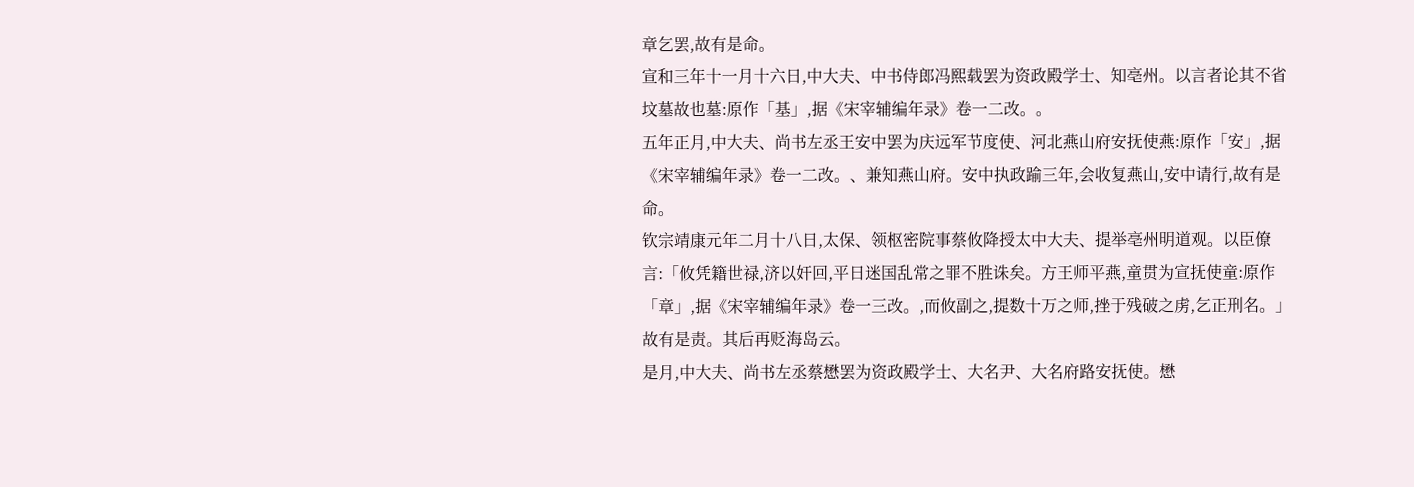章乞罢,故有是命。
宣和三年十一月十六日,中大夫、中书侍郎冯熙载罢为资政殿学士、知亳州。以言者论其不省坟墓故也墓:原作「基」,据《宋宰辅编年录》卷一二改。。
五年正月,中大夫、尚书左丞王安中罢为庆远军节度使、河北燕山府安抚使燕:原作「安」,据《宋宰辅编年录》卷一二改。、兼知燕山府。安中执政踰三年,会收复燕山,安中请行,故有是命。
钦宗靖康元年二月十八日,太保、领枢密院事蔡攸降授太中大夫、提举亳州明道观。以臣僚言:「攸凭籍世禄,济以奸回,平日迷国乱常之罪不胜诛矣。方王师平燕,童贯为宣抚使童:原作「章」,据《宋宰辅编年录》卷一三改。,而攸副之,提数十万之师,挫于残破之虏,乞正刑名。」故有是责。其后再贬海岛云。
是月,中大夫、尚书左丞蔡懋罢为资政殿学士、大名尹、大名府路安抚使。懋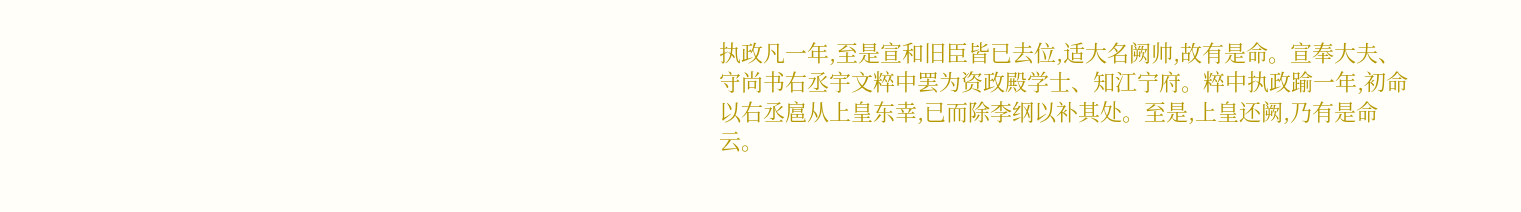执政凡一年,至是宣和旧臣皆已去位,适大名阙帅,故有是命。宣奉大夫、守尚书右丞宇文粹中罢为资政殿学士、知江宁府。粹中执政踰一年,初命以右丞扈从上皇东幸,已而除李纲以补其处。至是,上皇还阙,乃有是命云。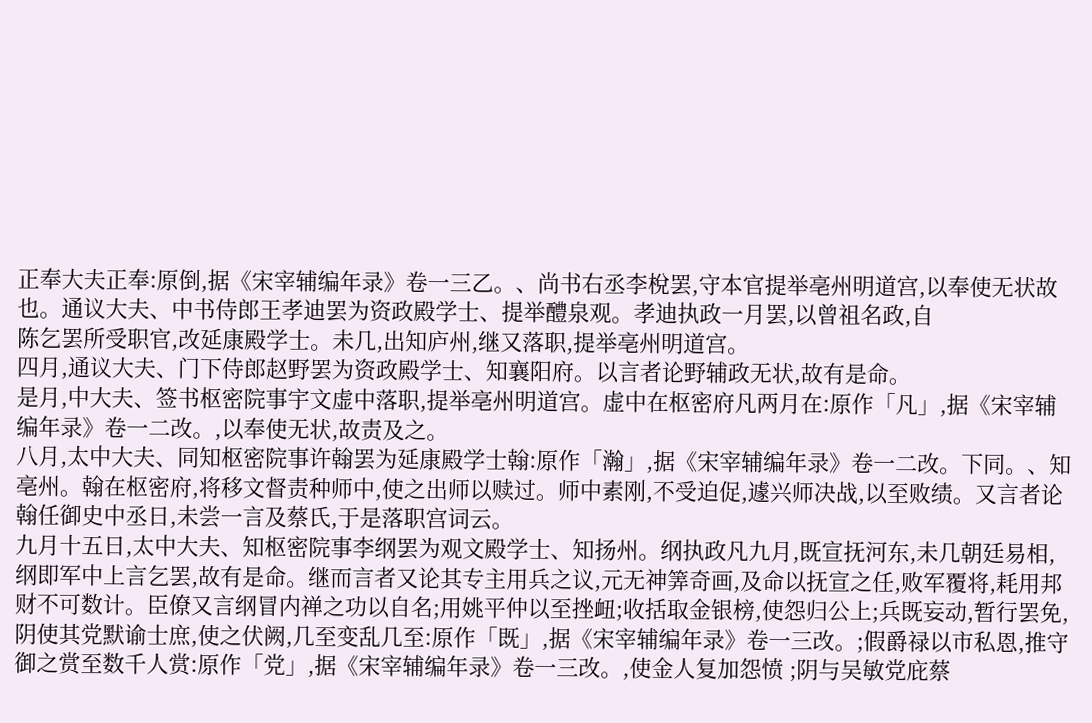正奉大夫正奉:原倒,据《宋宰辅编年录》卷一三乙。、尚书右丞李梲罢,守本官提举亳州明道宫,以奉使无状故也。通议大夫、中书侍郎王孝迪罢为资政殿学士、提举醴泉观。孝迪执政一月罢,以曾祖名政,自
陈乞罢所受职官,改延康殿学士。未几,出知庐州,继又落职,提举亳州明道宫。
四月,通议大夫、门下侍郎赵野罢为资政殿学士、知襄阳府。以言者论野辅政无状,故有是命。
是月,中大夫、签书枢密院事宇文虚中落职,提举亳州明道宫。虚中在枢密府凡两月在:原作「凡」,据《宋宰辅编年录》卷一二改。,以奉使无状,故责及之。
八月,太中大夫、同知枢密院事许翰罢为延康殿学士翰:原作「瀚」,据《宋宰辅编年录》卷一二改。下同。、知亳州。翰在枢密府,将移文督责种师中,使之出师以赎过。师中素刚,不受迫促,遽兴师决战,以至败绩。又言者论翰任御史中丞日,未尝一言及蔡氏,于是落职宫词云。
九月十五日,太中大夫、知枢密院事李纲罢为观文殿学士、知扬州。纲执政凡九月,既宣抚河东,未几朝廷易相,纲即军中上言乞罢,故有是命。继而言者又论其专主用兵之议,元无神筭奇画,及命以抚宣之任,败军覆将,耗用邦财不可数计。臣僚又言纲冒内禅之功以自名;用姚平仲以至挫衄;收括取金银榜,使怨归公上;兵既妄动,暂行罢免,阴使其党默谕士庶,使之伏阙,几至变乱几至:原作「既」,据《宋宰辅编年录》卷一三改。;假爵禄以市私恩,推守御之赏至数千人赏:原作「党」,据《宋宰辅编年录》卷一三改。,使金人复加怨愤 ;阴与吴敏党庇蔡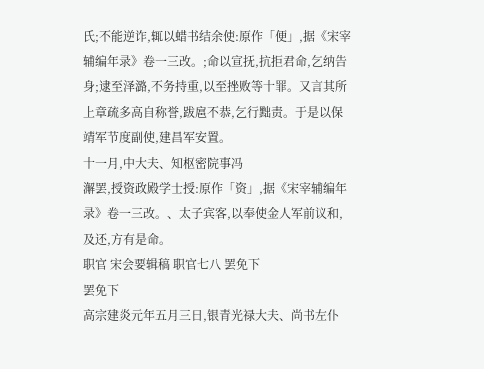氏;不能逆诈,辄以蜡书结余使:原作「便」,据《宋宰辅编年录》卷一三改。;命以宣抚,抗拒君命,乞纳告身;逮至泽潞,不务持重,以至挫败等十罪。又言其所上章疏多高自称誉,跋扈不恭,乞行黜责。于是以保靖军节度副使,建昌军安置。
十一月,中大夫、知枢密院事冯
澥罢,授资政殿学士授:原作「资」,据《宋宰辅编年录》卷一三改。、太子宾客,以奉使金人军前议和,及还,方有是命。
职官 宋会要辑稿 职官七八 罢免下
罢免下
高宗建炎元年五月三日,银青光禄大夫、尚书左仆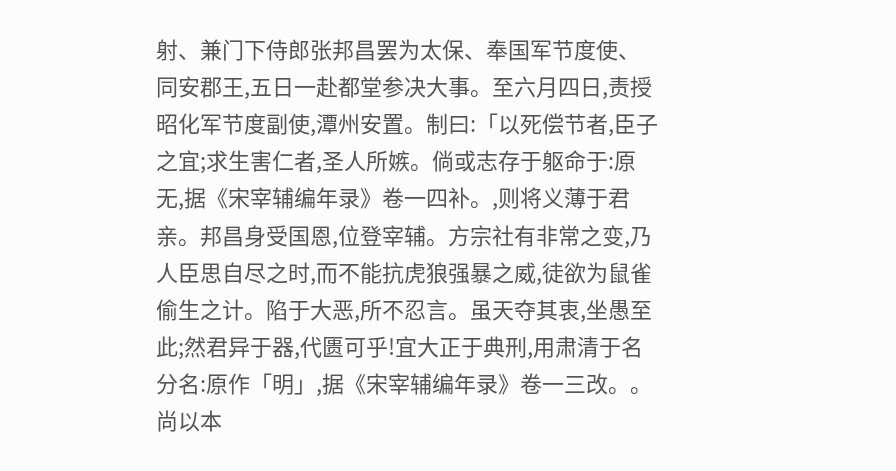射、兼门下侍郎张邦昌罢为太保、奉国军节度使、同安郡王,五日一赴都堂参决大事。至六月四日,责授昭化军节度副使,潭州安置。制曰:「以死偿节者,臣子之宜;求生害仁者,圣人所嫉。倘或志存于躯命于:原无,据《宋宰辅编年录》卷一四补。,则将义薄于君亲。邦昌身受国恩,位登宰辅。方宗社有非常之变,乃人臣思自尽之时,而不能抗虎狼强暴之威,徒欲为鼠雀偷生之计。陷于大恶,所不忍言。虽天夺其衷,坐愚至此;然君异于器,代匮可乎!宜大正于典刑,用肃清于名分名:原作「明」,据《宋宰辅编年录》卷一三改。。尚以本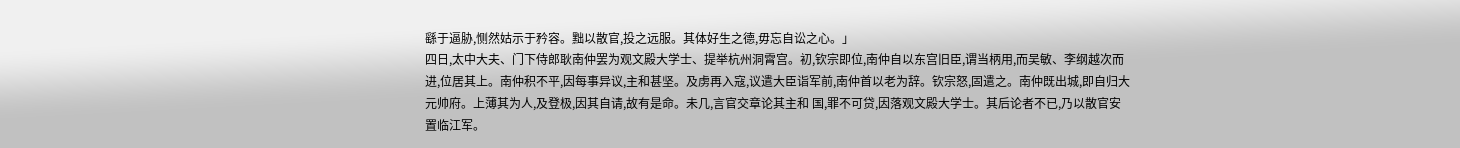繇于逼胁,恻然姑示于矜容。黜以散官,投之远服。其体好生之德,毋忘自讼之心。」
四日,太中大夫、门下侍郎耿南仲罢为观文殿大学士、提举杭州洞霄宫。初,钦宗即位,南仲自以东宫旧臣,谓当柄用,而吴敏、李纲越次而进,位居其上。南仲积不平,因每事异议,主和甚坚。及虏再入寇,议遣大臣诣军前,南仲首以老为辞。钦宗怒,固遣之。南仲既出城,即自归大元帅府。上薄其为人,及登极,因其自请,故有是命。未几,言官交章论其主和 国,罪不可贷,因落观文殿大学士。其后论者不已,乃以散官安置临江军。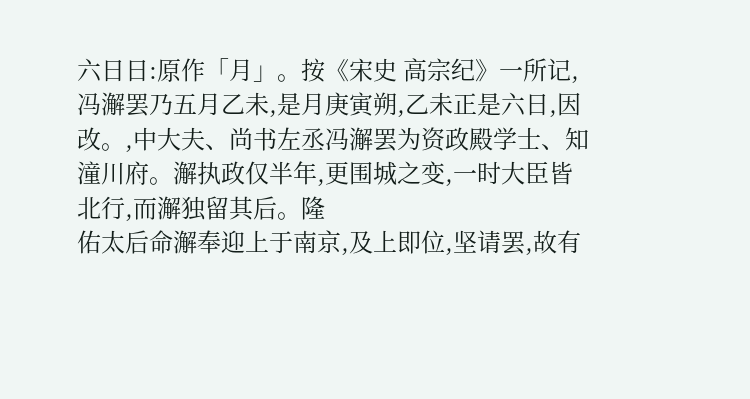六日日:原作「月」。按《宋史 高宗纪》一所记,冯澥罢乃五月乙未,是月庚寅朔,乙未正是六日,因改。,中大夫、尚书左丞冯澥罢为资政殿学士、知潼川府。澥执政仅半年,更围城之变,一时大臣皆北行,而澥独留其后。隆
佑太后命澥奉迎上于南京,及上即位,坚请罢,故有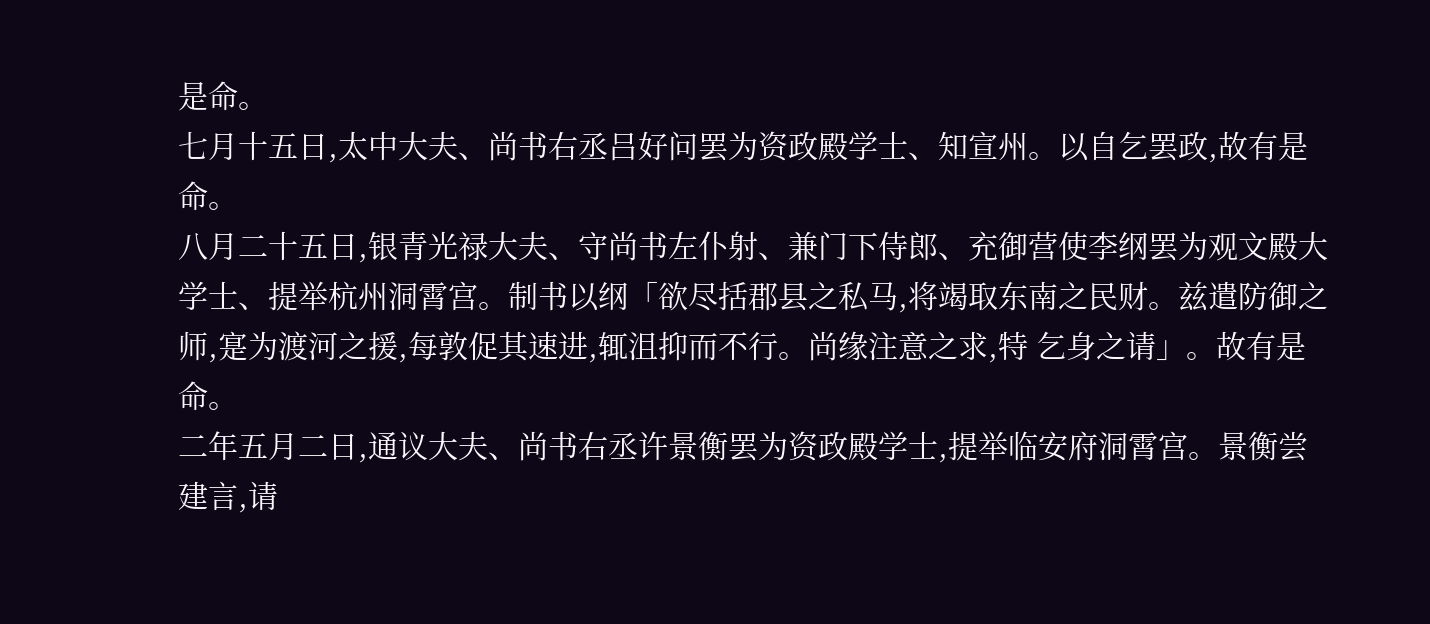是命。
七月十五日,太中大夫、尚书右丞吕好问罢为资政殿学士、知宣州。以自乞罢政,故有是命。
八月二十五日,银青光禄大夫、守尚书左仆射、兼门下侍郎、充御营使李纲罢为观文殿大学士、提举杭州洞霄宫。制书以纲「欲尽括郡县之私马,将竭取东南之民财。兹遣防御之师,寔为渡河之援,每敦促其速进,辄沮抑而不行。尚缘注意之求,特 乞身之请」。故有是命。
二年五月二日,通议大夫、尚书右丞许景衡罢为资政殿学士,提举临安府洞霄宫。景衡尝建言,请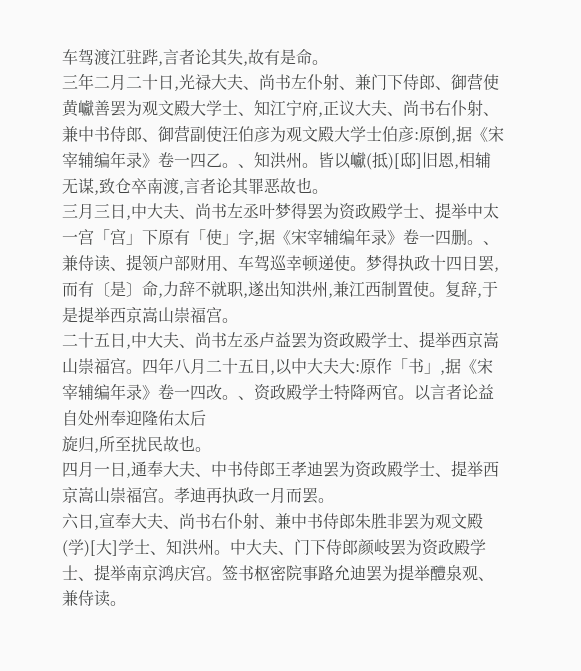车驾渡江驻跸,言者论其失,故有是命。
三年二月二十日,光禄大夫、尚书左仆射、兼门下侍郎、御营使黄巘善罢为观文殿大学士、知江宁府,正议大夫、尚书右仆射、兼中书侍郎、御营副使汪伯彦为观文殿大学士伯彦:原倒,据《宋宰辅编年录》卷一四乙。、知洪州。皆以巘(抵)[邸]旧恩,相辅无谋,致仓卒南渡,言者论其罪恶故也。
三月三日,中大夫、尚书左丞叶梦得罢为资政殿学士、提举中太一宫「宫」下原有「使」字,据《宋宰辅编年录》卷一四删。、兼侍读、提领户部财用、车驾巡幸顿递使。梦得执政十四日罢,而有〔是〕命,力辞不就职,遂出知洪州,兼江西制置使。复辞,于是提举西京嵩山崇福宫。
二十五日,中大夫、尚书左丞卢益罢为资政殿学士、提举西京嵩山崇福宫。四年八月二十五日,以中大夫大:原作「书」,据《宋宰辅编年录》卷一四改。、资政殿学士特降两官。以言者论益自处州奉迎隆佑太后
旋归,所至扰民故也。
四月一日,通奉大夫、中书侍郎王孝迪罢为资政殿学士、提举西京嵩山崇福宫。孝迪再执政一月而罢。
六日,宣奉大夫、尚书右仆射、兼中书侍郎朱胜非罢为观文殿(学)[大]学士、知洪州。中大夫、门下侍郎颜岐罢为资政殿学士、提举南京鸿庆宫。签书枢密院事路允迪罢为提举醴泉观、兼侍读。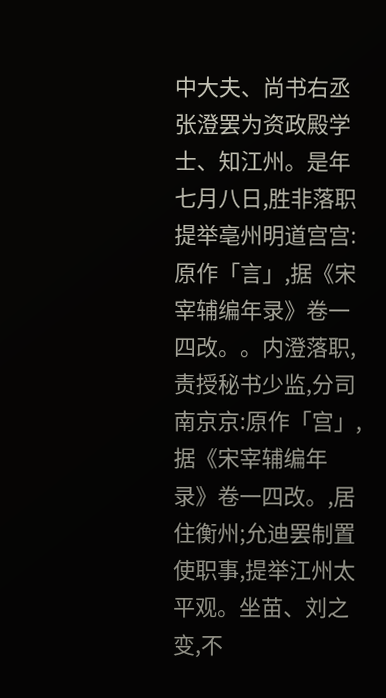中大夫、尚书右丞张澄罢为资政殿学士、知江州。是年七月八日,胜非落职提举亳州明道宫宫:原作「言」,据《宋宰辅编年录》卷一四改。。内澄落职,责授秘书少监,分司南京京:原作「宫」,据《宋宰辅编年录》卷一四改。,居住衡州;允迪罢制置使职事,提举江州太平观。坐苗、刘之变,不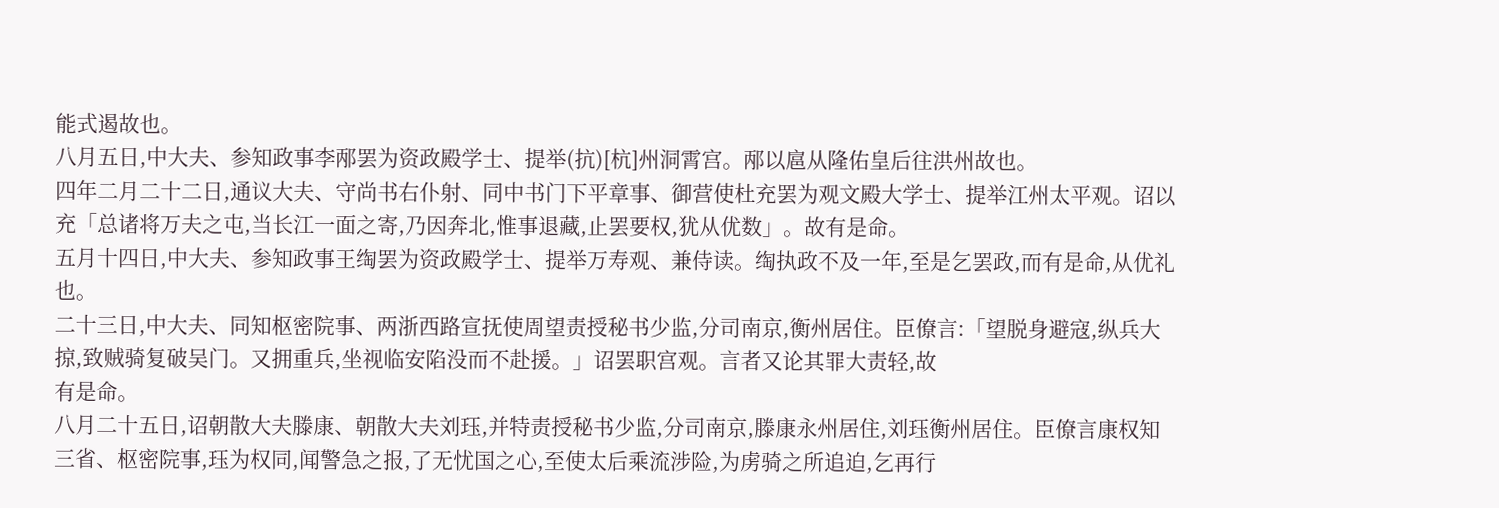能式遏故也。
八月五日,中大夫、参知政事李邴罢为资政殿学士、提举(抗)[杭]州洞霄宫。邴以扈从隆佑皇后往洪州故也。
四年二月二十二日,通议大夫、守尚书右仆射、同中书门下平章事、御营使杜充罢为观文殿大学士、提举江州太平观。诏以充「总诸将万夫之屯,当长江一面之寄,乃因奔北,惟事退藏,止罢要权,犹从优数」。故有是命。
五月十四日,中大夫、参知政事王绹罢为资政殿学士、提举万寿观、兼侍读。绹执政不及一年,至是乞罢政,而有是命,从优礼也。
二十三日,中大夫、同知枢密院事、两浙西路宣抚使周望责授秘书少监,分司南京,衡州居住。臣僚言:「望脱身避寇,纵兵大掠,致贼骑复破吴门。又拥重兵,坐视临安陷没而不赴援。」诏罢职宫观。言者又论其罪大责轻,故
有是命。
八月二十五日,诏朝散大夫滕康、朝散大夫刘珏,并特责授秘书少监,分司南京,滕康永州居住,刘珏衡州居住。臣僚言康权知三省、枢密院事,珏为权同,闻警急之报,了无忧国之心,至使太后乘流涉险,为虏骑之所追迫,乞再行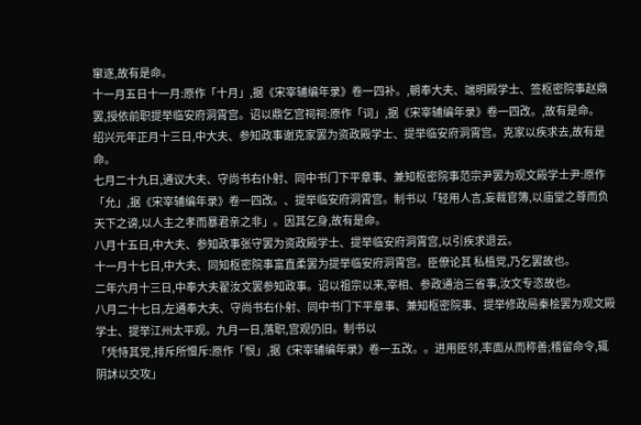窜逐,故有是命。
十一月五日十一月:原作「十月」,据《宋宰辅编年录》卷一四补。,朝奉大夫、端明殿学士、签枢密院事赵鼎罢,授依前职提举临安府洞霄宫。诏以鼎乞宫祠祠:原作「词」,据《宋宰辅编年录》卷一四改。,故有是命。
绍兴元年正月十三日,中大夫、参知政事谢克家罢为资政殿学士、提举临安府洞霄宫。克家以疾求去,故有是命。
七月二十九日,通议大夫、守尚书右仆射、同中书门下平章事、兼知枢密院事范宗尹罢为观文殿学士尹:原作「允」,据《宋宰辅编年录》卷一四改。、提举临安府洞霄宫。制书以「轻用人言,妄裁官簿,以庙堂之尊而负天下之谤,以人主之孝而暴君亲之非」。因其乞身,故有是命。
八月十五日,中大夫、参知政事张守罢为资政殿学士、提举临安府洞霄宫,以引疾求退云。
十一月十七日,中大夫、同知枢密院事富直柔罢为提举临安府洞霄宫。臣僚论其 私植党,乃乞罢故也。
二年六月十三日,中奉大夫翟汝文罢参知政事。诏以祖宗以来,宰相、参政通治三省事,汝文专恣故也。
八月二十七日,左通奉大夫、守尚书右仆射、同中书门下平章事、兼知枢密院事、提举修政局秦桧罢为观文殿学士、提举江州太平观。九月一日,落职,宫观仍旧。制书以
「凭恃其党,排斥所憎斥:原作「恨」,据《宋宰辅编年录》卷一五改。。进用臣邻,率面从而称善;稽留命令,辄阴訹以交攻」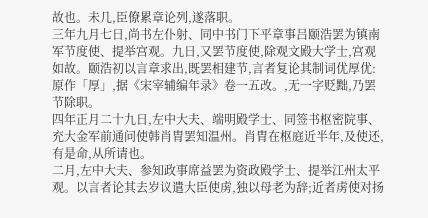故也。未几,臣僚累章论列,遂落职。
三年九月七日,尚书左仆射、同中书门下平章事吕颐浩罢为镇南军节度使、提举宫观。九日,又罢节度使,除观文殿大学士,宫观如故。颐浩初以言章求出,既罢相建节,言者复论其制词优厚优:原作「厚」,据《宋宰辅编年录》卷一五改。,无一字贬黜,乃罢节除职。
四年正月二十九日,左中大夫、端明殿学士、同签书枢密院事、充大金军前通问使韩肖胄罢知温州。肖胄在枢庭近半年,及使还,有是命,从所请也。
二月,左中大夫、参知政事席益罢为资政殿学士、提举江州太平观。以言者论其去岁议遣大臣使虏,独以母老为辞;近者虏使对扬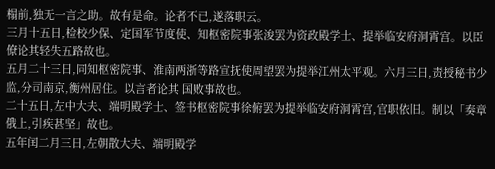榻前,独无一言之助。故有是命。论者不已,遂落职云。
三月十五日,检校少保、定国军节度使、知枢密院事张浚罢为资政殿学士、提举临安府洞霄宫。以臣僚论其轻失五路故也。
五月二十三日,同知枢密院事、淮南两浙等路宣抚使周望罢为提举江州太平观。六月三日,责授秘书少监,分司南京,衡州居住。以言者论其 国败事故也。
二十五日,左中大夫、端明殿学士、签书枢密院事徐俯罢为提举临安府洞霄宫,官职依旧。制以「奏章俄上,引疾甚坚」故也。
五年闰二月三日,左朝散大夫、端明殿学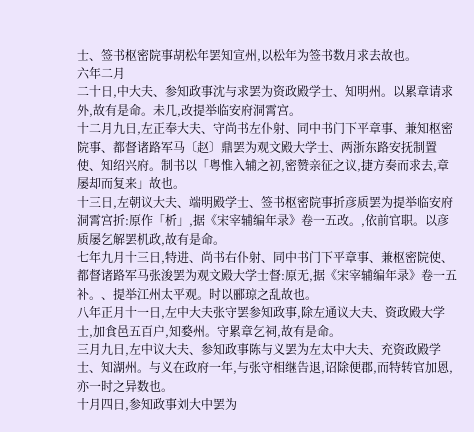士、签书枢密院事胡松年罢知宣州,以松年为签书数月求去故也。
六年二月
二十日,中大夫、参知政事沈与求罢为资政殿学士、知明州。以累章请求外,故有是命。未几,改提举临安府洞霄宫。
十二月九日,左正奉大夫、守尚书左仆射、同中书门下平章事、兼知枢密院事、都督诸路军马〔赵〕鼎罢为观文殿大学士、两浙东路安抚制置使、知绍兴府。制书以「粤惟入辅之初,密赞亲征之议,捷方奏而求去,章屡却而复来」故也。
十三日,左朝议大夫、端明殿学士、签书枢密院事折彦质罢为提举临安府洞霄宫折:原作「析」,据《宋宰辅编年录》卷一五改。,依前官职。以彦质屡乞解罢机政,故有是命。
七年九月十三日,特进、尚书右仆射、同中书门下平章事、兼枢密院使、都督诸路军马张浚罢为观文殿大学士督:原无,据《宋宰辅编年录》卷一五补。、提举江州太平观。时以郦琼之乱故也。
八年正月十一日,左中大夫张守罢参知政事,除左通议大夫、资政殿大学士,加食邑五百户,知婺州。守累章乞祠,故有是命。
三月九日,左中议大夫、参知政事陈与义罢为左太中大夫、充资政殿学士、知湖州。与义在政府一年,与张守相继告退,诏除便郡,而特转官加恩,亦一时之异数也。
十月四日,参知政事刘大中罢为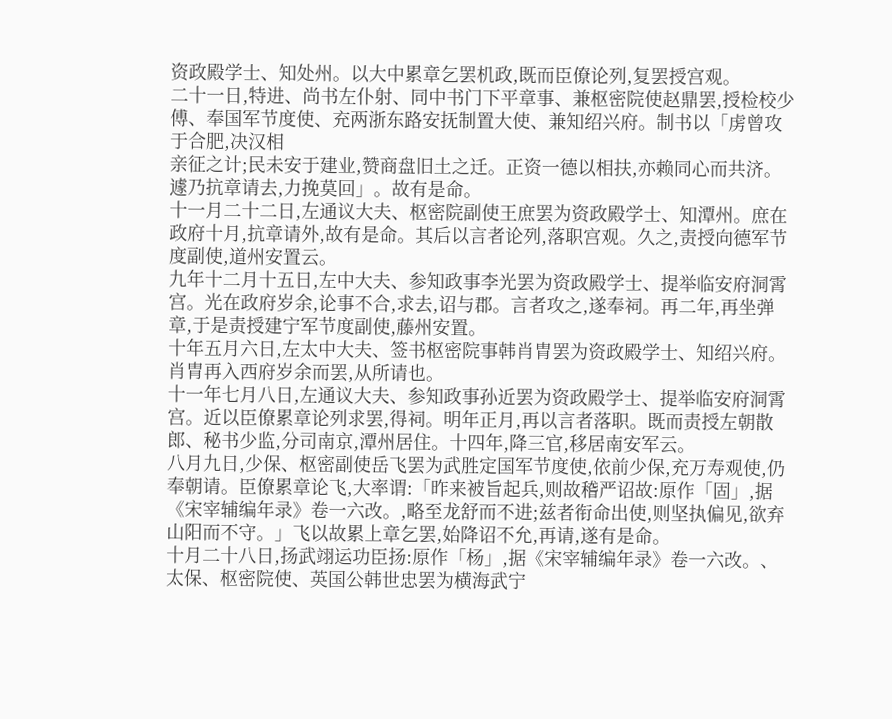资政殿学士、知处州。以大中累章乞罢机政,既而臣僚论列,复罢授宫观。
二十一日,特进、尚书左仆射、同中书门下平章事、兼枢密院使赵鼎罢,授检校少傅、奉国军节度使、充两浙东路安抚制置大使、兼知绍兴府。制书以「虏曾攻于合肥,决汉相
亲征之计;民未安于建业,赞商盘旧土之迁。正资一德以相扶,亦赖同心而共济。遽乃抗章请去,力挽莫回」。故有是命。
十一月二十二日,左通议大夫、枢密院副使王庶罢为资政殿学士、知潭州。庶在政府十月,抗章请外,故有是命。其后以言者论列,落职宫观。久之,责授向德军节度副使,道州安置云。
九年十二月十五日,左中大夫、参知政事李光罢为资政殿学士、提举临安府洞霄宫。光在政府岁余,论事不合,求去,诏与郡。言者攻之,遂奉祠。再二年,再坐弹章,于是责授建宁军节度副使,藤州安置。
十年五月六日,左太中大夫、签书枢密院事韩肖胄罢为资政殿学士、知绍兴府。肖胄再入西府岁余而罢,从所请也。
十一年七月八日,左通议大夫、参知政事孙近罢为资政殿学士、提举临安府洞霄宫。近以臣僚累章论列求罢,得祠。明年正月,再以言者落职。既而责授左朝散郎、秘书少监,分司南京,潭州居住。十四年,降三官,移居南安军云。
八月九日,少保、枢密副使岳飞罢为武胜定国军节度使,依前少保,充万寿观使,仍奉朝请。臣僚累章论飞,大率谓:「昨来被旨起兵,则故稽严诏故:原作「固」,据《宋宰辅编年录》卷一六改。,略至龙舒而不进;兹者衔命出使,则坚执偏见,欲弃山阳而不守。」飞以故累上章乞罢,始降诏不允,再请,遂有是命。
十月二十八日,扬武翊运功臣扬:原作「杨」,据《宋宰辅编年录》卷一六改。、太保、枢密院使、英国公韩世忠罢为横海武宁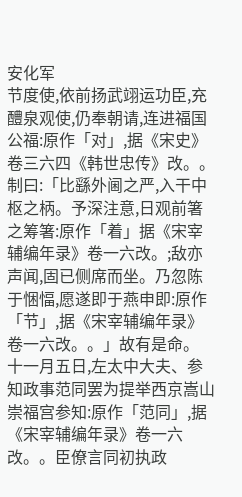安化军
节度使,依前扬武翊运功臣,充醴泉观使,仍奉朝请,连进福国公福:原作「对」,据《宋史》卷三六四《韩世忠传》改。。制曰:「比繇外阃之严,入干中枢之柄。予深注意,日观前箸之筹箸:原作「着」据《宋宰辅编年录》卷一六改。;敌亦声闻,固已侧席而坐。乃忽陈于悃愊,愿遂即于燕申即:原作「节」,据《宋宰辅编年录》卷一六改。。」故有是命。
十一月五日,左太中大夫、参知政事范同罢为提举西京嵩山崇福宫参知:原作「范同」,据《宋宰辅编年录》卷一六改。。臣僚言同初执政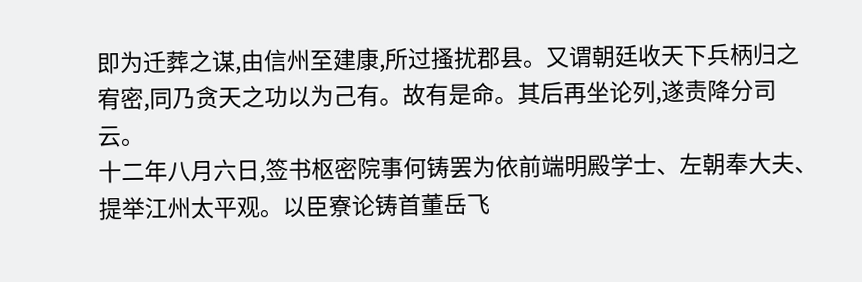即为迁葬之谋,由信州至建康,所过搔扰郡县。又谓朝廷收天下兵柄归之宥密,同乃贪天之功以为己有。故有是命。其后再坐论列,遂责降分司云。
十二年八月六日,签书枢密院事何铸罢为依前端明殿学士、左朝奉大夫、提举江州太平观。以臣寮论铸首董岳飞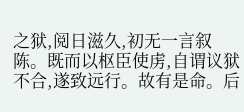之狱,阅日滋久,初无一言叙陈。既而以枢臣使虏,自谓议狱不合,遂致远行。故有是命。后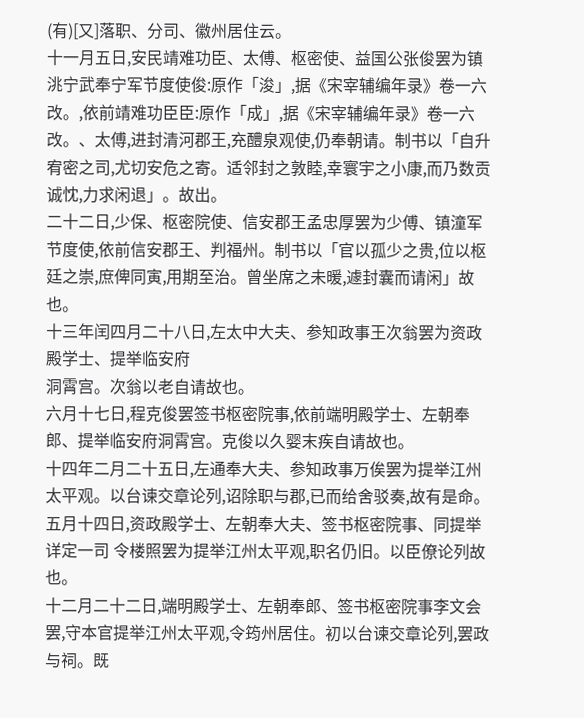(有)[又]落职、分司、徽州居住云。
十一月五日,安民靖难功臣、太傅、枢密使、益国公张俊罢为镇洮宁武奉宁军节度使俊:原作「浚」,据《宋宰辅编年录》卷一六改。,依前靖难功臣臣:原作「成」,据《宋宰辅编年录》卷一六改。、太傅,进封清河郡王,充醴泉观使,仍奉朝请。制书以「自升宥密之司,尤切安危之寄。适邻封之敦睦,幸寰宇之小康,而乃数贡诚忱,力求闲退」。故出。
二十二日,少保、枢密院使、信安郡王孟忠厚罢为少傅、镇潼军节度使,依前信安郡王、判福州。制书以「官以孤少之贵,位以枢廷之崇,庶俾同寅,用期至治。曾坐席之未暖,遽封囊而请闲」故也。
十三年闰四月二十八日,左太中大夫、参知政事王次翁罢为资政殿学士、提举临安府
洞霄宫。次翁以老自请故也。
六月十七日,程克俊罢签书枢密院事,依前端明殿学士、左朝奉郎、提举临安府洞霄宫。克俊以久婴末疾自请故也。
十四年二月二十五日,左通奉大夫、参知政事万俟罢为提举江州太平观。以台谏交章论列,诏除职与郡,已而给舍驳奏,故有是命。
五月十四日,资政殿学士、左朝奉大夫、签书枢密院事、同提举详定一司 令楼照罢为提举江州太平观,职名仍旧。以臣僚论列故也。
十二月二十二日,端明殿学士、左朝奉郎、签书枢密院事李文会罢,守本官提举江州太平观,令筠州居住。初以台谏交章论列,罢政与祠。既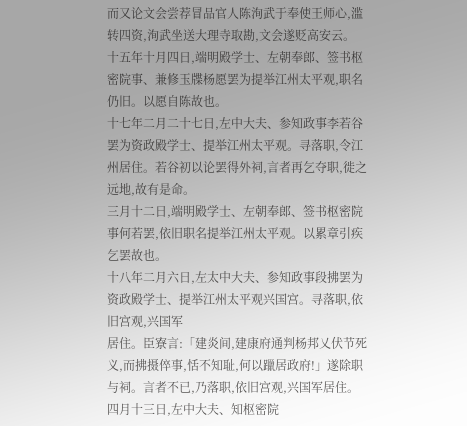而又论文会尝荐冒品官人陈洵武于奉使王师心,滥转四资,洵武坐送大理寺取勘,文会遂贬高安云。
十五年十月四日,端明殿学士、左朝奉郎、签书枢密院事、兼修玉牒杨愿罢为提举江州太平观,职名仍旧。以愿自陈故也。
十七年二月二十七日,左中大夫、参知政事李若谷罢为资政殿学士、提举江州太平观。寻落职,令江州居住。若谷初以论罢得外祠,言者再乞夺职,徙之远地,故有是命。
三月十二日,端明殿学士、左朝奉郎、签书枢密院事何若罢,依旧职名提举江州太平观。以累章引疾乞罢故也。
十八年二月六日,左太中大夫、参知政事段拂罢为资政殿学士、提举江州太平观兴国宫。寻落职,依旧宫观,兴国军
居住。臣寮言:「建炎间,建康府通判杨邦乂伏节死义,而拂摄倅事,恬不知耻,何以躐居政府!」遂除职与祠。言者不已,乃落职,依旧宫观,兴国军居住。
四月十三日,左中大夫、知枢密院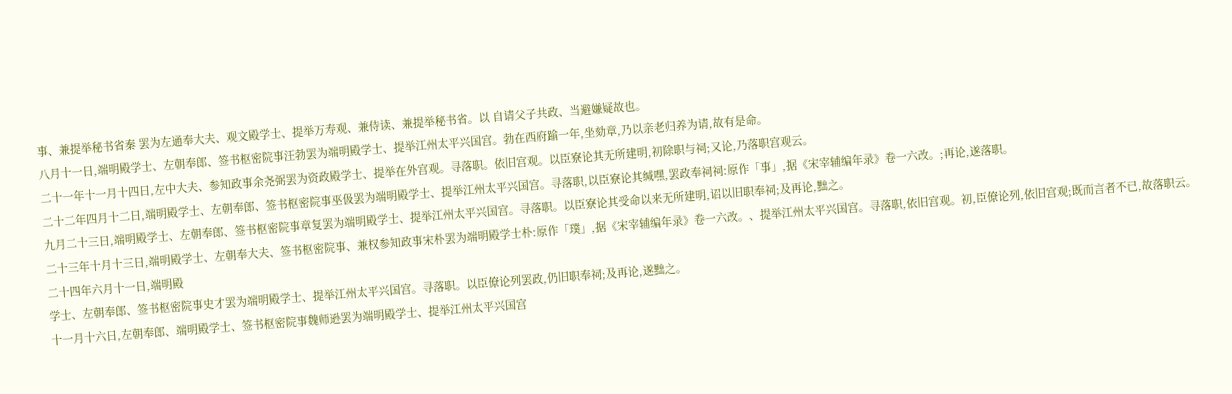事、兼提举秘书省秦 罢为左通奉大夫、观文殿学士、提举万寿观、兼侍读、兼提举秘书省。以 自请父子共政、当避嫌疑故也。
八月十一日,端明殿学士、左朝奉郎、签书枢密院事汪勃罢为端明殿学士、提举江州太平兴国宫。勃在西府踰一年,坐劾章,乃以亲老归养为请,故有是命。
二十一年十一月十四日,左中大夫、参知政事余尧弼罢为资政殿学士、提举在外宫观。寻落职。依旧宫观。以臣寮论其无所建明,初除职与祠;又论,乃落职宫观云。
二十二年四月十二日,端明殿学士、左朝奉郎、签书枢密院事巫伋罢为端明殿学士、提举江州太平兴国宫。寻落职,以臣寮论其缄嘿,罢政奉祠祠:原作「事」,据《宋宰辅编年录》卷一六改。;再论,遂落职。
九月二十三日,端明殿学士、左朝奉郎、签书枢密院事章复罢为端明殿学士、提举江州太平兴国宫。寻落职。以臣寮论其受命以来无所建明,诏以旧职奉祠;及再论,黜之。
二十三年十月十三日,端明殿学士、左朝奉大夫、签书枢密院事、兼权参知政事宋朴罢为端明殿学士朴:原作「璞」,据《宋宰辅编年录》卷一六改。、提举江州太平兴国宫。寻落职,依旧宫观。初,臣僚论列,依旧宫观;既而言者不已,故落职云。
二十四年六月十一日,端明殿
学士、左朝奉郎、签书枢密院事史才罢为端明殿学士、提举江州太平兴国宫。寻落职。以臣僚论列罢政,仍旧职奉祠;及再论,遂黜之。
十一月十六日,左朝奉郎、端明殿学士、签书枢密院事魏师逊罢为端明殿学士、提举江州太平兴国宫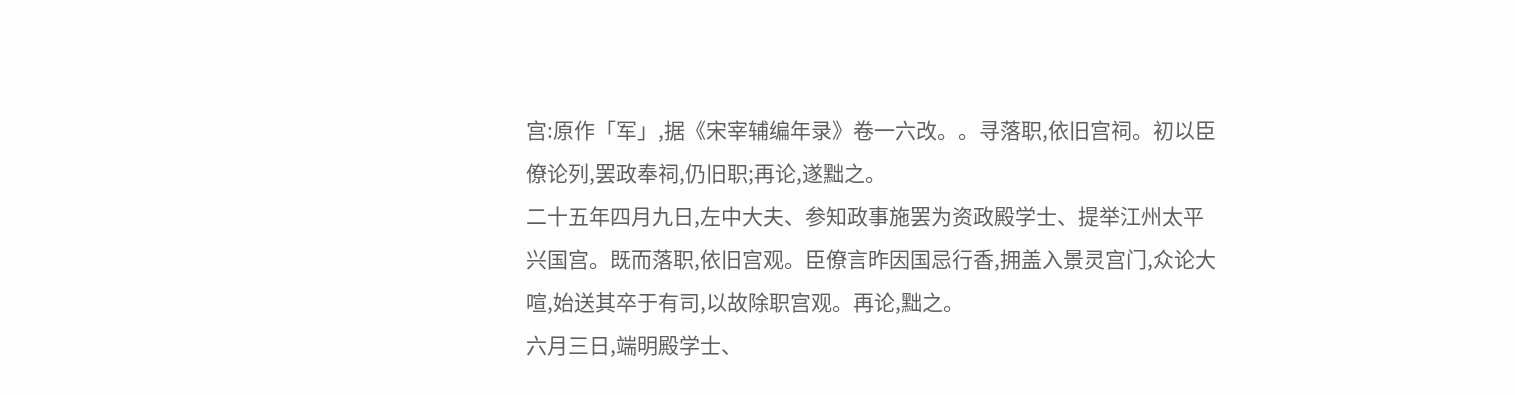宫:原作「军」,据《宋宰辅编年录》卷一六改。。寻落职,依旧宫祠。初以臣僚论列,罢政奉祠,仍旧职;再论,遂黜之。
二十五年四月九日,左中大夫、参知政事施罢为资政殿学士、提举江州太平兴国宫。既而落职,依旧宫观。臣僚言昨因国忌行香,拥盖入景灵宫门,众论大喧,始送其卒于有司,以故除职宫观。再论,黜之。
六月三日,端明殿学士、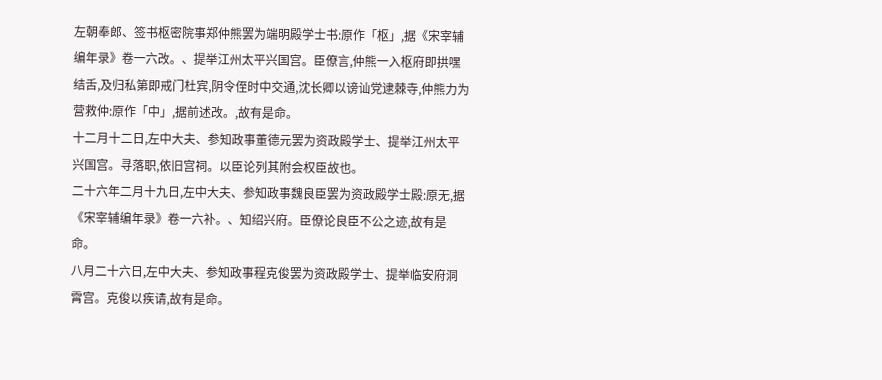左朝奉郎、签书枢密院事郑仲熊罢为端明殿学士书:原作「枢」,据《宋宰辅编年录》卷一六改。、提举江州太平兴国宫。臣僚言,仲熊一入枢府即拱嘿结舌,及归私第即戒门杜宾,阴令侄时中交通,沈长卿以谤讪党逮棘寺,仲熊力为营救仲:原作「中」,据前述改。,故有是命。
十二月十二日,左中大夫、参知政事董德元罢为资政殿学士、提举江州太平兴国宫。寻落职,依旧宫祠。以臣论列其附会权臣故也。
二十六年二月十九日,左中大夫、参知政事魏良臣罢为资政殿学士殿:原无,据《宋宰辅编年录》卷一六补。、知绍兴府。臣僚论良臣不公之迹,故有是命。
八月二十六日,左中大夫、参知政事程克俊罢为资政殿学士、提举临安府洞霄宫。克俊以疾请,故有是命。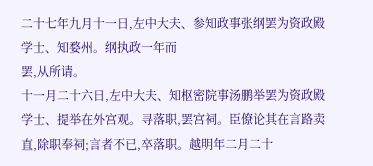二十七年九月十一日,左中大夫、参知政事张纲罢为资政殿学士、知婺州。纲执政一年而
罢,从所请。
十一月二十六日,左中大夫、知枢密院事汤鹏举罢为资政殿学士、提举在外宫观。寻落职,罢宫祠。臣僚论其在言路卖直,除职奉祠;言者不已,卒落职。越明年二月二十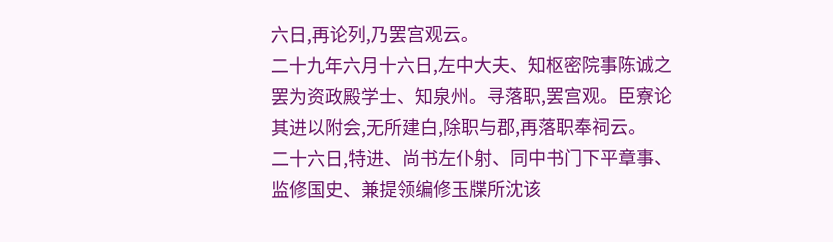六日,再论列,乃罢宫观云。
二十九年六月十六日,左中大夫、知枢密院事陈诚之罢为资政殿学士、知泉州。寻落职,罢宫观。臣寮论其进以附会,无所建白,除职与郡,再落职奉祠云。
二十六日,特进、尚书左仆射、同中书门下平章事、监修国史、兼提领编修玉牒所沈该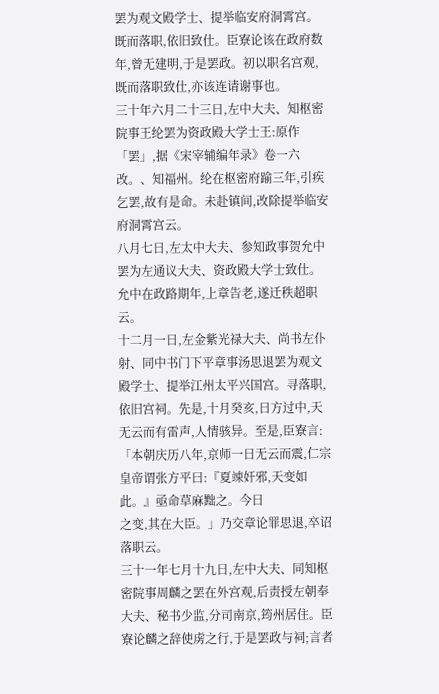罢为观文殿学士、提举临安府洞霄宫。既而落职,依旧致仕。臣寮论该在政府数年,曾无建明,于是罢政。初以职名宫观,既而落职致仕,亦该连请谢事也。
三十年六月二十三日,左中大夫、知枢密院事王纶罢为资政殿大学士王:原作「罢」,据《宋宰辅编年录》卷一六改。、知福州。纶在枢密府踰三年,引疾乞罢,故有是命。未赴镇间,改除提举临安府洞霄宫云。
八月七日,左太中大夫、参知政事贺允中罢为左通议大夫、资政殿大学士致仕。允中在政路期年,上章告老,遂迁秩超职云。
十二月一日,左金紫光禄大夫、尚书左仆射、同中书门下平章事汤思退罢为观文殿学士、提举江州太平兴国宫。寻落职,依旧宫祠。先是,十月癸亥,日方过中,天无云而有雷声,人情骇异。至是,臣寮言:「本朝庆历八年,京师一日无云而震,仁宗皇帝谓张方平曰:『夏竦奸邪,天变如此。』亟命草麻黜之。今日
之变,其在大臣。」乃交章论罪思退,卒诏落职云。
三十一年七月十九日,左中大夫、同知枢密院事周麟之罢在外宫观,后责授左朝奉大夫、秘书少监,分司南京,筠州居住。臣寮论麟之辞使虏之行,于是罢政与祠;言者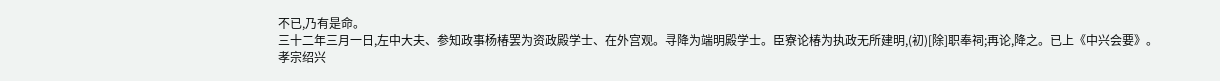不已,乃有是命。
三十二年三月一日,左中大夫、参知政事杨椿罢为资政殿学士、在外宫观。寻降为端明殿学士。臣寮论椿为执政无所建明,(初)[除]职奉祠;再论,降之。已上《中兴会要》。
孝宗绍兴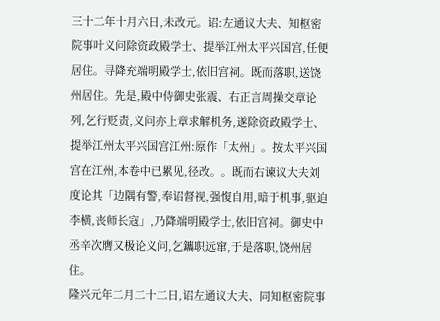三十二年十月六日,未改元。诏:左通议大夫、知枢密院事叶义问除资政殿学士、提举江州太平兴国宫,任便居住。寻降充端明殿学士,依旧宫祠。既而落职,送饶州居住。先是,殿中侍御史张震、右正言周操交章论列,乞行贬责,义问亦上章求解机务,遂除资政殿学士、提举江州太平兴国宫江州:原作「太州」。按太平兴国宫在江州,本卷中已累见,径改。。既而右谏议大夫刘度论其「边隅有警,奉诏督视,强愎自用,暗于机事,驱迫李横,丧师长寇」,乃降端明殿学士,依旧宫祠。御史中丞辛次膺又极论义问,乞鑴职远窜,于是落职,饶州居住。
隆兴元年二月二十二日,诏左通议大夫、同知枢密院事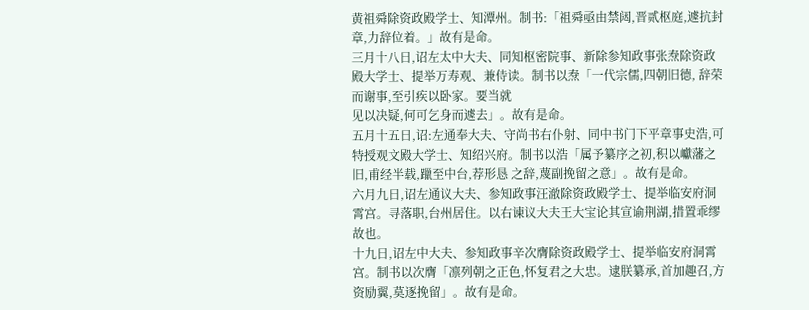黄祖舜除资政殿学士、知潭州。制书:「祖舜亟由禁闼,晋贰枢庭,遽抗封章,力辞位着。」故有是命。
三月十八日,诏左太中大夫、同知枢密院事、新除参知政事张焘除资政殿大学士、提举万寿观、兼侍读。制书以焘「一代宗儒,四朝旧德, 辞荣而谢事,至引疾以卧家。要当就
见以决疑,何可乞身而遽去」。故有是命。
五月十五日,诏:左通奉大夫、守尚书右仆射、同中书门下平章事史浩,可特授观文殿大学士、知绍兴府。制书以浩「属予纂序之初,积以巘藩之旧,甫经半载,躐至中台,荐形恳 之辞,蔑副挽留之意」。故有是命。
六月九日,诏左通议大夫、参知政事汪澈除资政殿学士、提举临安府洞霄宫。寻落职,台州居住。以右谏议大夫王大宝论其宣谕荆湖,措置乖缪故也。
十九日,诏左中大夫、参知政事辛次膺除资政殿学士、提举临安府洞霄宫。制书以次膺「凛列朝之正色,怀复君之大忠。逮朕纂承,首加趣召,方资励翼,莫逐挽留」。故有是命。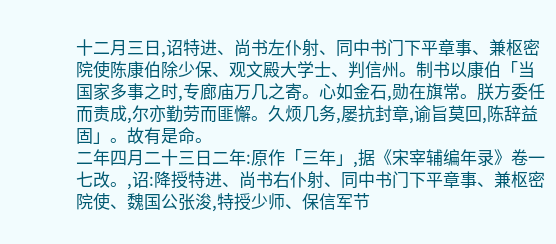十二月三日,诏特进、尚书左仆射、同中书门下平章事、兼枢密院使陈康伯除少保、观文殿大学士、判信州。制书以康伯「当国家多事之时,专廊庙万几之寄。心如金石,勋在旗常。朕方委任而责成,尔亦勤劳而匪懈。久烦几务,屡抗封章,谕旨莫回,陈辞益固」。故有是命。
二年四月二十三日二年:原作「三年」,据《宋宰辅编年录》卷一七改。,诏:降授特进、尚书右仆射、同中书门下平章事、兼枢密院使、魏国公张浚,特授少师、保信军节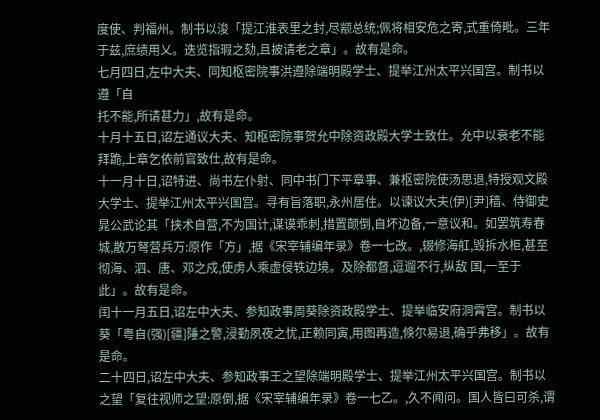度使、判福州。制书以浚「提江淮表里之封,尽颛总统;佩将相安危之寄,式重倚毗。三年于兹,庶绩用乂。迭览指瑕之劾,且披请老之章」。故有是命。
七月四日,左中大夫、同知枢密院事洪遵除端明殿学士、提举江州太平兴国宫。制书以遵「自
托不能,所请甚力」,故有是命。
十月十五日,诏左通议大夫、知枢密院事贺允中除资政殿大学士致仕。允中以衰老不能拜跪,上章乞依前官致仕,故有是命。
十一月十日,诏特进、尚书左仆射、同中书门下平章事、兼枢密院使汤思退,特授观文殿大学士、提举江州太平兴国宫。寻有旨落职,永州居住。以谏议大夫(伊)[尹]穑、侍御史晁公武论其「挟术自营,不为国计,谋谟乖刺,措置颠倒,自坏边备,一意议和。如罢筑寿春城,散万弩营兵万:原作「方」,据《宋宰辅编年录》卷一七改。,辍修海舡,毁拆水柜,甚至彻海、泗、唐、邓之戍,使虏人乘虚侵轶边境。及除都督,逗遛不行,纵敌 国,一至于此」。故有是命。
闰十一月五日,诏左中大夫、参知政事周葵除资政殿学士、提举临安府洞霄宫。制书以葵「粤自(强)[疆]陲之警,浸勤夙夜之忧,正赖同寅,用图再造,倏尔易退,确乎弗移」。故有是命。
二十四日,诏左中大夫、参知政事王之望除端明殿学士、提举江州太平兴国宫。制书以之望「复往视师之望:原倒,据《宋宰辅编年录》卷一七乙。,久不闻问。国人皆曰可杀,谓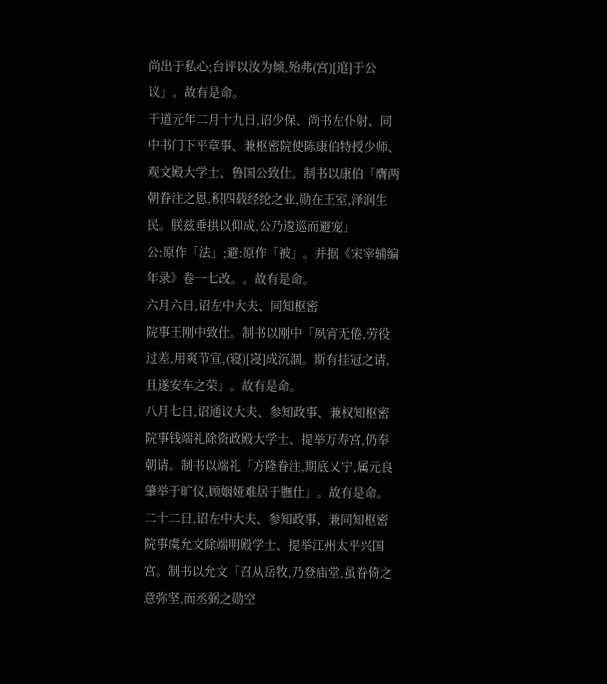尚出于私心;台评以汝为倾,殆弗(宫)[逭]于公议」。故有是命。
干道元年二月十九日,诏少保、尚书左仆射、同中书门下平章事、兼枢密院使陈康伯特授少师、观文殿大学士、鲁国公致仕。制书以康伯「膺两朝眷注之恩,积四载经纶之业,勋在王室,泽润生民。朕兹垂拱以仰成,公乃逡巡而避宠」
公:原作「法」;避:原作「被」。并据《宋宰辅编年录》卷一七改。。故有是命。
六月六日,诏左中大夫、同知枢密
院事王刚中致仕。制书以刚中「夙宵无倦,劳役过差,用爽节宣,(寝)[寖]成沉涸。斯有挂冠之请,且遂安车之荣」。故有是命。
八月七日,诏通议大夫、参知政事、兼权知枢密院事钱端礼除资政殿大学士、提举万寿宫,仍奉朝请。制书以端礼「方隆眷注,期底乂宁,属元良肇举于旷仪,顾姻娅难居于膴仕」。故有是命。
二十二日,诏左中大夫、参知政事、兼同知枢密院事虞允文除端明殿学士、提举江州太平兴国宫。制书以允文「召从岳牧,乃登庙堂,虽眷倚之意弥坚,而丞弼之勋空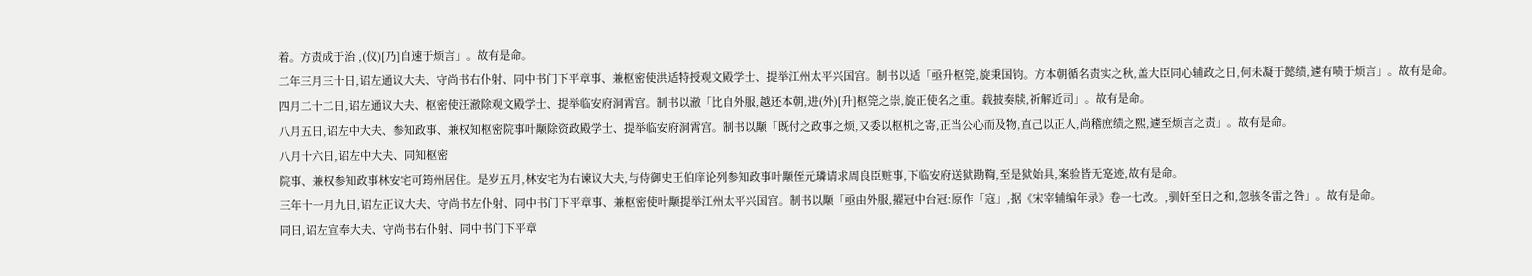着。方责成于治 ,(仪)[乃]自速于烦言」。故有是命。
二年三月三十日,诏左通议大夫、守尚书右仆射、同中书门下平章事、兼枢密使洪适特授观文殿学士、提举江州太平兴国宫。制书以适「亟升枢筦,旋秉国钧。方本朝循名责实之秋,盖大臣同心辅政之日,何未凝于懿绩,遽有啧于烦言」。故有是命。
四月二十二日,诏左通议大夫、枢密使汪澈除观文殿学士、提举临安府洞霄宫。制书以澈「比自外服,越还本朝,进(外)[升]枢筦之崇,旋正使名之重。载披奏牍,祈解近司」。故有是命。
八月五日,诏左中大夫、参知政事、兼权知枢密院事叶颙除资政殿学士、提举临安府洞霄宫。制书以颙「既付之政事之烦,又委以枢机之寄,正当公心而及物,直己以正人,尚稽庶绩之熙,遽至烦言之责」。故有是命。
八月十六日,诏左中大夫、同知枢密
院事、兼权参知政事林安宅可筠州居住。是岁五月,林安宅为右谏议大夫,与侍御史王伯庠论列参知政事叶颙侄元璘请求周良臣赃事,下临安府送狱勘鞫,至是狱始具,案验皆无寔迹,故有是命。
三年十一月九日,诏左正议大夫、守尚书左仆射、同中书门下平章事、兼枢密使叶颙提举江州太平兴国宫。制书以颙「亟由外服,擢冠中台冠:原作「寇」,据《宋宰辅编年录》卷一七改。,驯奸至日之和,忽骇冬雷之咎」。故有是命。
同日,诏左宣奉大夫、守尚书右仆射、同中书门下平章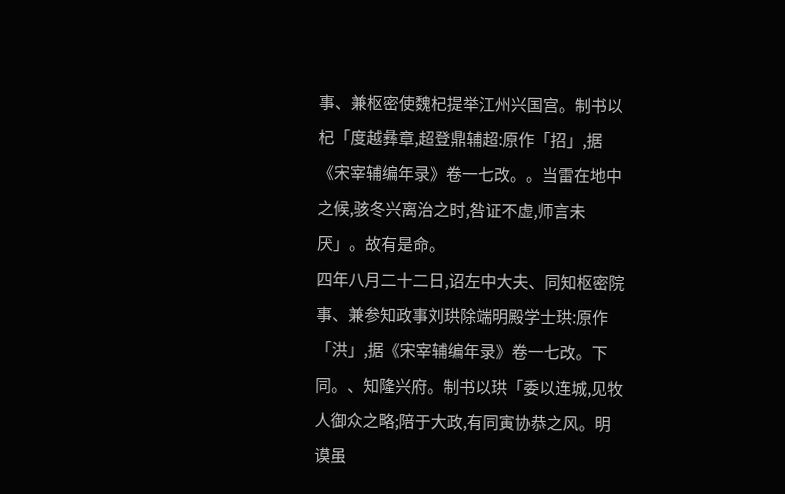事、兼枢密使魏杞提举江州兴国宫。制书以杞「度越彝章,超登鼎辅超:原作「招」,据《宋宰辅编年录》卷一七改。。当雷在地中之候,骇冬兴离治之时,咎证不虚,师言未厌」。故有是命。
四年八月二十二日,诏左中大夫、同知枢密院事、兼参知政事刘珙除端明殿学士珙:原作「洪」,据《宋宰辅编年录》卷一七改。下同。、知隆兴府。制书以珙「委以连城,见牧人御众之略;陪于大政,有同寅协恭之风。明谟虽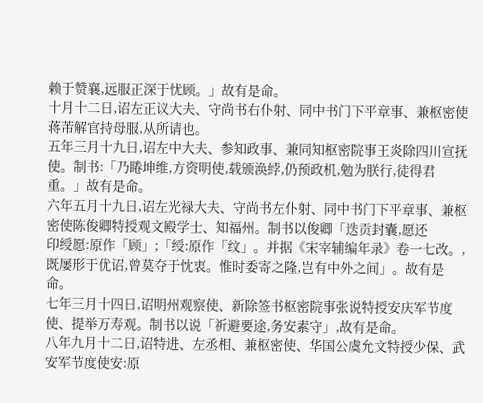赖于赞襄,远服正深于忧顾。」故有是命。
十月十二日,诏左正议大夫、守尚书右仆射、同中书门下平章事、兼枢密使蒋芾解官持母服,从所请也。
五年三月十九日,诏左中大夫、参知政事、兼同知枢密院事王炎除四川宣抚使。制书:「乃睠坤维,方资明使,载颁涣綍,仍预政机,勉为朕行,徒得君重。」故有是命。
六年五月十九日,诏左光禄大夫、守尚书左仆射、同中书门下平章事、兼枢密使陈俊卿特授观文殿学士、知福州。制书以俊卿「迭贡封囊,愿还
印绶愿:原作「顾」;「绶:原作「纹」。并据《宋宰辅编年录》卷一七改。,既屡形于优诏,曾莫夺于忱衷。惟时委寄之隆,岂有中外之间」。故有是命。
七年三月十四日,诏明州观察使、新除签书枢密院事张说特授安庆军节度使、提举万寿观。制书以说「祈避要途,务安素守」,故有是命。
八年九月十二日,诏特进、左丞相、兼枢密使、华国公虞允文特授少保、武安军节度使安:原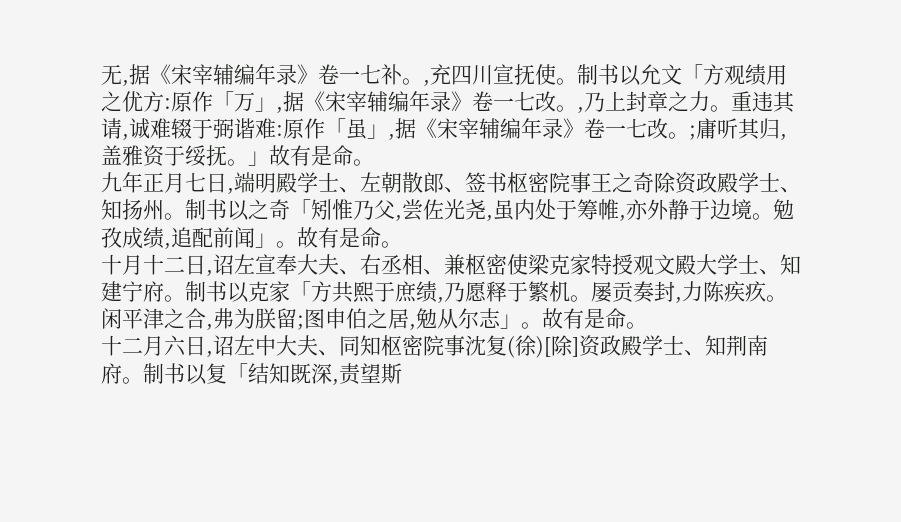无,据《宋宰辅编年录》卷一七补。,充四川宣抚使。制书以允文「方观绩用之优方:原作「万」,据《宋宰辅编年录》卷一七改。,乃上封章之力。重违其请,诚难辍于弼谐难:原作「虽」,据《宋宰辅编年录》卷一七改。;庸听其归,盖雅资于绥抚。」故有是命。
九年正月七日,端明殿学士、左朝散郎、签书枢密院事王之奇除资政殿学士、知扬州。制书以之奇「矧惟乃父,尝佐光尧,虽内处于筹帷,亦外静于边境。勉孜成绩,追配前闻」。故有是命。
十月十二日,诏左宣奉大夫、右丞相、兼枢密使梁克家特授观文殿大学士、知建宁府。制书以克家「方共熙于庶绩,乃愿释于繁机。屡贡奏封,力陈疾疚。闲平津之合,弗为朕留;图申伯之居,勉从尔志」。故有是命。
十二月六日,诏左中大夫、同知枢密院事沈复(徐)[除]资政殿学士、知荆南府。制书以复「结知既深,责望斯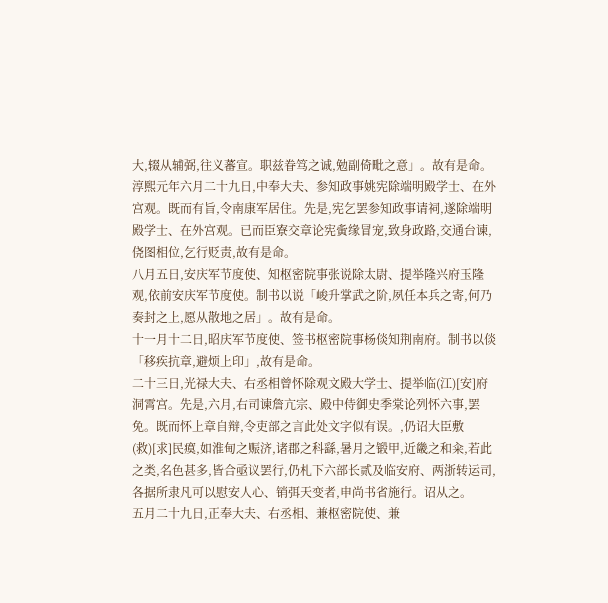大,辍从辅弼,往义蕃宣。职兹眷笃之诚,勉副倚毗之意」。故有是命。
淳熙元年六月二十九日,中奉大夫、参知政事姚宪除端明殿学士、在外宫观。既而有旨,令南康军居住。先是,宪乞罢参知政事请祠,遂除端明殿学士、在外宫观。已而臣寮交章论宪夤缘冒宠,致身政路,交通台谏,
侥图相位,乞行贬责,故有是命。
八月五日,安庆军节度使、知枢密院事张说除太尉、提举隆兴府玉隆观,依前安庆军节度使。制书以说「峻升掌武之阶,夙任本兵之寄,何乃奏封之上,愿从散地之居」。故有是命。
十一月十二日,昭庆军节度使、签书枢密院事杨倓知荆南府。制书以倓「移疾抗章,避烦上印」,故有是命。
二十三日,光禄大夫、右丞相曾怀除观文殿大学士、提举临(江)[安]府洞霄宫。先是,六月,右司谏詹亢宗、殿中侍御史季棠论列怀六事,罢免。既而怀上章自辩,令吏部之言此处文字似有误。,仍诏大臣敷(救)[求]民瘼,如淮甸之赈济,诸郡之科繇,暑月之锻甲,近畿之和籴,若此之类,名色甚多,皆合亟议罢行,仍札下六部长贰及临安府、两浙转运司,各据所隶凡可以慰安人心、销弭天变者,申尚书省施行。诏从之。
五月二十九日,正奉大夫、右丞相、兼枢密院使、兼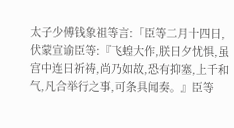太子少傅钱象祖等言:「臣等二月十四日,伏蒙宣谕臣等:『飞蝗大作,朕日夕忧惧,虽宫中连日祈祷,尚乃如故,恐有抑塞,上千和气,凡合举行之事,可条具闻奏。』臣等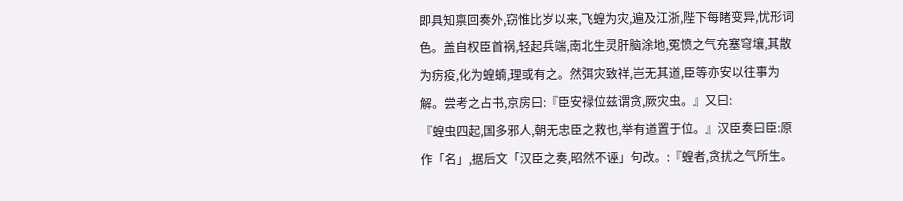即具知禀回奏外,窃惟比岁以来,飞蝗为灾,遍及江浙,陛下每睹变异,忧形词色。盖自权臣首祸,轻起兵端,南北生灵肝脑涂地,冤愤之气充塞穹壤,其散为疠疫,化为蝗蝻,理或有之。然弭灾致祥,岂无其道,臣等亦安以往事为解。尝考之占书,京房曰:『臣安禄位兹谓贪,厥灾虫。』又曰:
『蝗虫四起,国多邪人,朝无忠臣之救也,举有道置于位。』汉臣奏曰臣:原作「名」,据后文「汉臣之奏,昭然不诬」句改。:『蝗者,贪扰之气所生。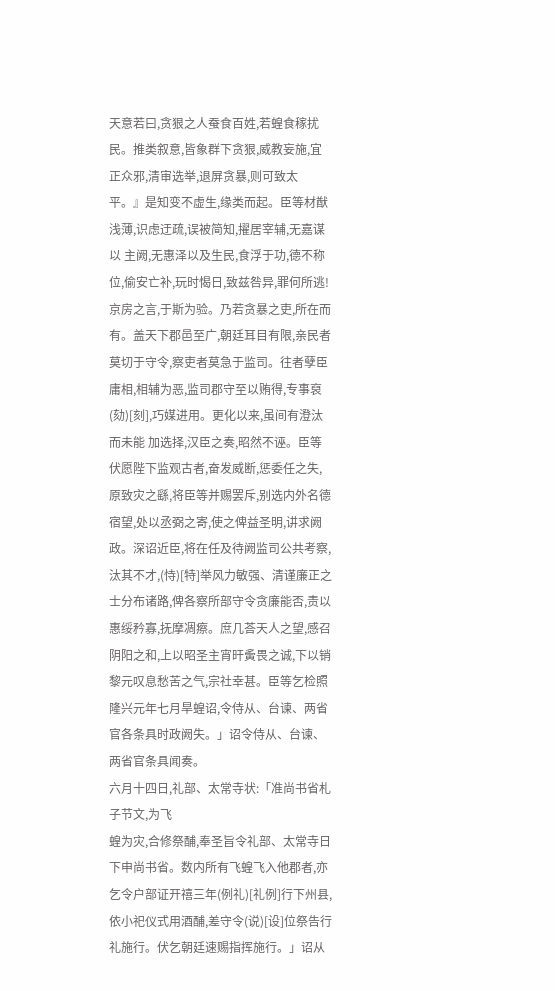天意若曰,贪狠之人蚕食百姓,若蝗食稼扰民。推类叙意,皆象群下贪狠,威教妄施,宜 正众邪,清审选举,退屏贪暴,则可致太平。』是知变不虚生,缘类而起。臣等材猷浅薄,识虑迂疏,误被简知,擢居宰辅,无嘉谋以 主阙,无惠泽以及生民,食浮于功,德不称位,偷安亡补,玩时愒日,致兹咎异,罪何所逃!京房之言,于斯为验。乃若贪暴之吏,所在而有。盖天下郡邑至广,朝廷耳目有限,亲民者莫切于守令,察吏者莫急于监司。往者孽臣庸相,相辅为恶,监司郡守至以贿得,专事裒(劾)[刻],巧媒进用。更化以来,虽间有澄汰而未能 加选择,汉臣之奏,昭然不诬。臣等伏愿陛下监观古者,奋发威断,惩委任之失,原致灾之繇,将臣等并赐罢斥,别选内外名德宿望,处以丞弼之寄,使之俾益圣明,讲求阙政。深诏近臣,将在任及待阙监司公共考察,汰其不才,(恃)[特]举风力敏强、清谨廉正之士分布诸路,俾各察所部守令贪廉能否,责以惠绥矜寡,抚摩凋瘵。庶几荅天人之望,感召阴阳之和,上以昭圣主宵旰夤畏之诚,下以销黎元叹息愁苦之气,宗社幸甚。臣等乞检照隆兴元年七月旱蝗诏,令侍从、台谏、两省官各条具时政阙失。」诏令侍从、台谏、两省官条具闻奏。
六月十四日,礼部、太常寺状:「准尚书省札子节文,为飞
蝗为灾,合修祭酺,奉圣旨令礼部、太常寺日下申尚书省。数内所有飞蝗飞入他郡者,亦乞令户部证开禧三年(例礼)[礼例]行下州县,依小祀仪式用酒酺,差守令(说)[设]位祭告行礼施行。伏乞朝廷速赐指挥施行。」诏从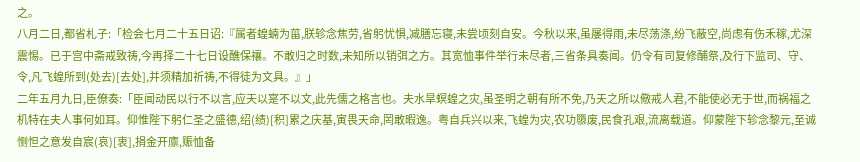之。
八月二日,都省札子:「检会七月二十五日诏:『属者蝗蝻为菑,朕轸念焦劳,省躬忧惧,减膳忘寝,未尝顷刻自安。今秋以来,虽屡得雨,未尽荡涤,纷飞蔽空,尚虑有伤禾稼,尤深震惕。已于宫中斋戒致祷,今再择二十七日设醮保禳。不敢归之时数,未知所以销弭之方。其宽恤事件举行未尽者,三省条具奏闻。仍令有司复修酺祭,及行下监司、守、令,凡飞蝗所到(处去)[去处],并须精加祈祷,不得徒为文具。』」
二年五月九日,臣僚奏:「臣闻动民以行不以言,应天以寔不以文,此先儒之格言也。夫水旱螟蝗之灾,虽圣明之朝有所不免,乃天之所以儆戒人君,不能使必无于世,而祸福之机特在夫人事何如耳。仰惟陛下躬仁圣之盛德,绍(绩)[积]累之庆基,寅畏天命,罔敢暇逸。粤自兵兴以来,飞蝗为灾,农功隳废,民食孔艰,流离载道。仰蒙陛下轸念黎元,至诚恻怛之意发自宸(哀)[衷],捐金开廪,赈恤备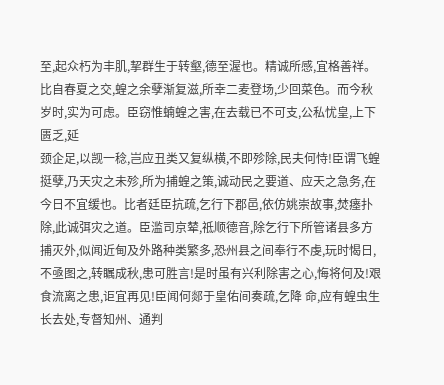至,起众朽为丰肌,挈群生于转壑,德至渥也。精诚所感,宜格善祥。比自春夏之交,蝗之余孽渐复滋,所幸二麦登场,少回菜色。而今秋岁时,实为可虑。臣窃惟蝻蝗之害,在去载已不可支,公私忧皇,上下匮乏,延
颈企足,以觊一稔,岂应丑类又复纵横,不即殄除,民夫何恃!臣谓飞蝗挺孽,乃天灾之未殄,所为捕蝗之策,诚动民之要道、应天之急务,在今日不宜缓也。比者廷臣抗疏,乞行下郡邑,依仿姚崇故事,焚瘗扑除,此诚弭灾之道。臣滥司京辇,祗顺德音,除乞行下所管诸县多方捕灭外,似闻近甸及外路种类繁多,恐州县之间奉行不虔,玩时愒日,不亟图之,转瞩成秋,患可胜言!是时虽有兴利除害之心,悔将何及!艰食流离之患,讵宜再见!臣闻何郯于皇佑间奏疏,乞降 命,应有蝗虫生长去处,专督知州、通判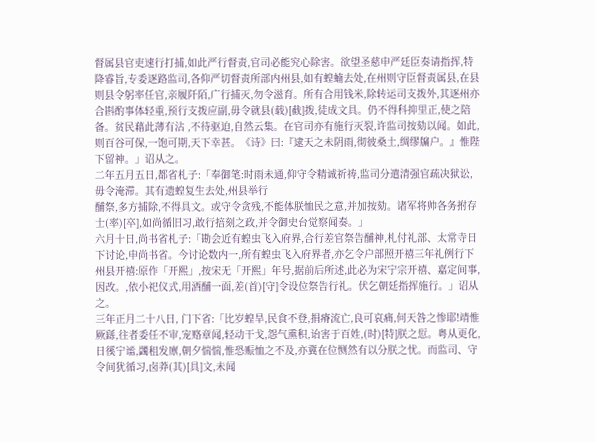督属县官吏速行打捕,如此严行督责,官司必能究心除害。欲望圣慈申严廷臣奏请指挥,特降睿旨,专委逐路监司,各仰严切督责所部内州县,如有蝗蝻去处,在州则守臣督责属县,在县则县令躬率任官,亲履阡陌,广行捕灭,勿令滋育。所有合用钱米,除转运司支拨外,其逐州亦合斟酌事体轻重,预行支拨应副,毋令就县(载)[截]拨,徒成文具。仍不得科抑里正,使之陪备。贫民藉此薄有沾 ,不待驱迫,自然云集。在官司亦有施行灭裂,许监司按劾以闻。如此,则百谷可保,一饱可期,天下幸甚。《诗》曰:『逮天之未阴雨,彻彼桑土,绸缪牖户。』惟陛下留神。」诏从之。
二年五月五日,都省札子:「奉御笔:时雨未通,仰守令精诚祈祷,监司分遣清强官疏决狱讼,毋令淹滞。其有遗蝗复生去处,州县举行
酺祭,多方捕除,不得具文。或守令贪残,不能体朕恤民之意,并加按劾。诸军将帅各务拊存士(率)[卒],如尚循旧习,敢行掊刻之政,并令御史台觉察闻奏。」
六月十日,尚书省札子:「勘会近有蝗虫飞入府界,合行差官祭告酺神,札付礼部、太常寺日下讨论,申尚书省。今讨论数内一,所有蝗虫飞入府界者,亦乞令户部照开禧三年礼例行下州县开禧:原作「开熙」,按宋无「开熙」年号,据前后所述,此必为宋宁宗开禧、嘉定间事,因改。,依小祀仪式,用酒酺一面,差(首)[守]令设位祭告行礼。伏乞朝廷指挥施行。」诏从之。
三年正月二十八日, 门下省:「比岁蝗旱,民食不登,捐瘠流亡,良可哀痛,何天咎之惨耶!靖惟厥繇,往者委任不审,宠赂章闻,轻动干戈,怨气熏积,诒害于百姓,(时)[特]朕之愆。粤从更化,日徯宁谧,蠲租发廪,朝夕惴惴,惟恐赈恤之不及,亦冀在位恻然有以分朕之忧。而监司、守令间犹循习,卤莽(其)[具]文,未闻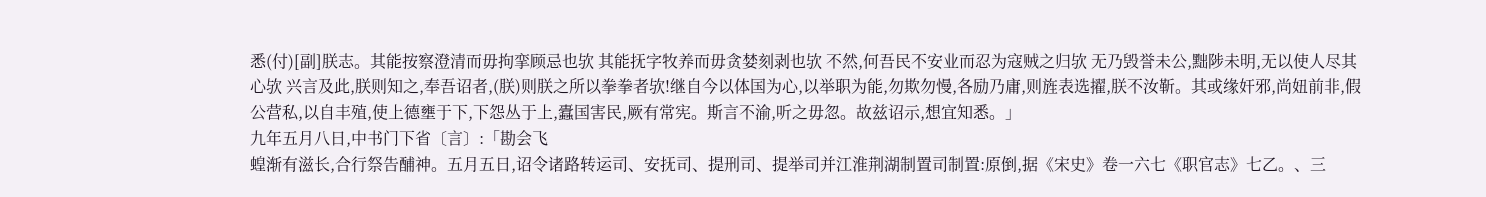悉(付)[副]朕志。其能按察澄清而毋拘挛顾忌也欤 其能抚字牧养而毋贪婪刻剥也欤 不然,何吾民不安业而忍为寇贼之归欤 无乃毁誉未公,黜陟未明,无以使人尽其心欤 兴言及此,朕则知之,奉吾诏者,(朕)则朕之所以拳拳者欤!继自今以体国为心,以举职为能,勿欺勿慢,各励乃庸,则旌表选擢,朕不汝靳。其或缘奸邪,尚妞前非,假公营私,以自丰殖,使上德壅于下,下怨丛于上,蠹国害民,厥有常宪。斯言不渝,听之毋忽。故兹诏示,想宜知悉。」
九年五月八日,中书门下省〔言〕:「勘会飞
蝗渐有滋长,合行祭告酺神。五月五日,诏令诸路转运司、安抚司、提刑司、提举司并江淮荆湖制置司制置:原倒,据《宋史》卷一六七《职官志》七乙。、三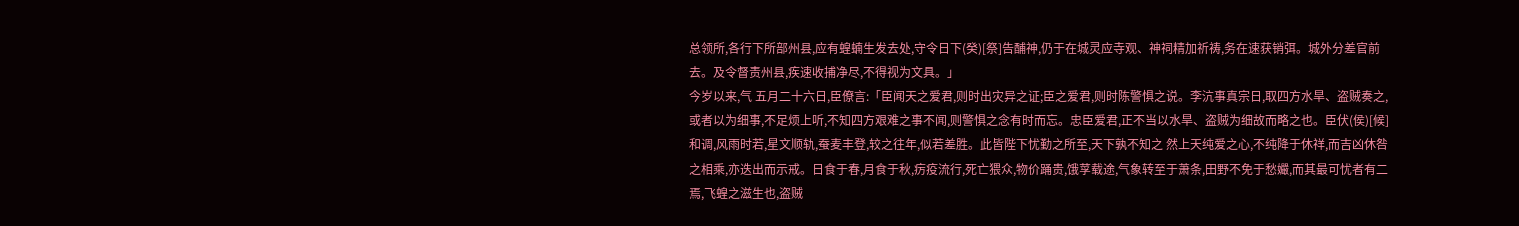总领所,各行下所部州县,应有蝗蝻生发去处,守令日下(癸)[祭]告酺神,仍于在城灵应寺观、神祠精加祈祷,务在速获销弭。城外分差官前去。及令督责州县,疾速收捕净尽,不得视为文具。」
今岁以来,气 五月二十六日,臣僚言:「臣闻天之爱君,则时出灾异之证;臣之爱君,则时陈警惧之说。李沆事真宗日,取四方水旱、盗贼奏之,或者以为细事,不足烦上听,不知四方艰难之事不闻,则警惧之念有时而忘。忠臣爱君,正不当以水旱、盗贼为细故而略之也。臣伏(侯)[候]和调,风雨时若,星文顺轨,蚕麦丰登,较之往年,似若差胜。此皆陛下忧勤之所至,天下孰不知之 然上天纯爱之心,不纯降于休祥,而吉凶休咎之相乘,亦迭出而示戒。日食于春,月食于秋,疠疫流行,死亡猥众,物价踊贵,饿莩载途,气象转至于萧条,田野不免于愁孍,而其最可忧者有二焉,飞蝗之滋生也,盗贼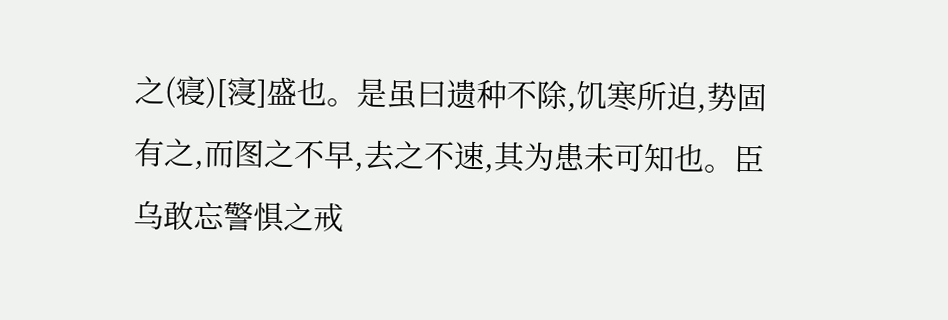之(寝)[寖]盛也。是虽曰遗种不除,饥寒所迫,势固有之,而图之不早,去之不速,其为患未可知也。臣乌敢忘警惧之戒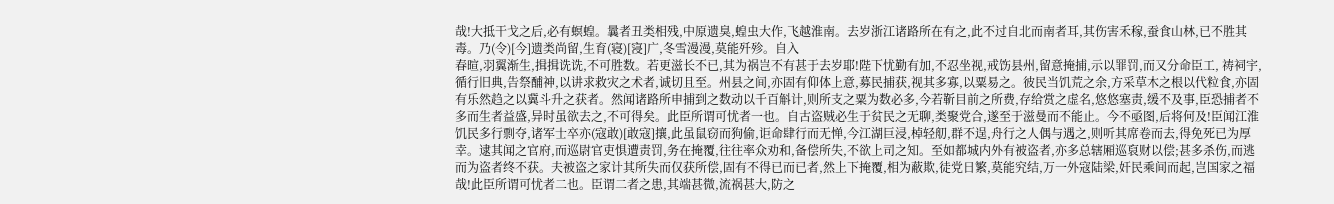哉!大抵干戈之后,必有螟蝗。曩者丑类相残,中原遗臭,蝗虫大作,飞越淮南。去岁浙江诸路所在有之,此不过自北而南者耳,其伤害禾稼,蚕食山林,已不胜其毒。乃(令)[今]遗类尚留,生育(寝)[寖]广,冬雪漫漫,莫能歼殄。自入
春暄,羽翼渐生,揖揖诜诜,不可胜数。若更滋长不已,其为祸岂不有甚于去岁耶!陛下忧勤有加,不忍坐视,戒饬县州,留意掩捕,示以罪罚,而又分命臣工, 祷祠宇,循行旧典,告祭酺神,以讲求救灾之术者,诚切且至。州县之间,亦固有仰体上意,募民捕获,视其多寡,以粟易之。彼民当饥荒之余,方采草木之根以代粒食,亦固有乐然趋之以冀斗升之获者。然闻诸路所申捕到之数动以千百斛计,则所支之粟为数必多,今若靳目前之所费,存给赏之虚名,悠悠塞责,缓不及事,臣恐捕者不多而生者益盛,异时虽欲去之,不可得矣。此臣所谓可忧者一也。自古盗贼必生于贫民之无聊,类聚党合,遂至于滋曼而不能止。今不亟图,后将何及!臣闻江淮饥民多行剽夺,诸军士卒亦(寇敢)[敢寇]攘,此虽鼠窃而狗偷,讵命肆行而无惮,今江湖巨浸,棹轻舠,群不逞,舟行之人偶与遇之,则听其席卷而去,得免死已为厚幸。逮其闻之官府,而巡尉官吏惧遭责罚,务在掩覆,往往率众劝和,备偿所失,不欲上司之知。至如都城内外有被盗者,亦多总辖厢巡裒财以偿;甚多杀伤,而逃而为盗者终不获。夫被盗之家计其所失而仅获所偿,固有不得已而已者,然上下掩覆,相为蔽欺,徒党日繁,莫能究结,万一外寇陆梁,奸民乘间而起,岂国家之福哉!此臣所谓可忧者二也。臣谓二者之患,其端甚微,流祸甚大,防之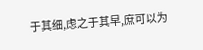于其细,虑之于其早,庶可以为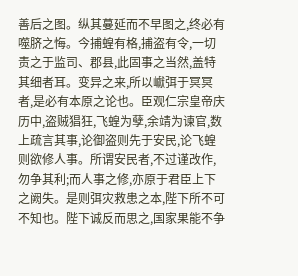善后之图。纵其蔓延而不早图之,终必有噬脐之悔。今捕蝗有格,捕盗有令,一切责之于监司、郡县,此固事之当然,盖特其细者耳。变异之来,所以巘弭于冥冥者,是必有本原之论也。臣观仁宗皇帝庆历中,盗贼猖狂,飞蝗为孽,余靖为谏官,数上疏言其事,论御盗则先于安民,论飞蝗则欲修人事。所谓安民者,不过谨改作,勿争其利;而人事之修,亦原于君臣上下之阙失。是则弭灾救患之本,陛下所不可不知也。陛下诚反而思之,国家果能不争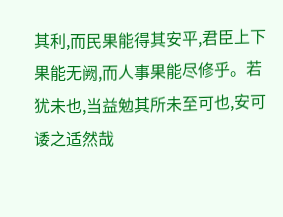其利,而民果能得其安平,君臣上下果能无阙,而人事果能尽修乎。若犹未也,当益勉其所未至可也,安可诿之适然哉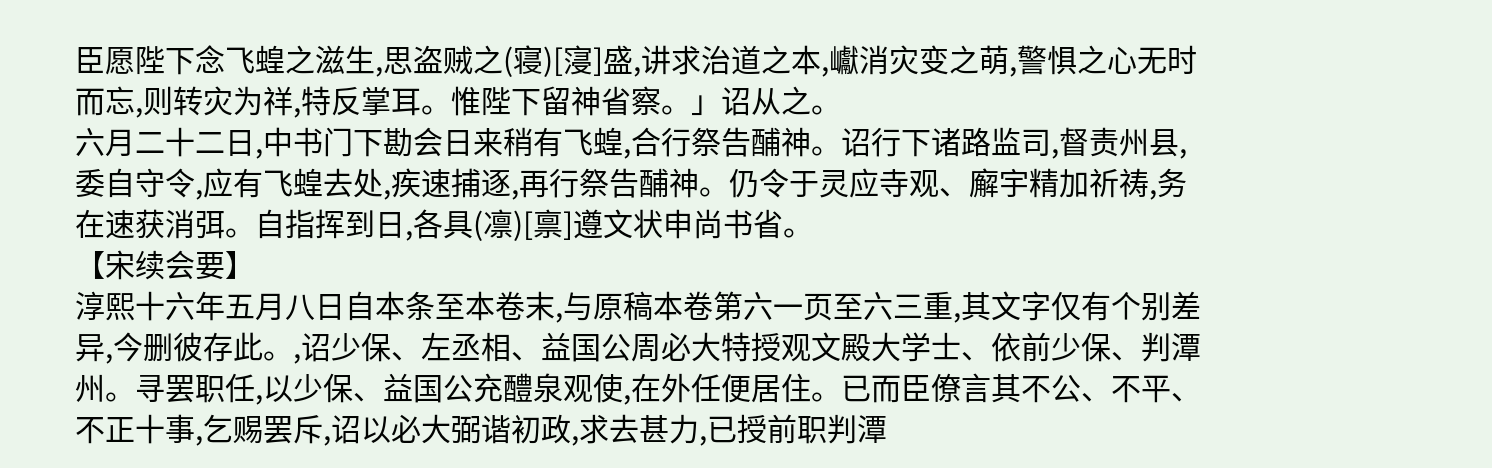臣愿陛下念飞蝗之滋生,思盗贼之(寝)[寖]盛,讲求治道之本,巘消灾变之萌,警惧之心无时而忘,则转灾为祥,特反掌耳。惟陛下留神省察。」诏从之。
六月二十二日,中书门下勘会日来稍有飞蝗,合行祭告酺神。诏行下诸路监司,督责州县,委自守令,应有飞蝗去处,疾速捕逐,再行祭告酺神。仍令于灵应寺观、廨宇精加祈祷,务在速获消弭。自指挥到日,各具(凛)[禀]遵文状申尚书省。
【宋续会要】
淳熙十六年五月八日自本条至本卷末,与原稿本卷第六一页至六三重,其文字仅有个别差异,今删彼存此。,诏少保、左丞相、益国公周必大特授观文殿大学士、依前少保、判潭州。寻罢职任,以少保、益国公充醴泉观使,在外任便居住。已而臣僚言其不公、不平、不正十事,乞赐罢斥,诏以必大弼谐初政,求去甚力,已授前职判潭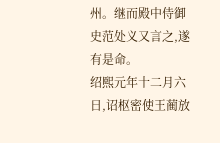州。继而殿中侍御史范处义又言之,遂有是命。
绍熙元年十二月六日,诏枢密使王蔺放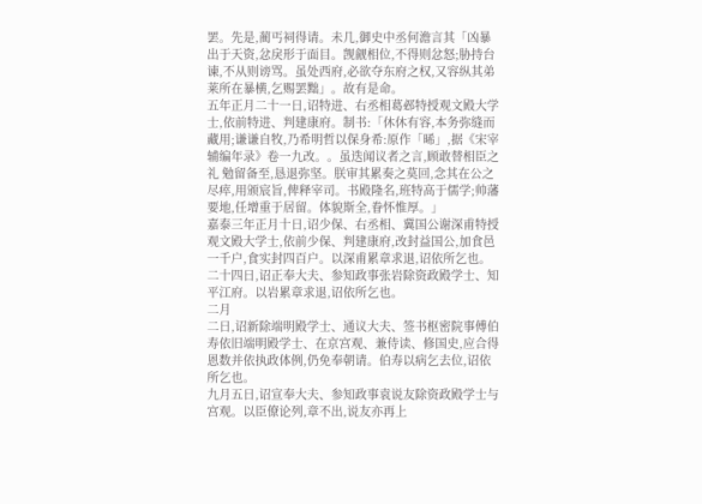罢。先是,蔺丐祠得请。未几,御史中丞何澹言其「凶暴出于天资,忿戾形于面目。觊觎相位,不得则忿怒;胁持台谏,不从则谤骂。虽处西府,必欲夺东府之权,又容纵其弟莱所在暴横,乞赐罢黜」。故有是命。
五年正月二十一日,诏特进、右丞相葛邲特授观文殿大学士,依前特进、判建康府。制书:「休休有容,本务弥缝而藏用;谦谦自牧,乃希明哲以保身希:原作「晞」,据《宋宰辅编年录》卷一九改。。虽迭闻议者之言,顾敢替相臣之礼 勉留备至,恳退弥坚。朕审其累奏之莫回,念其在公之尽瘁,用颁宸旨,俾释宰司。书殿隆名,班特高于儒学;帅藩要地,任增重于居留。体貌斯全,眷怀惟厚。」
嘉泰三年正月十日,诏少保、右丞相、冀国公谢深甫特授观文殿大学士,依前少保、判建康府,改封益国公,加食邑一千户,食实封四百户。以深甫累章求退,诏依所乞也。
二十四日,诏正奉大夫、参知政事张岩除资政殿学士、知平江府。以岩累章求退,诏依所乞也。
二月
二日,诏新除端明殿学士、通议大夫、签书枢密院事傅伯寿依旧端明殿学士、在京宫观、兼侍读、修国史,应合得恩数并依执政体例,仍免奉朝请。伯寿以病乞去位,诏依所乞也。
九月五日,诏宣奉大夫、参知政事袁说友除资政殿学士与宫观。以臣僚论列,章不出,说友亦再上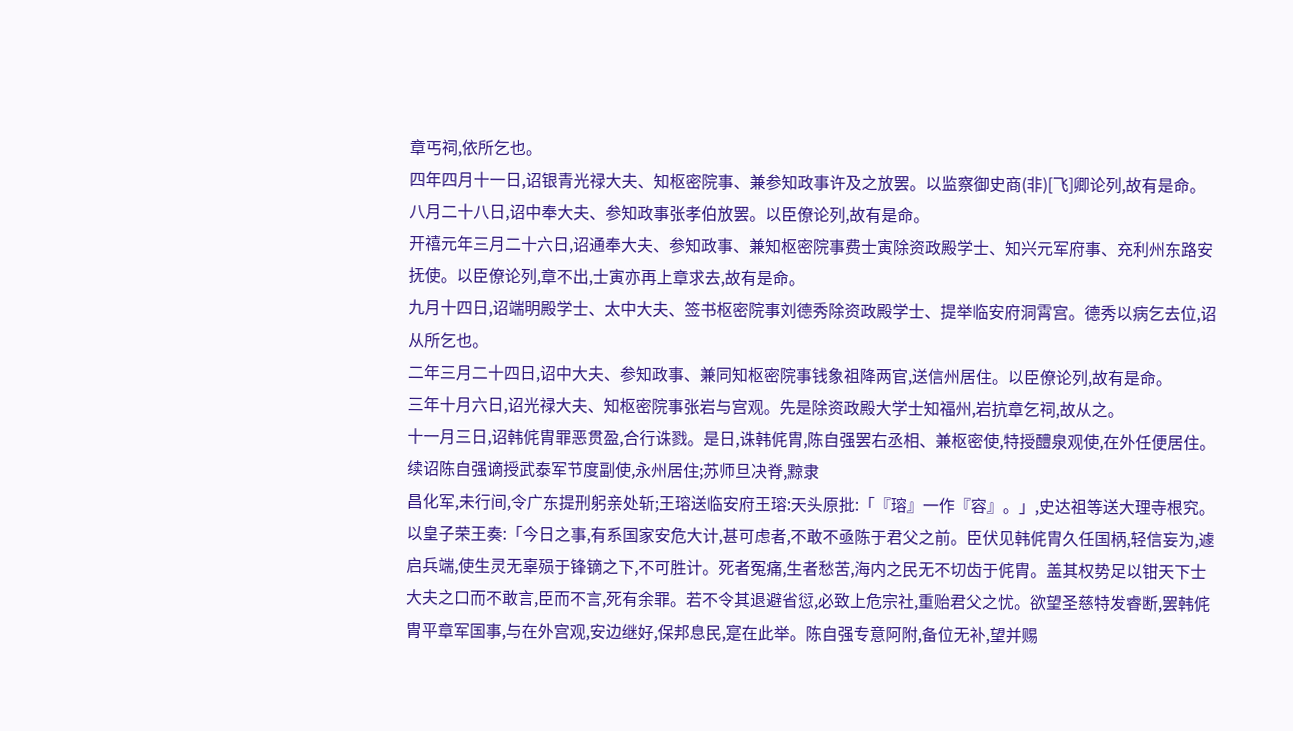章丐祠,依所乞也。
四年四月十一日,诏银青光禄大夫、知枢密院事、兼参知政事许及之放罢。以监察御史商(非)[飞]卿论列,故有是命。
八月二十八日,诏中奉大夫、参知政事张孝伯放罢。以臣僚论列,故有是命。
开禧元年三月二十六日,诏通奉大夫、参知政事、兼知枢密院事费士寅除资政殿学士、知兴元军府事、充利州东路安抚使。以臣僚论列,章不出,士寅亦再上章求去,故有是命。
九月十四日,诏端明殿学士、太中大夫、签书枢密院事刘德秀除资政殿学士、提举临安府洞霄宫。德秀以病乞去位,诏从所乞也。
二年三月二十四日,诏中大夫、参知政事、兼同知枢密院事钱象祖降两官,送信州居住。以臣僚论列,故有是命。
三年十月六日,诏光禄大夫、知枢密院事张岩与宫观。先是除资政殿大学士知福州,岩抗章乞祠,故从之。
十一月三日,诏韩侂胄罪恶贯盈,合行诛戮。是日,诛韩侂胄,陈自强罢右丞相、兼枢密使,特授醴泉观使,在外任便居住。续诏陈自强谪授武泰军节度副使,永州居住;苏师旦决脊,黥隶
昌化军,未行间,令广东提刑躬亲处斩;王瑢送临安府王瑢:天头原批:「『瑢』一作『容』。」,史达祖等送大理寺根究。以皇子荣王奏:「今日之事,有系国家安危大计,甚可虑者,不敢不亟陈于君父之前。臣伏见韩侂胄久任国柄,轻信妄为,遽启兵端,使生灵无辜殒于锋镝之下,不可胜计。死者冤痛,生者愁苦,海内之民无不切齿于侂胄。盖其权势足以钳天下士大夫之口而不敢言,臣而不言,死有余罪。若不令其退避省愆,必致上危宗社,重贻君父之忧。欲望圣慈特发睿断,罢韩侂胄平章军国事,与在外宫观,安边继好,保邦息民,寔在此举。陈自强专意阿附,备位无补,望并赐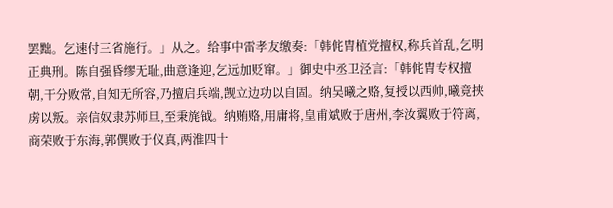罢黜。乞速付三省施行。」从之。给事中雷孝友缴奏:「韩侂胄植党擅权,称兵首乱,乞明正典刑。陈自强昏缪无耻,曲意逢迎,乞远加贬窜。」御史中丞卫泾言:「韩侂胄专权擅朝,干分败常,自知无所容,乃擅启兵端,觊立边功以自固。纳吴曦之赂,复授以西帅,曦竟挟虏以叛。亲信奴隶苏师旦,至秉旄钺。纳贿赂,用庸将,皇甫斌败于唐州,李汝翼败于符离,商荣败于东海,郭僎败于仪真,两淮四十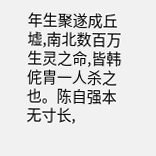年生聚遂成丘墟,南北数百万生灵之命,皆韩侂胄一人杀之也。陈自强本无寸长,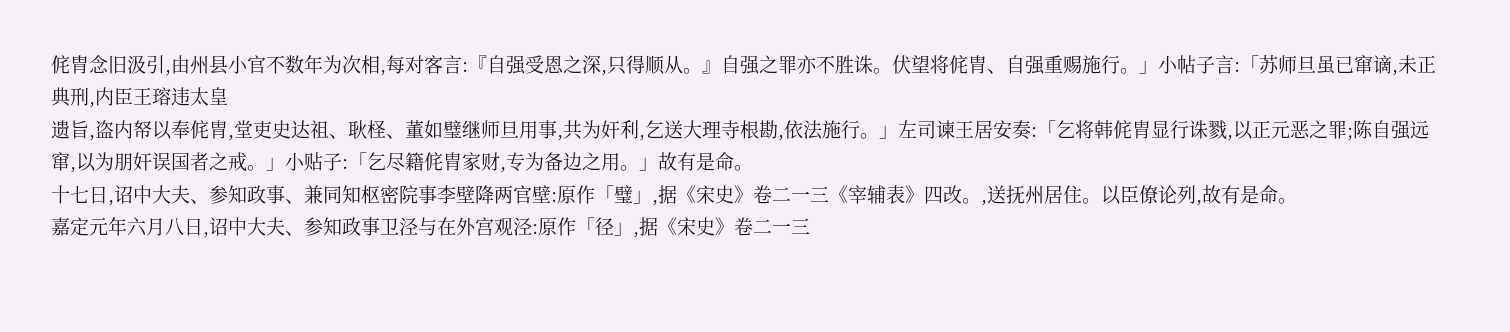侂胄念旧汲引,由州县小官不数年为次相,每对客言:『自强受恩之深,只得顺从。』自强之罪亦不胜诛。伏望将侂胄、自强重赐施行。」小帖子言:「苏师旦虽已窜谪,未正典刑,内臣王瑢违太皇
遗旨,盗内帑以奉侂胄,堂吏史达祖、耿柽、董如璧继师旦用事,共为奸利,乞送大理寺根勘,依法施行。」左司谏王居安奏:「乞将韩侂胄显行诛戮,以正元恶之罪;陈自强远窜,以为朋奸误国者之戒。」小贴子:「乞尽籍侂胄家财,专为备边之用。」故有是命。
十七日,诏中大夫、参知政事、兼同知枢密院事李壁降两官壁:原作「璧」,据《宋史》卷二一三《宰辅表》四改。,送抚州居住。以臣僚论列,故有是命。
嘉定元年六月八日,诏中大夫、参知政事卫泾与在外宫观泾:原作「径」,据《宋史》卷二一三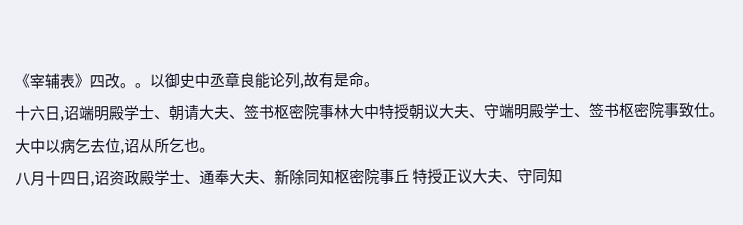《宰辅表》四改。。以御史中丞章良能论列,故有是命。
十六日,诏端明殿学士、朝请大夫、签书枢密院事林大中特授朝议大夫、守端明殿学士、签书枢密院事致仕。大中以病乞去位,诏从所乞也。
八月十四日,诏资政殿学士、通奉大夫、新除同知枢密院事丘 特授正议大夫、守同知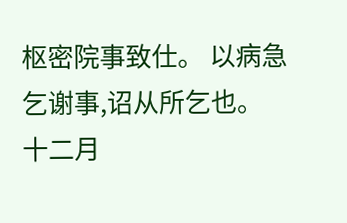枢密院事致仕。 以病急乞谢事,诏从所乞也。
十二月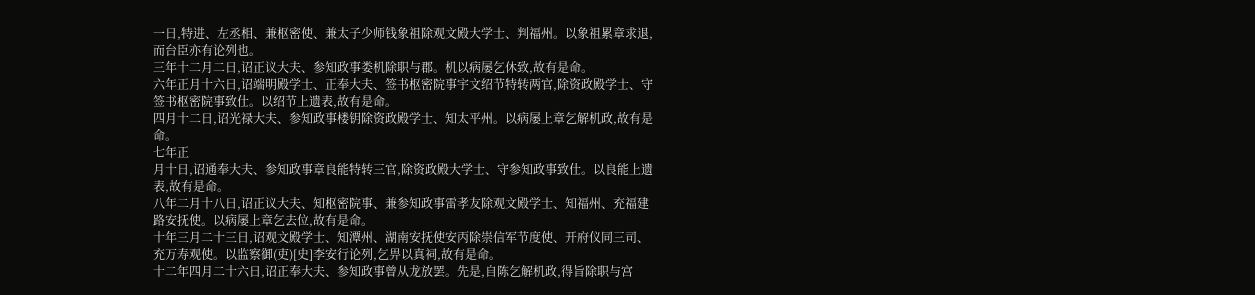一日,特进、左丞相、兼枢密使、兼太子少师钱象祖除观文殿大学士、判福州。以象祖累章求退,而台臣亦有论列也。
三年十二月二日,诏正议大夫、参知政事娄机除职与郡。机以病屡乞休致,故有是命。
六年正月十六日,诏端明殿学士、正奉大夫、签书枢密院事宇文绍节特转两官,除资政殿学士、守签书枢密院事致仕。以绍节上遗表,故有是命。
四月十二日,诏光禄大夫、参知政事楼钥除资政殿学士、知太平州。以病屡上章乞解机政,故有是命。
七年正
月十日,诏通奉大夫、参知政事章良能特转三官,除资政殿大学士、守参知政事致仕。以良能上遗表,故有是命。
八年二月十八日,诏正议大夫、知枢密院事、兼参知政事雷孝友除观文殿学士、知福州、充福建路安抚使。以病屡上章乞去位,故有是命。
十年三月二十三日,诏观文殿学士、知潭州、湖南安抚使安丙除崇信军节度使、开府仪同三司、充万寿观使。以监察御(吏)[史]李安行论列,乞畀以真祠,故有是命。
十二年四月二十六日,诏正奉大夫、参知政事曾从龙放罢。先是,自陈乞解机政,得旨除职与宫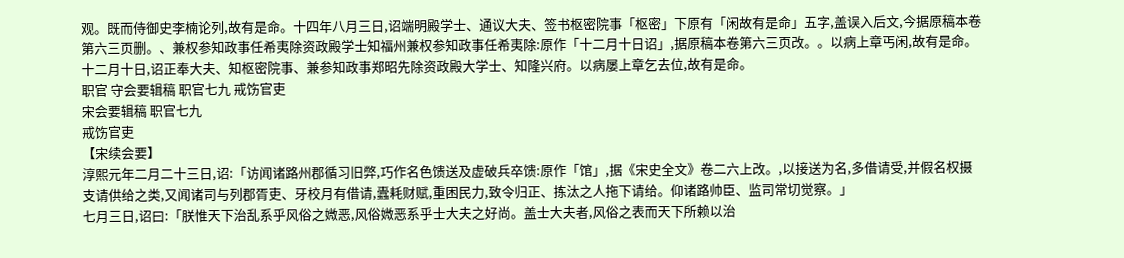观。既而侍御史李楠论列,故有是命。十四年八月三日,诏端明殿学士、通议大夫、签书枢密院事「枢密」下原有「闲故有是命」五字,盖误入后文,今据原稿本卷第六三页删。、兼权参知政事任希夷除资政殿学士知福州兼权参知政事任希夷除:原作「十二月十日诏」,据原稿本卷第六三页改。。以病上章丐闲,故有是命。
十二月十日,诏正奉大夫、知枢密院事、兼参知政事郑昭先除资政殿大学士、知隆兴府。以病屡上章乞去位,故有是命。
职官 守会要辑稿 职官七九 戒饬官吏
宋会要辑稿 职官七九
戒饬官吏
【宋续会要】
淳熙元年二月二十三日,诏:「访闻诸路州郡循习旧弊,巧作名色馈送及虚破兵卒馈:原作「馆」,据《宋史全文》卷二六上改。,以接送为名,多借请受,并假名权摄支请供给之类,又闻诸司与列郡胥吏、牙校月有借请,蠹耗财赋,重困民力,致令归正、拣汰之人拖下请给。仰诸路帅臣、监司常切觉察。」
七月三日,诏曰:「朕惟天下治乱系乎风俗之媺恶,风俗媺恶系乎士大夫之好尚。盖士大夫者,风俗之表而天下所赖以治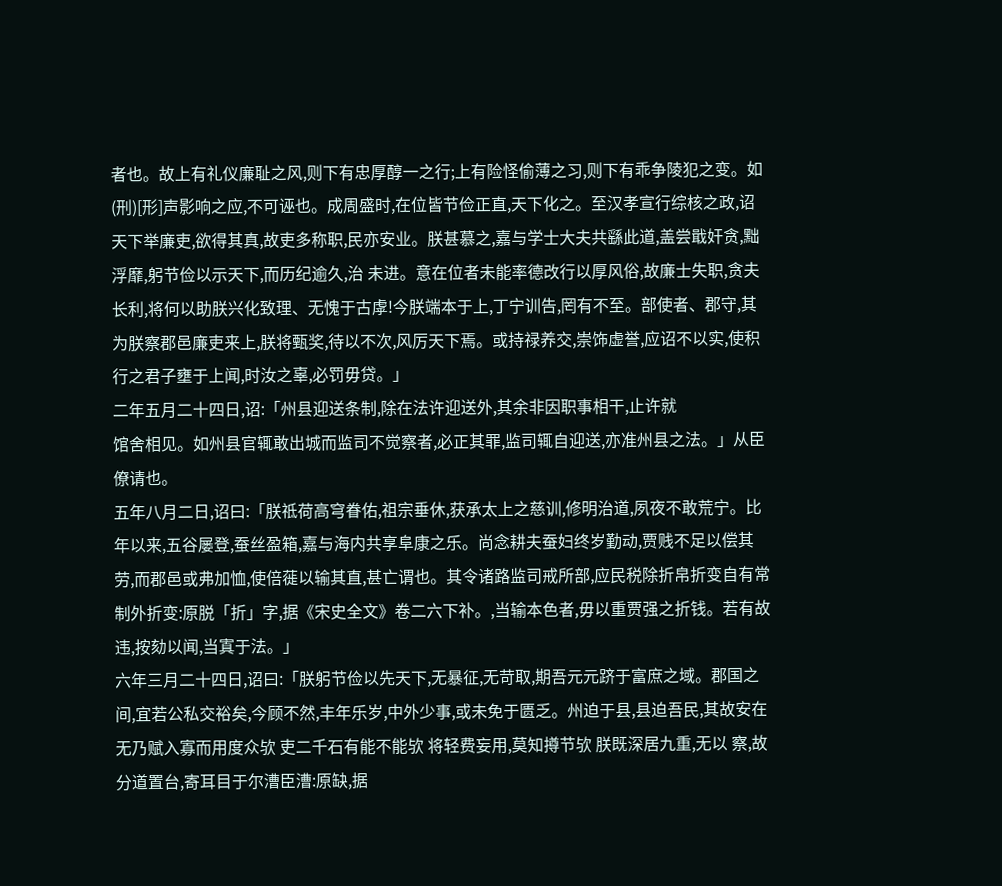者也。故上有礼仪廉耻之风,则下有忠厚醇一之行;上有险怪偷薄之习,则下有乖争陵犯之变。如(刑)[形]声影响之应,不可诬也。成周盛时,在位皆节俭正直,天下化之。至汉孝宣行综核之政,诏天下举廉吏,欲得其真,故吏多称职,民亦安业。朕甚慕之,嘉与学士大夫共繇此道,盖尝戢奸贪,黜浮靡,躬节俭以示天下,而历纪逾久,治 未进。意在位者未能率德改行以厚风俗,故廉士失职,贪夫长利,将何以助朕兴化致理、无愧于古虖!今朕端本于上,丁宁训告,罔有不至。部使者、郡守,其为朕察郡邑廉吏来上,朕将甄奖,待以不次,风厉天下焉。或持禄养交,崇饰虚誉,应诏不以实,使积行之君子壅于上闻,时汝之辜,必罚毋贷。」
二年五月二十四日,诏:「州县迎送条制,除在法许迎送外,其余非因职事相干,止许就
馆舍相见。如州县官辄敢出城而监司不觉察者,必正其罪,监司辄自迎送,亦准州县之法。」从臣僚请也。
五年八月二日,诏曰:「朕祗荷高穹眷佑,祖宗垂休,获承太上之慈训,修明治道,夙夜不敢荒宁。比年以来,五谷屡登,蚕丝盈箱,嘉与海内共享阜康之乐。尚念耕夫蚕妇终岁勤动,贾贱不足以偿其劳,而郡邑或弗加恤,使倍蓰以输其直,甚亡谓也。其令诸路监司戒所部,应民税除折帛折变自有常制外折变:原脱「折」字,据《宋史全文》卷二六下补。,当输本色者,毋以重贾强之折钱。若有故违,按劾以闻,当寘于法。」
六年三月二十四日,诏曰:「朕躬节俭以先天下,无暴征,无苛取,期吾元元跻于富庶之域。郡国之间,宜若公私交裕矣,今顾不然,丰年乐岁,中外少事,或未免于匮乏。州迫于县,县迫吾民,其故安在 无乃赋入寡而用度众欤 吏二千石有能不能欤 将轻费妄用,莫知撙节欤 朕既深居九重,无以 察,故分道置台,寄耳目于尔漕臣漕:原缺,据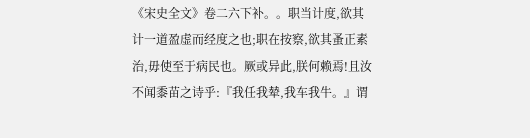《宋史全文》卷二六下补。。职当计度,欲其计一道盈虚而经度之也;职在按察,欲其蚤正素治,毋使至于病民也。厥或异此,朕何赖焉!且汝不闻黍苗之诗乎:『我任我辇,我车我牛。』谓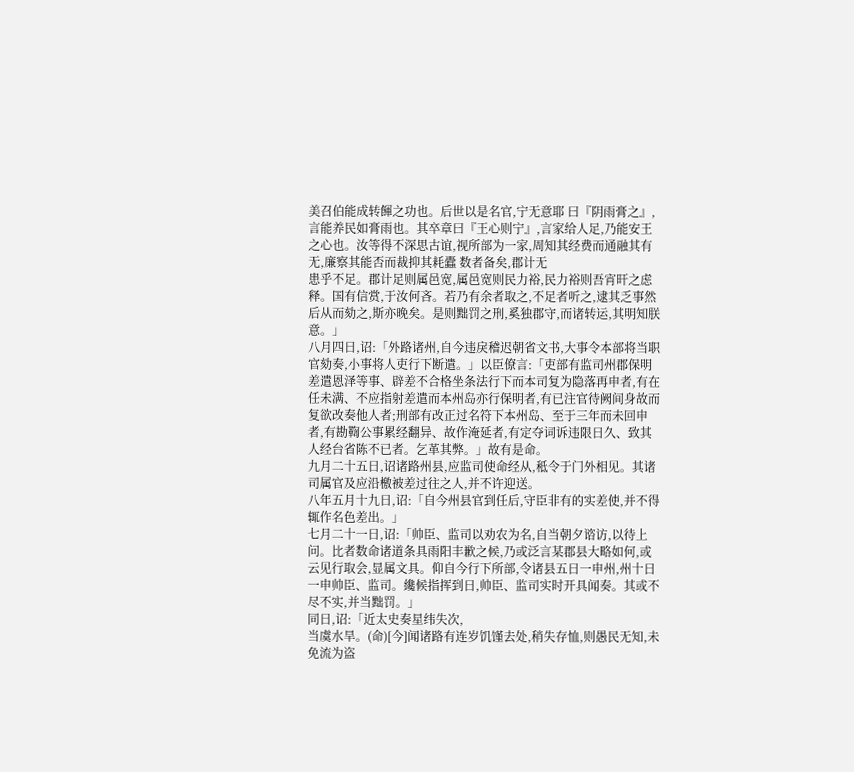美召伯能成转餫之功也。后世以是名官,宁无意耶 曰『阴雨膏之』,言能养民如膏雨也。其卒章曰『王心则宁』,言家给人足,乃能安王之心也。汝等得不深思古谊,视所部为一家,周知其经费而通融其有无,廉察其能否而裁抑其耗蠹 数者备矣,郡计无
患乎不足。郡计足则属邑宽,属邑宽则民力裕,民力裕则吾宵旰之虑释。国有信赏,于汝何吝。若乃有余者取之,不足者听之,逮其乏事然后从而劾之,斯亦晚矣。是则黜罚之刑,奚独郡守,而诸转运,其明知朕意。」
八月四日,诏:「外路诸州,自今违戾稽迟朝省文书,大事令本部将当职官劾奏,小事将人吏行下断遣。」以臣僚言:「吏部有监司州郡保明差遣恩泽等事、辟差不合格坐条法行下而本司复为隐落再申者,有在任未满、不应指射差遣而本州岛亦行保明者,有已注官待阙间身故而复欲改奏他人者;刑部有改正过名符下本州岛、至于三年而未回申者,有勘鞫公事累经翻异、故作淹延者,有定夺词诉违限日久、致其人经台省陈不已者。乞革其弊。」故有是命。
九月二十五日,诏诸路州县,应监司使命经从,秪令于门外相见。其诸司属官及应沿檄被差过往之人,并不许迎送。
八年五月十九日,诏:「自今州县官到任后,守臣非有的实差使,并不得辄作名色差出。」
七月二十一日,诏:「帅臣、监司以劝农为名,自当朝夕谘访,以待上问。比者数命诸道条具雨阳丰歉之候,乃或泛言某郡县大略如何,或云见行取会,显属文具。仰自今行下所部,令诸县五日一申州,州十日一申帅臣、监司。纔候指挥到日,帅臣、监司实时开具闻奏。其或不尽不实,并当黜罚。」
同日,诏:「近太史奏星纬失次,
当虞水旱。(命)[今]闻诸路有连岁饥馑去处,稍失存恤,则愚民无知,未免流为盗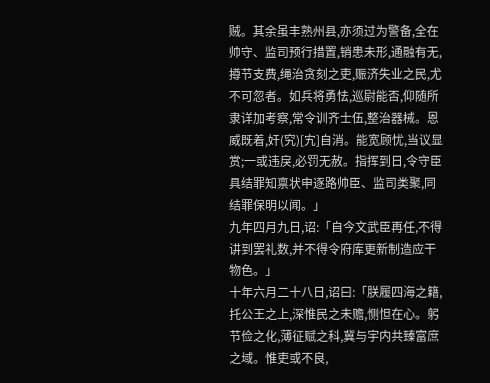贼。其余虽丰熟州县,亦须过为警备,全在帅守、监司预行措置,销患未形,通融有无,撙节支费,绳治贪刻之吏,赈济失业之民,尤不可忽者。如兵将勇怯,巡尉能否,仰随所隶详加考察,常令训齐士伍,整治器械。恩威既着,奸(究)[宄]自消。能宽顾忧,当议显赏;一或违戾,必罚无赦。指挥到日,令守臣具结罪知禀状申逐路帅臣、监司类聚,同结罪保明以闻。」
九年四月九日,诏:「自今文武臣再任,不得讲到罢礼数,并不得令府库更新制造应干物色。」
十年六月二十八日,诏曰:「朕履四海之籍,托公王之上,深惟民之未赡,恻怛在心。躬节俭之化,薄征赋之科,冀与宇内共臻富庶之域。惟吏或不良,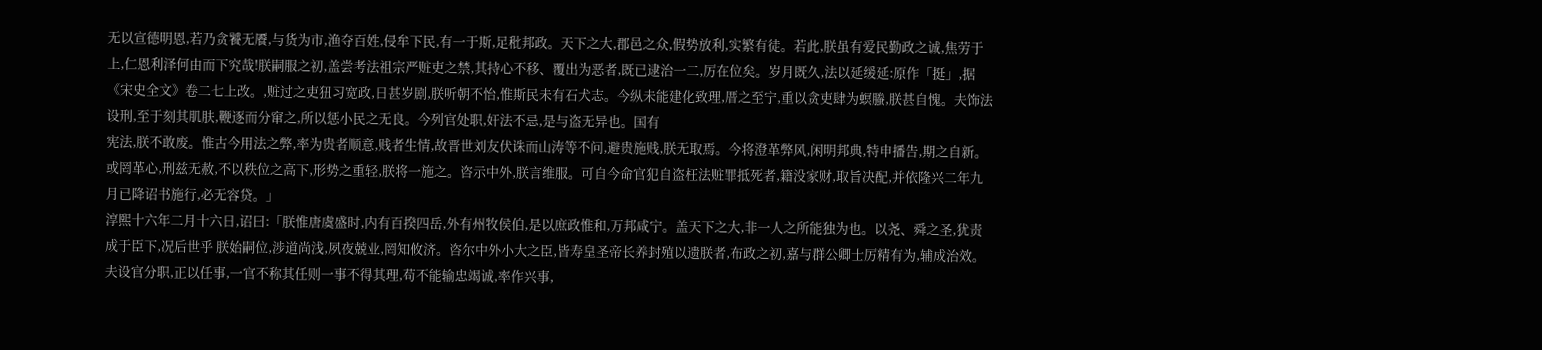无以宣德明恩,若乃贪饕无餍,与货为市,渔夺百姓,侵牟下民,有一于斯,足秕邦政。天下之大,郡邑之众,假势放利,实繁有徒。若此,朕虽有爱民勤政之诚,焦劳于上,仁恩利泽何由而下究哉!朕嗣服之初,盖尝考法祖宗严赃吏之禁,其持心不移、覆出为恶者,既已逮治一二,厉在位矣。岁月既久,法以延缓延:原作「挺」,据《宋史全文》卷二七上改。,赃过之吏狃习宽政,日甚岁剧,朕听朝不怡,惟斯民未有石犬志。今纵未能建化致理,厝之至宁,重以贪吏肆为螟螣,朕甚自愧。夫饰法设刑,至于刻其肌肤,鞭逐而分窜之,所以惩小民之无良。今列官处职,奸法不忌,是与盗无异也。国有
宪法,朕不敢废。惟古今用法之弊,率为贵者顺意,贱者生情,故晋世刘友伏诛而山涛等不问,避贵施贱,朕无取焉。今将澄革弊风,闲明邦典,特申播告,期之自新。或罔革心,刑兹无赦,不以秩位之高下,形势之重轻,朕将一施之。咨示中外,朕言维服。可自今命官犯自盗枉法赃罪抵死者,籍没家财,取旨决配,并依隆兴二年九月已降诏书施行,必无容贷。」
淳熙十六年二月十六日,诏曰:「朕惟唐虞盛时,内有百揆四岳,外有州牧侯伯,是以庶政惟和,万邦咸宁。盖天下之大,非一人之所能独为也。以尧、舜之圣,犹责成于臣下,况后世乎 朕始嗣位,涉道尚浅,夙夜兢业,罔知攸济。咨尔中外小大之臣,皆寿皇圣帝长养封殖以遗朕者,布政之初,嘉与群公卿士厉精有为,辅成治效。夫设官分职,正以任事,一官不称其任则一事不得其理,苟不能输忠竭诚,率作兴事,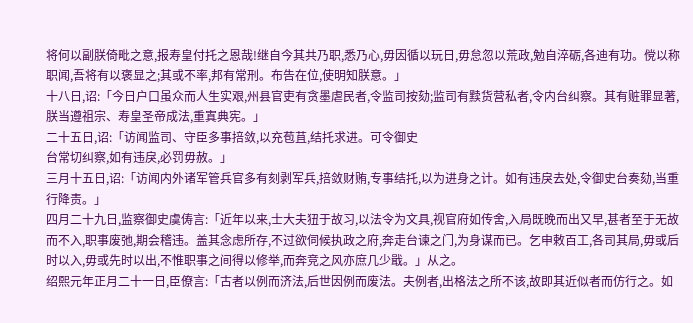将何以副朕倚毗之意,报寿皇付托之恩哉!继自今其共乃职,悉乃心,毋因循以玩日,毋怠忽以荒政,勉自淬砺,各迪有功。傥以称职闻,吾将有以褒显之;其或不率,邦有常刑。布告在位,使明知朕意。」
十八日,诏:「今日户口虽众而人生实艰,州县官吏有贪墨虐民者,令监司按劾;监司有黩货营私者,令内台纠察。其有赃罪显著,朕当遵祖宗、寿皇圣帝成法,重寘典宪。」
二十五日,诏:「访闻监司、守臣多事掊敛,以充苞苴,结托求进。可令御史
台常切纠察,如有违戾,必罚毋赦。」
三月十五日,诏:「访闻内外诸军管兵官多有刻剥军兵,掊敛财贿,专事结托,以为进身之计。如有违戾去处,令御史台奏劾,当重行降责。」
四月二十九日,监察御史虞俦言:「近年以来,士大夫狃于故习,以法令为文具,视官府如传舍,入局既晚而出又早,甚者至于无故而不入,职事废弛,期会稽违。盖其念虑所存,不过欲伺候执政之府,奔走台谏之门,为身谋而已。乞申敕百工,各司其局,毋或后时以入,毋或先时以出,不惟职事之间得以修举,而奔竞之风亦庶几少戢。」从之。
绍熙元年正月二十一日,臣僚言:「古者以例而济法,后世因例而废法。夫例者,出格法之所不该,故即其近似者而仿行之。如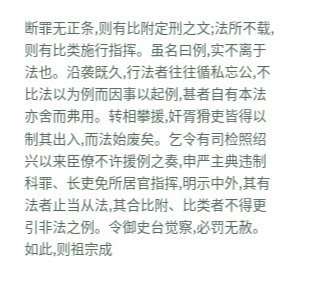断罪无正条,则有比附定刑之文;法所不载,则有比类施行指挥。虽名曰例,实不离于法也。沿袭既久,行法者往往循私忘公,不比法以为例而因事以起例,甚者自有本法亦舍而弗用。转相攀援,奸胥猾吏皆得以制其出入,而法始废矣。乞令有司检照绍兴以来臣僚不许援例之奏,申严主典违制科罪、长吏免所居官指挥,明示中外,其有法者止当从法,其合比附、比类者不得更引非法之例。令御史台觉察,必罚无赦。如此,则祖宗成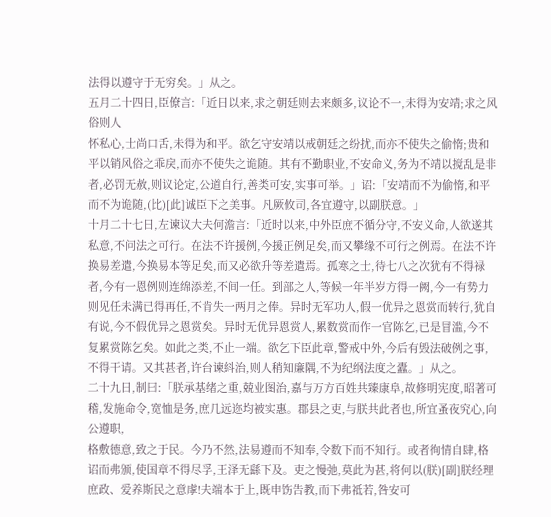法得以遵守于无穷矣。」从之。
五月二十四日,臣僚言:「近日以来,求之朝廷则去来颇多,议论不一,未得为安靖;求之风俗则人
怀私心,士尚口舌,未得为和平。欲乞守安靖以戒朝廷之纷扰,而亦不使失之偷惰;贵和平以销风俗之乖戾,而亦不使失之诡随。其有不勤职业,不安命义,务为不靖以搅乱是非者,必罚无赦,则议论定,公道自行,善类可安,实事可举。」诏:「安靖而不为偷惰,和平而不为诡随,(比)[此]诚臣下之美事。凡厥攸司,各宜遵守,以副朕意。」
十月二十七日,左谏议大夫何澹言:「近时以来,中外臣庶不循分守,不安义命,人欲遂其私意,不问法之可行。在法不许援例,今援正例足矣,而又攀缘不可行之例焉。在法不许换易差遣,今换易本等足矣,而又必欲升等差遣焉。孤寒之士,待七八之次犹有不得禄者,今有一恩例则连绵添差,不间一任。到部之人,等候一年半岁方得一阙,今一有势力则见任未满已得再任,不肯失一两月之俸。异时无军功人,假一优异之恩赏而转行,犹自有说,今不假优异之恩赏矣。异时无优异恩赏人,累数赏而作一官陈乞,已是冒滥,今不复累赏陈乞矣。如此之类,不止一端。欲乞下臣此章,警戒中外,今后有毁法破例之事,不得干请。又其甚者,许台谏紏治,则人稍知廉隅,不为纪纲法度之蠹。」从之。
二十九日,制曰:「朕承基绪之重,兢业图治,嘉与万方百姓共臻康阜,故修明宪度,昭著可稽,发施命令,宽恤是务,庶几远迩均被实惠。郡县之吏,与朕共此者也,所宜蚤夜究心,向公遵职,
格敷德意,致之于民。今乃不然,法易遵而不知奉,令数下而不知行。或者徇情自肆,格诏而弗颁,使国章不得尽孚,王泽无繇下及。吏之慢弛,莫此为甚,将何以(朕)[副]朕经理庶政、爱养斯民之意虖!夫端本于上,既申饬告教,而下弗祗若,咎安可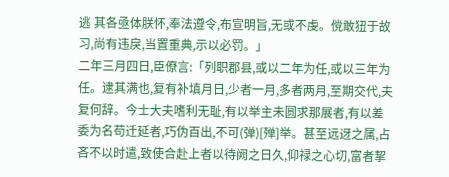逃 其各亟体朕怀,奉法遵令,布宣明旨,无或不虔。傥敢狃于故习,尚有违戾,当置重典,示以必罚。」
二年三月四日,臣僚言:「列职郡县,或以二年为任,或以三年为任。逮其满也,复有补填月日,少者一月,多者两月,至期交代,夫复何辞。今士大夫嗜利无耻,有以举主未圆求那展者,有以差委为名苟迁延者,巧伪百出,不可(弹)[殚]举。甚至远迓之属,占吝不以时遣,致使合赴上者以待阙之日久,仰禄之心切,富者挈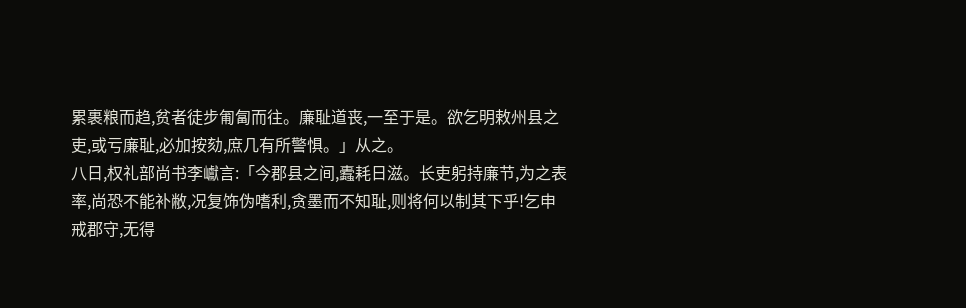累裹粮而趋,贫者徒步匍匐而往。廉耻道丧,一至于是。欲乞明敕州县之吏,或亏廉耻,必加按劾,庶几有所警惧。」从之。
八日,权礼部尚书李巘言:「今郡县之间,蠹耗日滋。长吏躬持廉节,为之表率,尚恐不能补敝,况复饰伪嗜利,贪墨而不知耻,则将何以制其下乎!乞申戒郡守,无得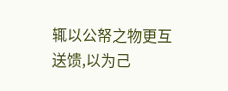辄以公帑之物更互送馈,以为己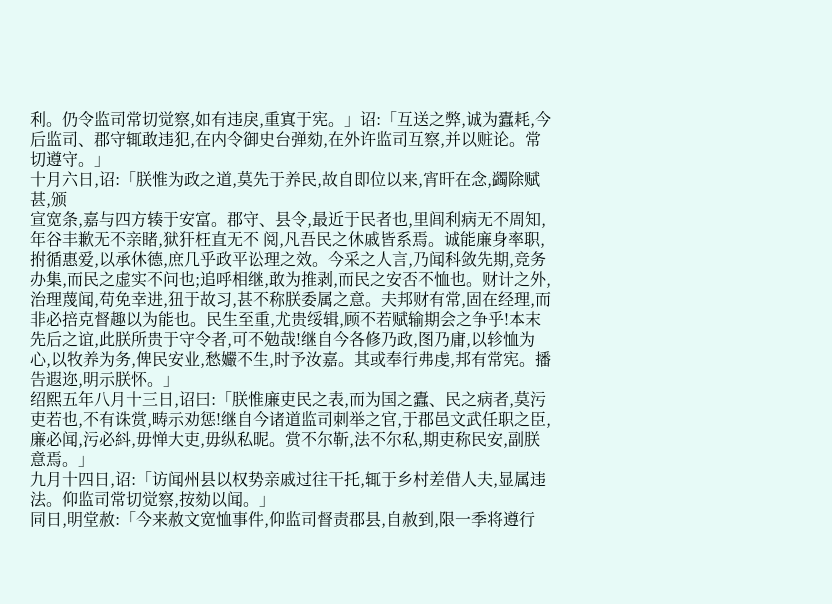利。仍令监司常切觉察,如有违戾,重寘于宪。」诏:「互送之弊,诚为蠹耗,今后监司、郡守辄敢违犯,在内令御史台弹劾,在外许监司互察,并以赃论。常切遵守。」
十月六日,诏:「朕惟为政之道,莫先于养民,故自即位以来,宵旰在念,蠲除赋甚,颁
宣宽条,嘉与四方辏于安富。郡守、县令,最近于民者也,里闾利病无不周知,年谷丰歉无不亲睹,狱犴枉直无不 阅,凡吾民之休戚皆系焉。诚能廉身率职,拊循惠爱,以承休德,庶几乎政平讼理之效。今采之人言,乃闻科敛先期,竞务办集,而民之虚实不问也;追呼相继,敢为推剥,而民之安否不恤也。财计之外,治理蔑闻,苟免幸进,狃于故习,甚不称朕委属之意。夫邦财有常,固在经理,而非必掊克督趣以为能也。民生至重,尤贵绥辑,顾不若赋输期会之争乎!本末先后之谊,此朕所贵于守令者,可不勉哉!继自今各修乃政,图乃庸,以轸恤为心,以牧养为务,俾民安业,愁孍不生,时予汝嘉。其或奉行弗虔,邦有常宪。播告遐迩,明示朕怀。」
绍熙五年八月十三日,诏曰:「朕惟廉吏民之表,而为国之蠹、民之病者,莫污吏若也,不有诛赏,畴示劝惩!继自今诸道监司刺举之官,于郡邑文武任职之臣,廉必闻,污必紏,毋惮大吏,毋纵私昵。赏不尔靳,法不尔私,期吏称民安,副朕意焉。」
九月十四日,诏:「访闻州县以权势亲戚过往干托,辄于乡村差借人夫,显属违法。仰监司常切觉察,按劾以闻。」
同日,明堂赦:「今来赦文宽恤事件,仰监司督责郡县,自赦到,限一季将遵行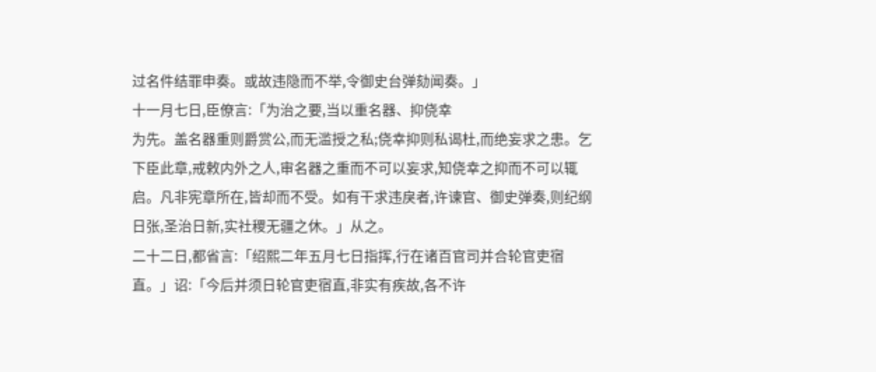过名件结罪申奏。或故违隐而不举,令御史台弹劾闻奏。」
十一月七日,臣僚言:「为治之要,当以重名器、抑侥幸
为先。盖名器重则爵赏公,而无滥授之私;侥幸抑则私谒杜,而绝妄求之患。乞下臣此章,戒敕内外之人,审名器之重而不可以妄求,知侥幸之抑而不可以辄启。凡非宪章所在,皆却而不受。如有干求违戾者,许谏官、御史弹奏,则纪纲日张,圣治日新,实社稷无疆之休。」从之。
二十二日,都省言:「绍熙二年五月七日指挥,行在诸百官司并合轮官吏宿直。」诏:「今后并须日轮官吏宿直,非实有疾故,各不许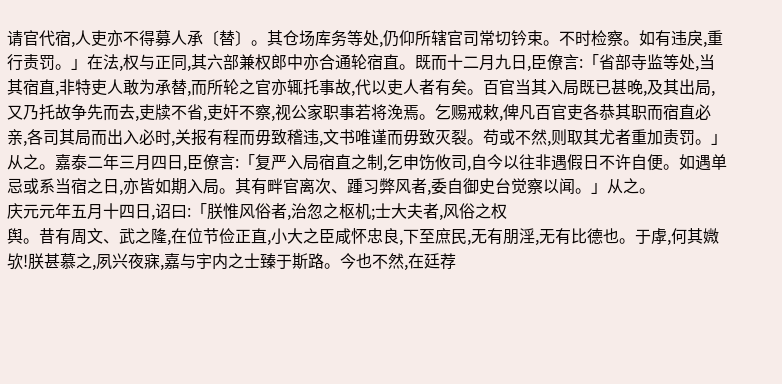请官代宿,人吏亦不得募人承〔替〕。其仓场库务等处,仍仰所辖官司常切钤束。不时检察。如有违戾,重行责罚。」在法,权与正同,其六部兼权郎中亦合通轮宿直。既而十二月九日,臣僚言:「省部寺监等处,当其宿直,非特吏人敢为承替,而所轮之官亦辄托事故,代以吏人者有矣。百官当其入局既已甚晚,及其出局,又乃托故争先而去,吏牍不省,吏奸不察,视公家职事若将浼焉。乞赐戒敕,俾凡百官吏各恭其职而宿直必亲,各司其局而出入必时,关报有程而毋致稽违,文书唯谨而毋致灭裂。苟或不然,则取其尤者重加责罚。」从之。嘉泰二年三月四日,臣僚言:「复严入局宿直之制,乞申饬攸司,自今以往非遇假日不许自便。如遇单忌或系当宿之日,亦皆如期入局。其有畔官离次、踵习弊风者,委自御史台觉察以闻。」从之。
庆元元年五月十四日,诏曰:「朕惟风俗者,治忽之枢机;士大夫者,风俗之权
舆。昔有周文、武之隆,在位节俭正直,小大之臣咸怀忠良,下至庶民,无有朋淫,无有比德也。于虖,何其媺欤!朕甚慕之,夙兴夜寐,嘉与宇内之士臻于斯路。今也不然,在廷荐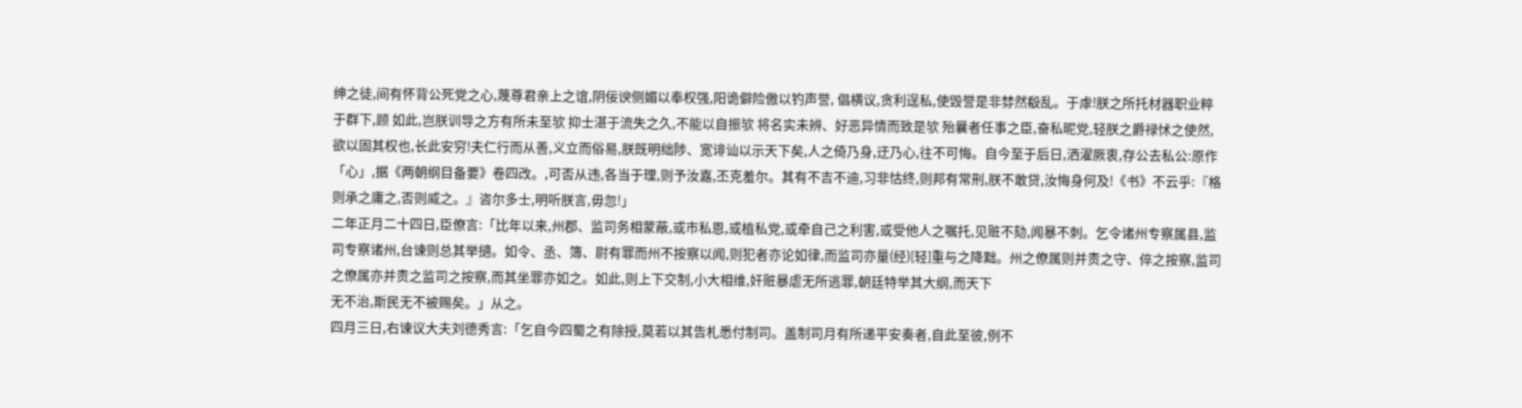绅之徒,间有怀背公死党之心,蔑尊君亲上之谊,阴佞谀侧媚以奉权强,阳诡僻险傲以钓声誉, 倡横议,贪利逞私,使毁誉是非棼然殽乱。于虖!朕之所托材器职业粹于群下,顾 如此,岂朕训导之方有所未至欤 抑士湛于流失之久,不能以自振欤 将名实未辨、好恶异情而致是欤 殆曩者任事之臣,奋私昵党,轻朕之爵禄怵之使然,欲以固其权也,长此安穷!夫仁行而从善,义立而俗易,朕既明绌陟、宽诽讪以示天下矣,人之倚乃身,迂乃心,往不可悔。自今至于后日,洒濯厥衷,存公去私公:原作「心」,据《两朝纲目备要》卷四改。,可否从违,各当于理,则予汝嘉,丕克羞尔。其有不吉不迪,习非怙终,则邦有常刑,朕不敢贷,汝悔身何及!《书》不云乎:『格则承之庸之,否则威之。』咨尔多士,明听朕言,毋忽!」
二年正月二十四日,臣僚言:「比年以来,州郡、监司务相蒙蔽,或市私恩,或植私党,或牵自己之利害,或受他人之嘱托,见赃不劾,闻暴不刺。乞令诸州专察属县,监司专察诸州,台谏则总其举擿。如令、丞、簿、尉有罪而州不按察以闻,则犯者亦论如律,而监司亦量(经)[轻]重与之降黜。州之僚属则并责之守、倅之按察,监司之僚属亦并责之监司之按察,而其坐罪亦如之。如此,则上下交制,小大相维,奸赃暴虐无所逃罪,朝廷特举其大纲,而天下
无不治,斯民无不被赐矣。」从之。
四月三日,右谏议大夫刘德秀言:「乞自今四蜀之有除授,莫若以其告札悉付制司。盖制司月有所递平安奏者,自此至彼,例不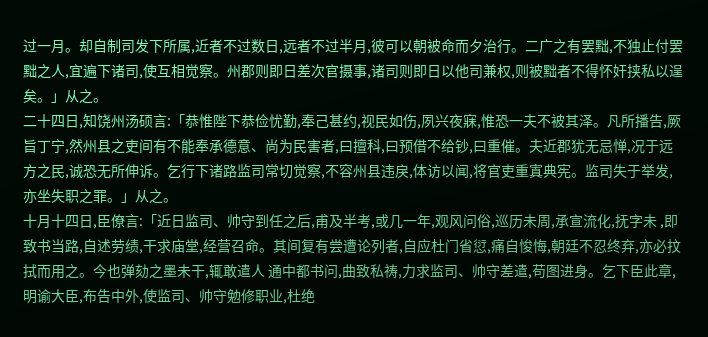过一月。却自制司发下所属,近者不过数日,远者不过半月,彼可以朝被命而夕治行。二广之有罢黜,不独止付罢黜之人,宜遍下诸司,使互相觉察。州郡则即日差次官摄事,诸司则即日以他司兼权,则被黜者不得怀奸挟私以逞矣。」从之。
二十四日,知饶州汤硕言:「恭惟陛下恭俭忧勤,奉己甚约,视民如伤,夙兴夜寐,惟恐一夫不被其泽。凡所播告,厥旨丁宁,然州县之吏间有不能奉承德意、尚为民害者,曰擅科,曰预借不给钞,曰重催。夫近郡犹无忌惮,况于远方之民,诚恐无所伸诉。乞行下诸路监司常切觉察,不容州县违戾,体访以闻,将官吏重寘典宪。监司失于举发,亦坐失职之罪。」从之。
十月十四日,臣僚言:「近日监司、帅守到任之后,甫及半考,或几一年,观风问俗,巡历未周,承宣流化,抚字未 ,即致书当路,自述劳绩,干求庙堂,经营召命。其间复有尝遭论列者,自应杜门省愆,痛自悛悔,朝廷不忍终弃,亦必抆拭而用之。今也弹劾之墨未干,辄敢遣人 通中都书问,曲致私祷,力求监司、帅守差遣,苟图进身。乞下臣此章,明谕大臣,布告中外,使监司、帅守勉修职业,杜绝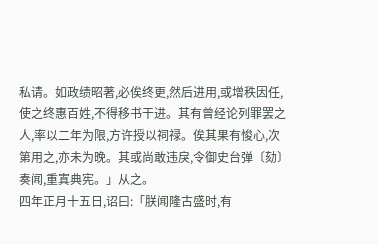私请。如政绩昭著,必俟终更,然后进用,或增秩因任,
使之终惠百姓,不得移书干进。其有曾经论列罪罢之人,率以二年为限,方许授以祠禄。俟其果有悛心,次第用之,亦未为晚。其或尚敢违戾,令御史台弹〔劾〕奏闻,重寘典宪。」从之。
四年正月十五日,诏曰:「朕闻隆古盛时,有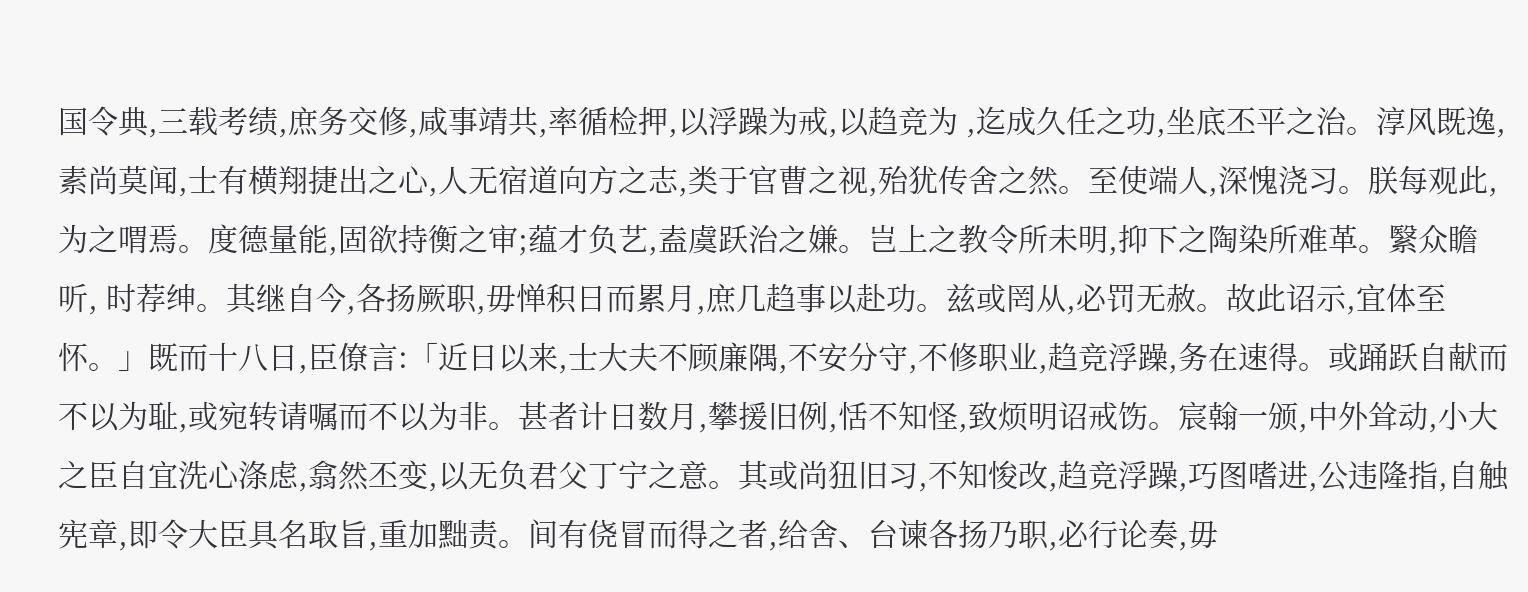国令典,三载考绩,庶务交修,咸事靖共,率循检押,以浮躁为戒,以趋竞为 ,迄成久任之功,坐底丕平之治。淳风既逸,素尚莫闻,士有横翔捷出之心,人无宿道向方之志,类于官曹之视,殆犹传舍之然。至使端人,深愧浇习。朕每观此,为之喟焉。度德量能,固欲持衡之审;蕴才负艺,盍虞跃治之嫌。岂上之教令所未明,抑下之陶染所难革。繄众瞻听, 时荐绅。其继自今,各扬厥职,毋惮积日而累月,庶几趋事以赴功。兹或罔从,必罚无赦。故此诏示,宜体至怀。」既而十八日,臣僚言:「近日以来,士大夫不顾廉隅,不安分守,不修职业,趋竞浮躁,务在速得。或踊跃自献而不以为耻,或宛转请嘱而不以为非。甚者计日数月,攀援旧例,恬不知怪,致烦明诏戒饬。宸翰一颁,中外耸动,小大之臣自宜洗心涤虑,翕然丕变,以无负君父丁宁之意。其或尚狃旧习,不知悛改,趋竞浮躁,巧图嗜进,公违隆指,自触宪章,即令大臣具名取旨,重加黜责。间有侥冒而得之者,给舍、台谏各扬乃职,必行论奏,毋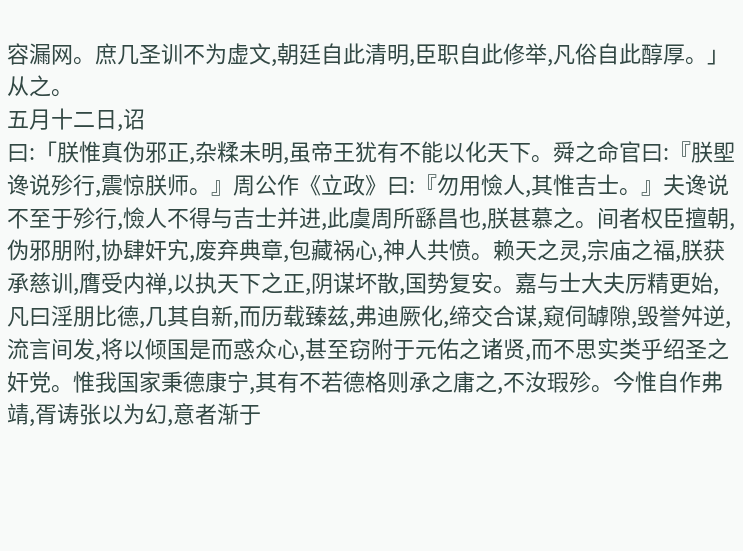容漏网。庶几圣训不为虚文,朝廷自此清明,臣职自此修举,凡俗自此醇厚。」从之。
五月十二日,诏
曰:「朕惟真伪邪正,杂糅未明,虽帝王犹有不能以化天下。舜之命官曰:『朕堲谗说殄行,震惊朕师。』周公作《立政》曰:『勿用憸人,其惟吉士。』夫谗说不至于殄行,憸人不得与吉士并进,此虞周所繇昌也,朕甚慕之。间者权臣擅朝,伪邪朋附,协肆奸宄,废弃典章,包藏祸心,神人共愤。赖天之灵,宗庙之福,朕获承慈训,膺受内禅,以执天下之正,阴谋坏散,国势复安。嘉与士大夫厉精更始,凡曰淫朋比德,几其自新,而历载臻兹,弗迪厥化,缔交合谋,窥伺罅隙,毁誉舛逆,流言间发,将以倾国是而惑众心,甚至窃附于元佑之诸贤,而不思实类乎绍圣之奸党。惟我国家秉德康宁,其有不若德格则承之庸之,不汝瑕殄。今惟自作弗靖,胥诪张以为幻,意者渐于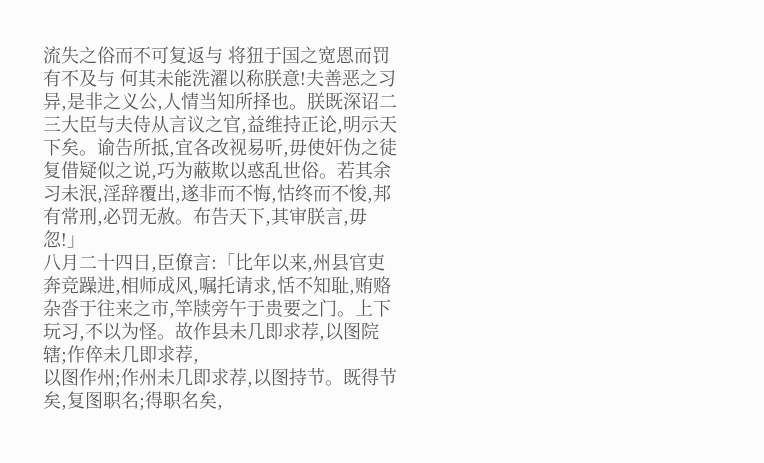流失之俗而不可复返与 将狃于国之宽恩而罚有不及与 何其未能洗濯以称朕意!夫善恶之习异,是非之义公,人情当知所择也。朕既深诏二三大臣与夫侍从言议之官,益维持正论,明示天下矣。谕告所抵,宜各改视易听,毋使奸伪之徒复借疑似之说,巧为蔽欺以惑乱世俗。若其余习未泯,淫辞覆出,遂非而不悔,怙终而不悛,邦有常刑,必罚无赦。布告天下,其审朕言,毋忽!」
八月二十四日,臣僚言:「比年以来,州县官吏奔竞躁进,相师成风,嘱托请求,恬不知耻,贿赂杂沓于往来之市,竿牍旁午于贵要之门。上下玩习,不以为怪。故作县未几即求荐,以图院辖;作倅未几即求荐,
以图作州;作州未几即求荐,以图持节。既得节矣,复图职名;得职名矣,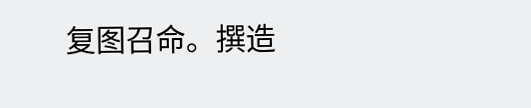复图召命。撰造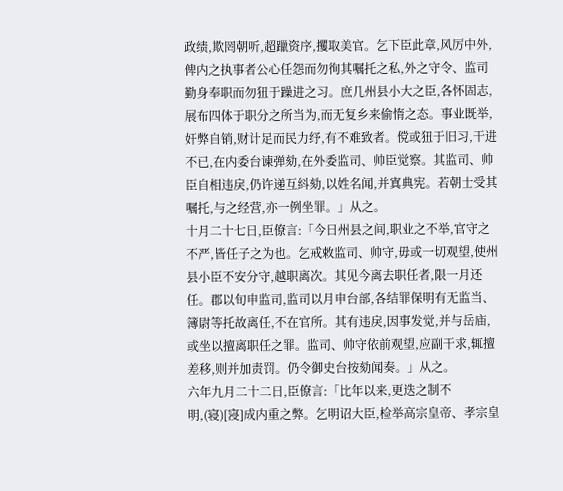政绩,欺罔朝听,超躐资序,攫取美官。乞下臣此章,风厉中外,俾内之执事者公心任怨而勿徇其嘱托之私,外之守令、监司勤身奉职而勿狃于躁进之习。庶几州县小大之臣,各怀固志,展布四体于职分之所当为,而无复乡来偷惰之态。事业既举,奸弊自销,财计足而民力纾,有不难致者。傥或狃于旧习,干进不已,在内委台谏弹劾,在外委监司、帅臣觉察。其监司、帅臣自相违戾,仍许递互紏劾,以姓名闻,并寘典宪。若朝士受其嘱托,与之经营,亦一例坐罪。」从之。
十月二十七日,臣僚言:「今日州县之间,职业之不举,官守之不严,皆任子之为也。乞戒敕监司、帅守,毋或一切观望,使州县小臣不安分守,越职离次。其见今离去职任者,限一月还任。郡以旬申监司,监司以月申台部,各结罪保明有无监当、簿尉等托故离任,不在官所。其有违戾,因事发觉,并与岳庙,或坐以擅离职任之罪。监司、帅守依前观望,应副干求,辄擅差移,则并加责罚。仍令御史台按劾闻奏。」从之。
六年九月二十二日,臣僚言:「比年以来,更迭之制不明,(寝)[寖]成内重之弊。乞明诏大臣,检举高宗皇帝、孝宗皇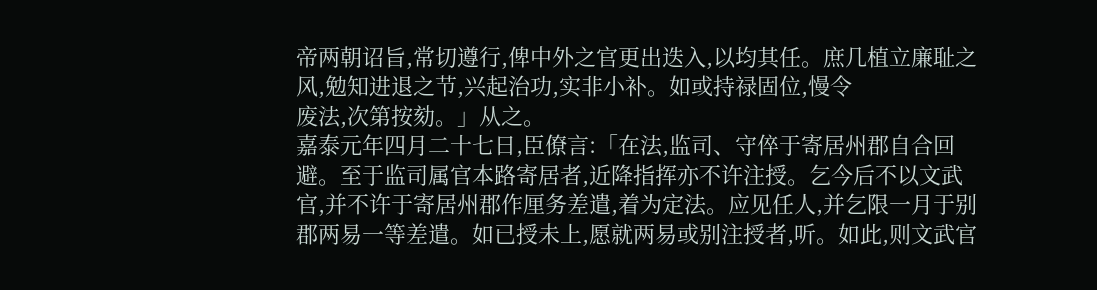帝两朝诏旨,常切遵行,俾中外之官更出迭入,以均其任。庶几植立廉耻之风,勉知进退之节,兴起治功,实非小补。如或持禄固位,慢令
废法,次第按劾。」从之。
嘉泰元年四月二十七日,臣僚言:「在法,监司、守倅于寄居州郡自合回避。至于监司属官本路寄居者,近降指挥亦不许注授。乞今后不以文武官,并不许于寄居州郡作厘务差遣,着为定法。应见任人,并乞限一月于别郡两易一等差遣。如已授未上,愿就两易或别注授者,听。如此,则文武官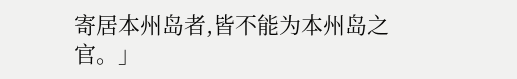寄居本州岛者,皆不能为本州岛之官。」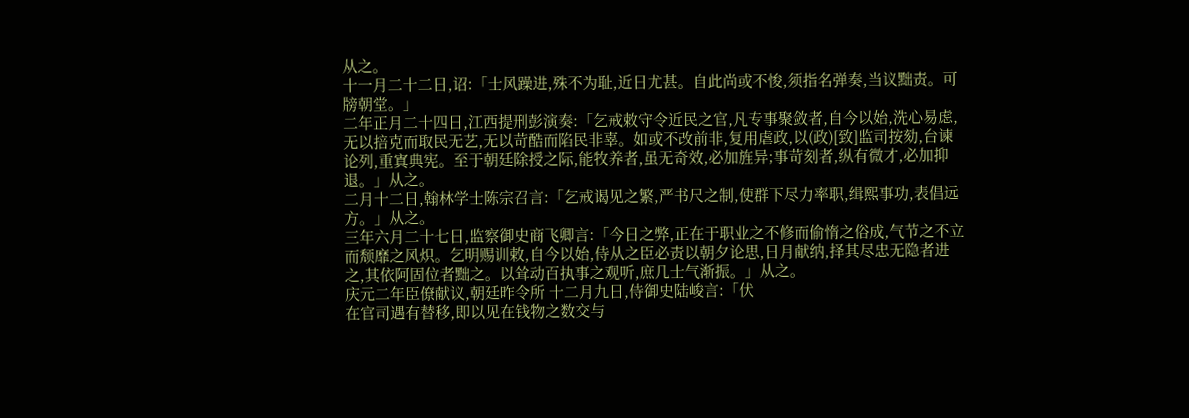从之。
十一月二十二日,诏:「士风躁进,殊不为耻,近日尤甚。自此尚或不悛,须指名弹奏,当议黜责。可牓朝堂。」
二年正月二十四日,江西提刑彭演奏:「乞戒敕守令近民之官,凡专事聚敛者,自今以始,洗心易虑,无以掊克而取民无艺,无以苛酷而陷民非辜。如或不改前非,复用虐政,以(政)[致]监司按劾,台谏论列,重寘典宪。至于朝廷除授之际,能牧养者,虽无奇效,必加旌异;事苛刻者,纵有微才,必加抑退。」从之。
二月十二日,翰林学士陈宗召言:「乞戒谒见之繁,严书尺之制,使群下尽力率职,缉熙事功,表倡远方。」从之。
三年六月二十七日,监察御史商飞卿言:「今日之弊,正在于职业之不修而偷惰之俗成,气节之不立而颓靡之风炽。乞明赐训敕,自今以始,侍从之臣必责以朝夕论思,日月献纳,择其尽忠无隐者进之,其依阿固位者黜之。以耸动百执事之观听,庶几士气渐振。」从之。
庆元二年臣僚献议,朝廷昨令所 十二月九日,侍御史陆峻言:「伏
在官司遇有替移,即以见在钱物之数交与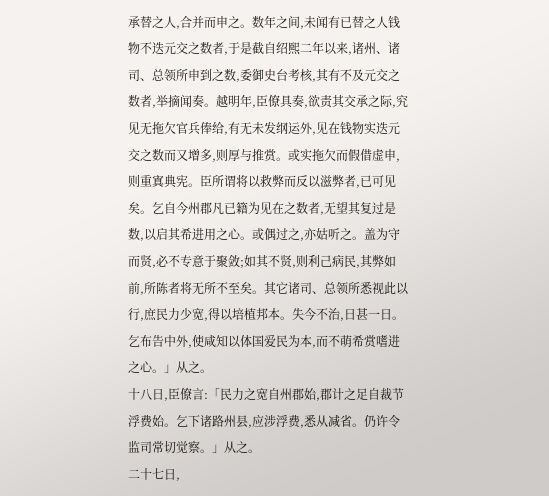承替之人,合并而申之。数年之间,未闻有已替之人钱物不迭元交之数者,于是截自绍熙二年以来,诸州、诸司、总领所申到之数,委御史台考核,其有不及元交之数者,举摘闻奏。越明年,臣僚具奏,欲责其交承之际,究见无拖欠官兵俸给,有无未发纲运外,见在钱物实迭元交之数而又增多,则厚与推赏。或实拖欠而假借虚申,则重寘典宪。臣所谓将以救弊而反以滋弊者,已可见矣。乞自今州郡凡已籍为见在之数者,无望其复过是数,以启其希进用之心。或偶过之,亦姑听之。盖为守而贤,必不专意于聚敛;如其不贤,则利己病民,其弊如前,所陈者将无所不至矣。其它诸司、总领所悉视此以行,庶民力少宽,得以培植邦本。失今不治,日甚一日。乞布告中外,使咸知以体国爱民为本,而不萌希赏嗜进之心。」从之。
十八日,臣僚言:「民力之宽自州郡始,郡计之足自裁节浮费始。乞下诸路州县,应涉浮费,悉从减省。仍许令监司常切觉察。」从之。
二十七日,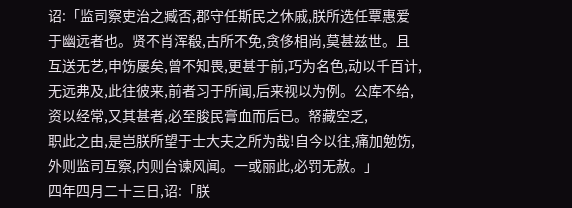诏:「监司察吏治之臧否,郡守任斯民之休戚,朕所选任覃惠爱于幽远者也。贤不肖浑殽,古所不免,贪侈相尚,莫甚兹世。且互送无艺,申饬屡矣,曾不知畏,更甚于前,巧为名色,动以千百计,无远弗及,此往彼来,前者习于所闻,后来视以为例。公库不给,资以经常,又其甚者,必至朘民膏血而后已。帑藏空乏,
职此之由,是岂朕所望于士大夫之所为哉!自今以往,痛加勉饬,外则监司互察,内则台谏风闻。一或丽此,必罚无赦。」
四年四月二十三日,诏:「朕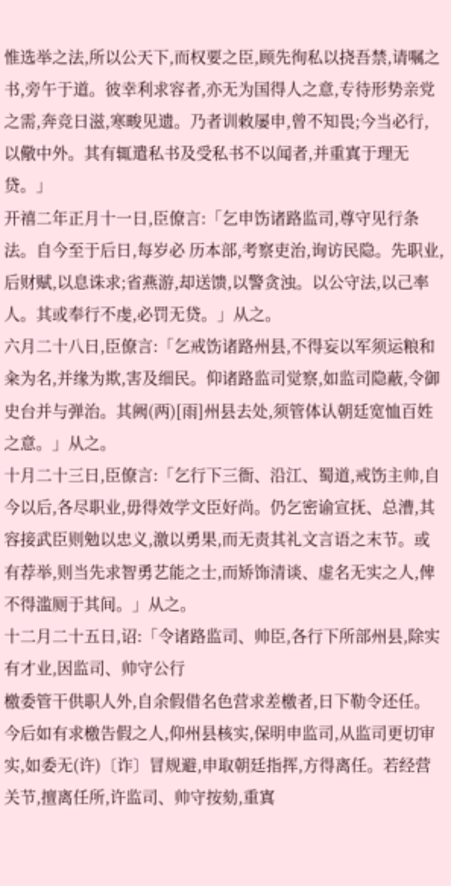惟选举之法,所以公天下,而权要之臣,顾先徇私以挠吾禁,请嘱之书,旁午于道。彼幸利求容者,亦无为国得人之意,专待形势亲党之需,奔竞日滋,寒畯见遗。乃者训敕屡申,曾不知畏;今当必行,以儆中外。其有辄遣私书及受私书不以闻者,并重寘于理无贷。」
开禧二年正月十一日,臣僚言:「乞申饬诸路监司,尊守见行条法。自今至于后日,每岁必 历本部,考察吏治,询访民隐。先职业,后财赋,以息诛求;省燕游,却送馈,以警贪浊。以公守法,以己率人。其或奉行不虔,必罚无贷。」从之。
六月二十八日,臣僚言:「乞戒饬诸路州县,不得妄以军须运粮和籴为名,并缘为欺,害及细民。仰诸路监司觉察,如监司隐蔽,令御史台并与弹治。其阙(两)[雨]州县去处,须管体认朝廷宽恤百姓之意。」从之。
十月二十三日,臣僚言:「乞行下三衙、沿江、蜀道,戒饬主帅,自今以后,各尽职业,毋得效学文臣好尚。仍乞密谕宣抚、总漕,其容接武臣则勉以忠义,激以勇果,而无责其礼文言语之末节。或有荐举,则当先求智勇艺能之士,而矫饰清谈、虚名无实之人,俾不得滥厕于其间。」从之。
十二月二十五日,诏:「令诸路监司、帅臣,各行下所部州县,除实有才业,因监司、帅守公行
檄委管干供职人外,自余假借名色营求差檄者,日下勒令还任。今后如有求檄告假之人,仰州县核实,保明申监司,从监司更切审实,如委无(许)〔诈〕冒规避,申取朝廷指挥,方得离任。若经营关节,擅离任所,许监司、帅守按劾,重寘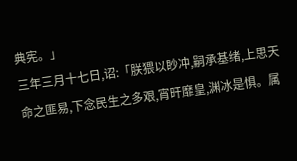典宪。」
三年三月十七日,诏:「朕猥以眇冲,嗣承基绪,上思天命之匪易,下念民生之多艰,宵旰靡皇,渊冰是惧。属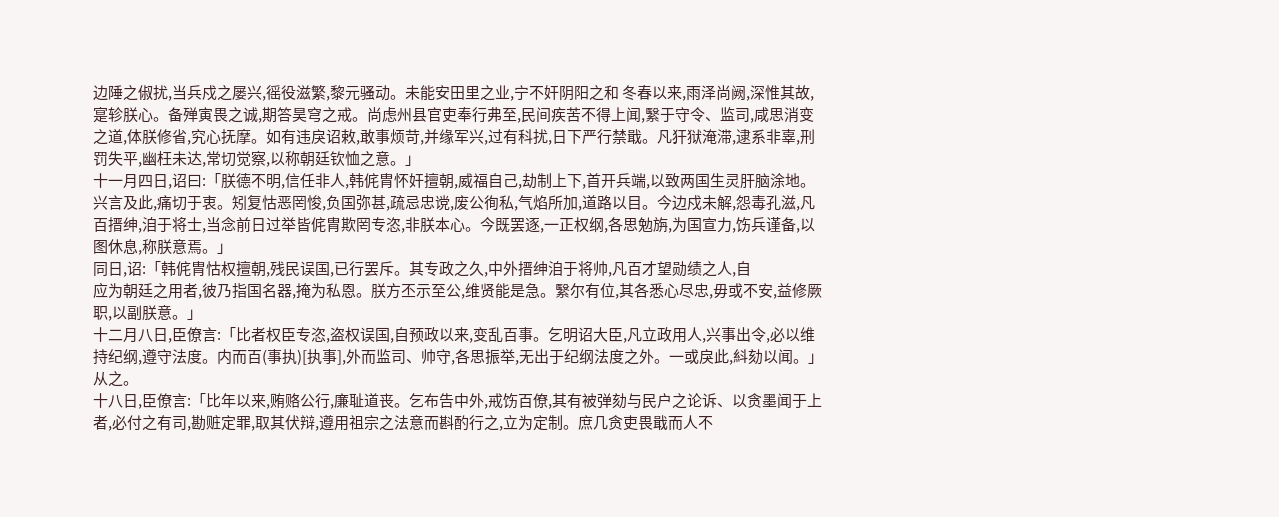边陲之俶扰,当兵戍之屡兴,徭役滋繁,黎元骚动。未能安田里之业,宁不奸阴阳之和 冬春以来,雨泽尚阙,深惟其故,寔轸朕心。备殚寅畏之诚,期答昊穹之戒。尚虑州县官吏奉行弗至,民间疾苦不得上闻,繄于守令、监司,咸思消变之道,体朕修省,究心抚摩。如有违戾诏敕,敢事烦苛,并缘军兴,过有科扰,日下严行禁戢。凡犴狱淹滞,逮系非辜,刑罚失平,幽枉未达,常切觉察,以称朝廷钦恤之意。」
十一月四日,诏曰:「朕德不明,信任非人,韩侂胄怀奸擅朝,威福自己,劫制上下,首开兵端,以致两国生灵肝脑涂地。兴言及此,痛切于衷。矧复怙恶罔悛,负国弥甚,疏忌忠谠,废公徇私,气焰所加,道路以目。今边戍未解,怨毒孔滋,凡百搢绅,洎于将士,当念前日过举皆侂胄欺罔专恣,非朕本心。今既罢逐,一正权纲,各思勉旃,为国宣力,饬兵谨备,以图休息,称朕意焉。」
同日,诏:「韩侂胄怙权擅朝,残民误国,已行罢斥。其专政之久,中外搢绅洎于将帅,凡百才望勋绩之人,自
应为朝廷之用者,彼乃指国名器,掩为私恩。朕方丕示至公,维贤能是急。繄尔有位,其各悉心尽忠,毋或不安,益修厥职,以副朕意。」
十二月八日,臣僚言:「比者权臣专恣,盗权误国,自预政以来,变乱百事。乞明诏大臣,凡立政用人,兴事出令,必以维持纪纲,遵守法度。内而百(事执)[执事],外而监司、帅守,各思振举,无出于纪纲法度之外。一或戾此,紏劾以闻。」从之。
十八日,臣僚言:「比年以来,贿赂公行,廉耻道丧。乞布告中外,戒饬百僚,其有被弹劾与民户之论诉、以贪墨闻于上者,必付之有司,勘赃定罪,取其伏辩,遵用祖宗之法意而斟酌行之,立为定制。庶几贪吏畏戢而人不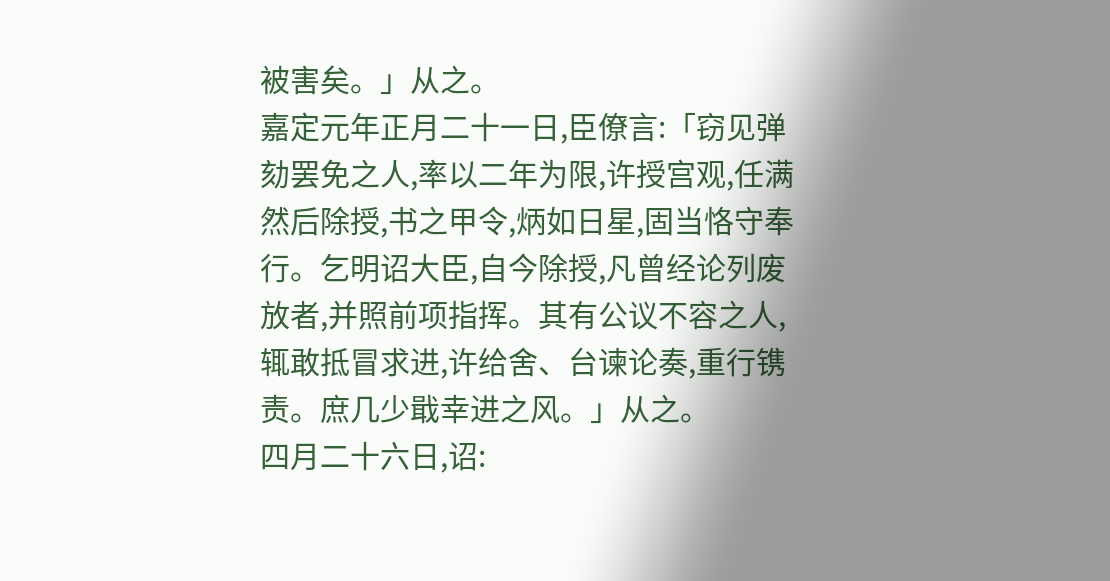被害矣。」从之。
嘉定元年正月二十一日,臣僚言:「窃见弹劾罢免之人,率以二年为限,许授宫观,任满然后除授,书之甲令,炳如日星,固当恪守奉行。乞明诏大臣,自今除授,凡曾经论列废放者,并照前项指挥。其有公议不容之人,辄敢抵冒求进,许给舍、台谏论奏,重行镌责。庶几少戢幸进之风。」从之。
四月二十六日,诏: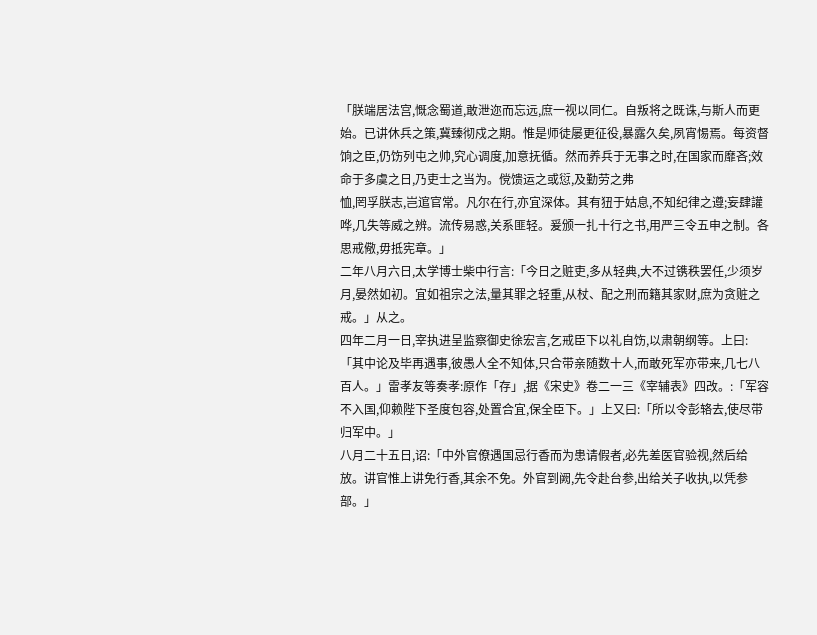「朕端居法宫,慨念蜀道,敢泄迩而忘远,庶一视以同仁。自叛将之既诛,与斯人而更始。已讲休兵之策,冀臻彻戍之期。惟是师徒屡更征役,暴露久矣,夙宵惕焉。每资督饷之臣,仍饬列屯之帅,究心调度,加意抚循。然而养兵于无事之时,在国家而靡吝;效命于多虞之日,乃吏士之当为。傥馈运之或愆,及勤劳之弗
恤,罔孚朕志,岂逭官常。凡尔在行,亦宜深体。其有狃于姑息,不知纪律之遵;妄肆讙哗,几失等威之辨。流传易惑,关系匪轻。爰颁一扎十行之书,用严三令五申之制。各思戒儆,毋抵宪章。」
二年八月六日,太学博士柴中行言:「今日之赃吏,多从轻典,大不过镌秩罢任,少须岁月,晏然如初。宜如祖宗之法,量其罪之轻重,从杖、配之刑而籍其家财,庶为贪赃之戒。」从之。
四年二月一日,宰执进呈监察御史徐宏言,乞戒臣下以礼自饬,以肃朝纲等。上曰:「其中论及毕再遇事,彼愚人全不知体,只合带亲随数十人,而敢死军亦带来,几七八百人。」雷孝友等奏孝:原作「存」,据《宋史》卷二一三《宰辅表》四改。:「军容不入国,仰赖陛下圣度包容,处置合宜,保全臣下。」上又曰:「所以令彭辂去,使尽带归军中。」
八月二十五日,诏:「中外官僚遇国忌行香而为患请假者,必先差医官验视,然后给放。讲官惟上讲免行香,其余不免。外官到阙,先令赴台参,出给关子收执,以凭参部。」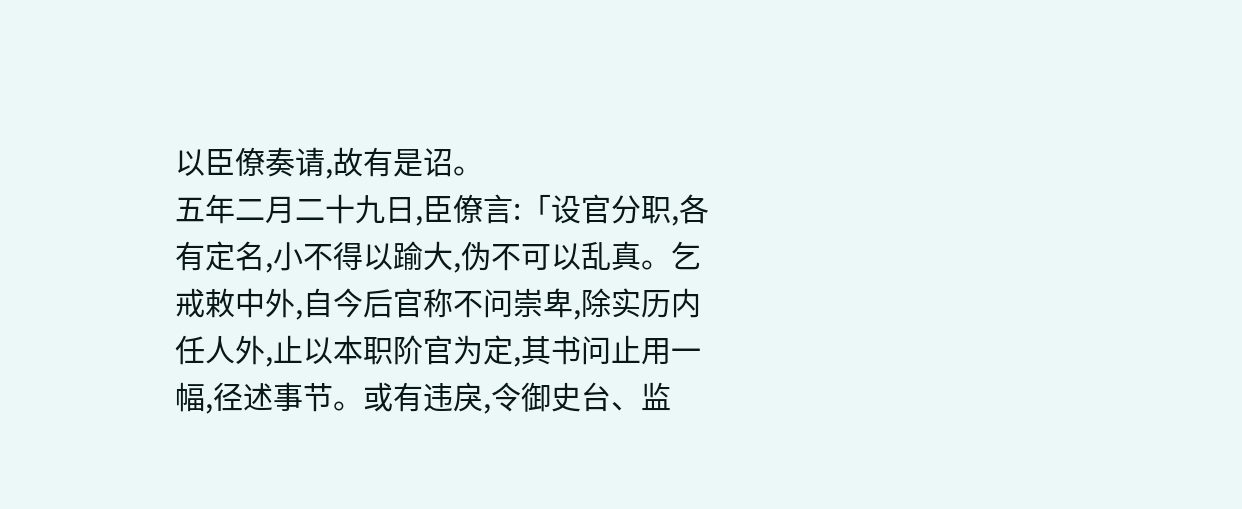以臣僚奏请,故有是诏。
五年二月二十九日,臣僚言:「设官分职,各有定名,小不得以踰大,伪不可以乱真。乞戒敕中外,自今后官称不问崇卑,除实历内任人外,止以本职阶官为定,其书问止用一幅,径述事节。或有违戾,令御史台、监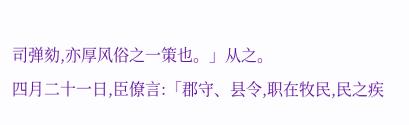司弹劾,亦厚风俗之一策也。」从之。
四月二十一日,臣僚言:「郡守、县令,职在牧民,民之疾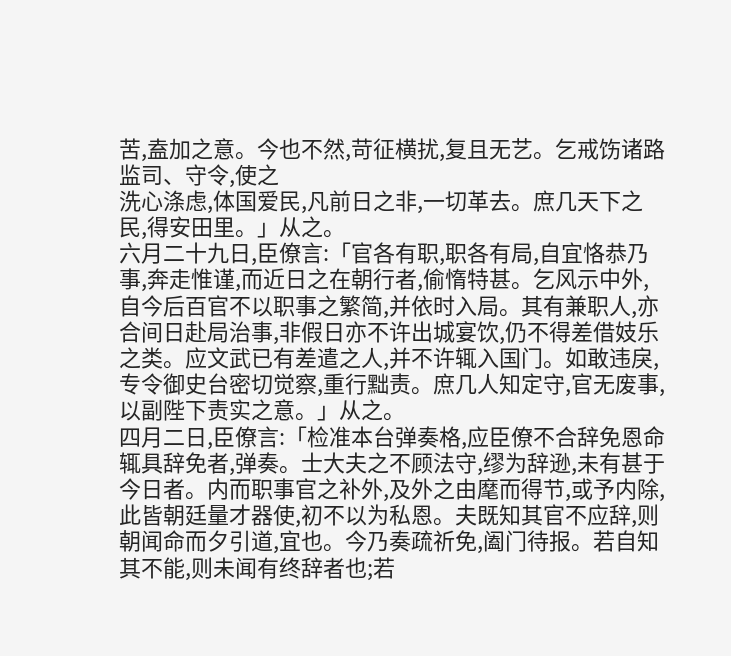苦,盍加之意。今也不然,苛征横扰,复且无艺。乞戒饬诸路监司、守令,使之
洗心涤虑,体国爱民,凡前日之非,一切革去。庶几天下之民,得安田里。」从之。
六月二十九日,臣僚言:「官各有职,职各有局,自宜恪恭乃事,奔走惟谨,而近日之在朝行者,偷惰特甚。乞风示中外,自今后百官不以职事之繁简,并依时入局。其有兼职人,亦合间日赴局治事,非假日亦不许出城宴饮,仍不得差借妓乐之类。应文武已有差遣之人,并不许辄入国门。如敢违戾,专令御史台密切觉察,重行黜责。庶几人知定守,官无废事,以副陛下责实之意。」从之。
四月二日,臣僚言:「检准本台弹奏格,应臣僚不合辞免恩命辄具辞免者,弹奏。士大夫之不顾法守,缪为辞逊,未有甚于今日者。内而职事官之补外,及外之由麾而得节,或予内除,此皆朝廷量才器使,初不以为私恩。夫既知其官不应辞,则朝闻命而夕引道,宜也。今乃奏疏祈免,阖门待报。若自知其不能,则未闻有终辞者也;若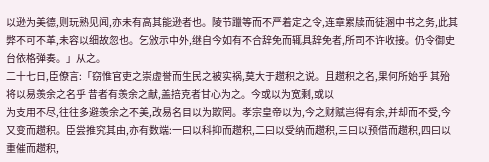以逊为美德,则玩熟见闻,亦未有高其能逊者也。陵节躐等而不严着定之令,连章累牍而徒溷中书之务,此其弊不可不革,未容以细故忽也。乞攽示中外,继自今如有不合辞免而辄具辞免者,所司不许收接。仍令御史台依格弹奏。」从之。
二十七日,臣僚言:「窃惟官吏之崇虚誉而生民之被实祸,莫大于趱积之说。且趱积之名,果何所始乎 其殆将以易羡余之名乎 昔者有羡余之献,盖掊克者甘心为之。今或以为宽剩,或以
为支用不尽,往往多避羡余之不美,改易名目以为欺罔。孝宗皇帝以为,今之财赋岂得有余,并却而不受,今又变而趱积。臣尝推究其由,亦有数端:一曰以科抑而趱积,二曰以受纳而趱积,三曰以预借而趱积,四曰以重催而趱积,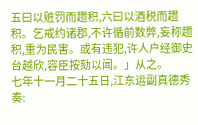五曰以赃罚而趱积,六曰以酒税而趱积。乞戒约诸郡,不许循前数弊,妄称趱积,重为民害。或有违犯,许人户经御史台越欣,容臣按劾以闻。」从之。
七年十一月二十五日,江东运副真德秀奏: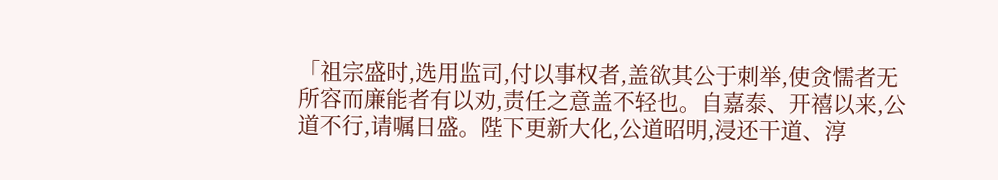「祖宗盛时,选用监司,付以事权者,盖欲其公于刺举,使贪懦者无所容而廉能者有以劝,责任之意盖不轻也。自嘉泰、开禧以来,公道不行,请嘱日盛。陛下更新大化,公道昭明,浸还干道、淳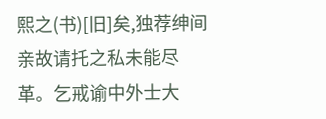熙之(书)[旧]矣,独荐绅间亲故请托之私未能尽革。乞戒谕中外士大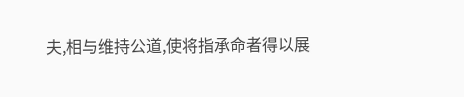夫,相与维持公道,使将指承命者得以展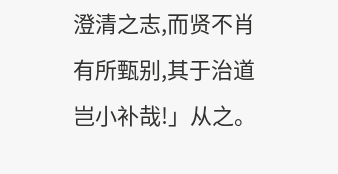澄清之志,而贤不肖有所甄别,其于治道岂小补哉!」从之。